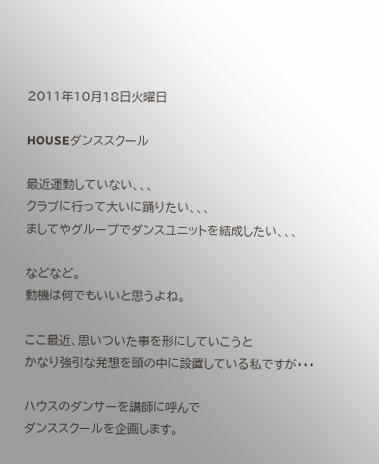2011年10月18日火曜日

HOUSEダンススクール

最近運動していない、、、
クラブに行って大いに踊りたい、、、
ましてやグループでダンスユニットを結成したい、、、

などなど。
動機は何でもいいと思うよね。

ここ最近、思いついた事を形にしていこうと
かなり強引な発想を頭の中に設置している私ですが・・・

ハウスのダンサーを講師に呼んで
ダンススクールを企画します。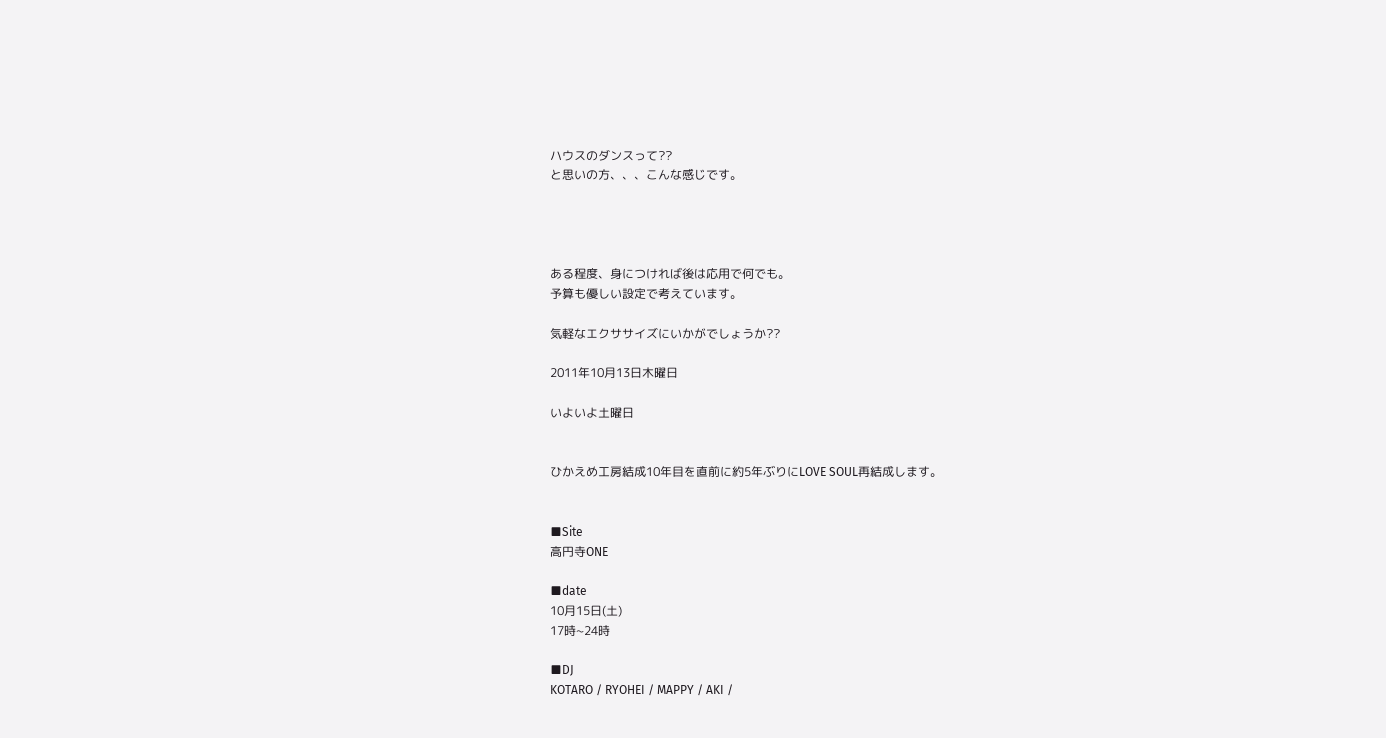ハウスのダンスって??
と思いの方、、、こんな感じです。




ある程度、身につければ後は応用で何でも。
予算も優しい設定で考えています。

気軽なエクササイズにいかがでしょうか??

2011年10月13日木曜日

いよいよ土曜日


ひかえめ工房結成10年目を直前に約5年ぶりにLOVE SOUL再結成します。


■Site
高円寺ONE

■date
10月15日(土)
17時~24時

■DJ
KOTARO / RYOHEI / MAPPY / AKI /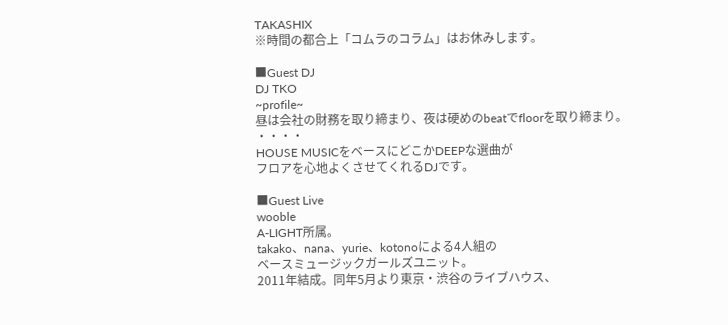TAKASHIX
※時間の都合上「コムラのコラム」はお休みします。

■Guest DJ
DJ TKO
~profile~
昼は会社の財務を取り締まり、夜は硬めのbeatでfloorを取り締まり。
・・・・
HOUSE MUSICをベースにどこかDEEPな選曲が
フロアを心地よくさせてくれるDJです。

■Guest Live
wooble
A-LIGHT所属。
takako、nana、yurie、kotonoによる4人組の
ベースミュージックガールズユニット。
2011年結成。同年5月より東京・渋谷のライブハウス、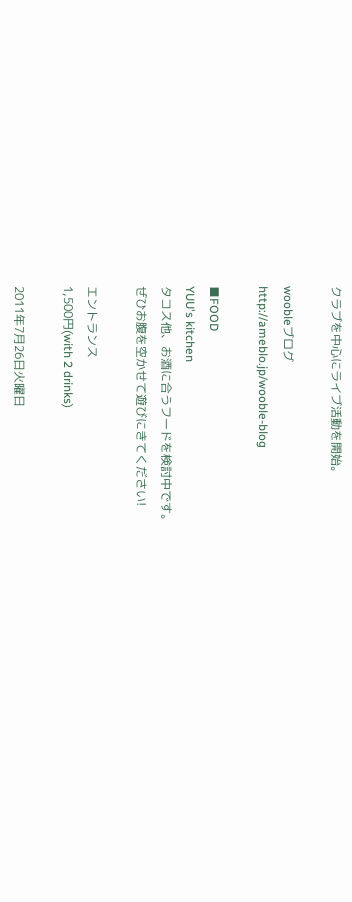クラブを中心にライブ活動を開始。

woobleブログ
http://ameblo.jp/wooble-blog

■FOOD
YUU's kitchen
タコス他、お酒に合うフードを検討中です。
ぜひお腹を空かせて遊びにきてください!

エントランス
1,500円(with 2 drinks)

2011年7月26日火曜日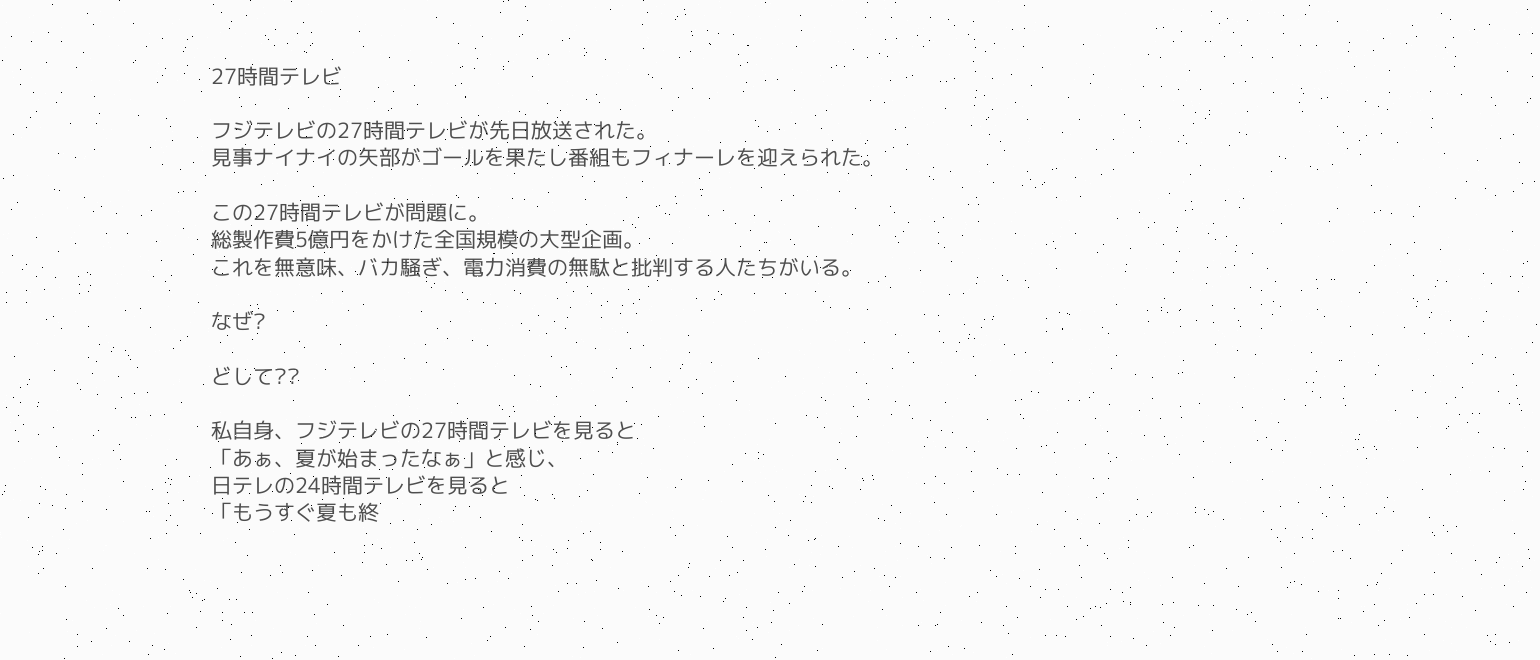27時間テレビ

フジテレビの27時間テレビが先日放送された。
見事ナイナイの矢部がゴールを果たし番組もフィナーレを迎えられた。

この27時間テレビが問題に。
総製作費5億円をかけた全国規模の大型企画。
これを無意味、バカ騒ぎ、電力消費の無駄と批判する人たちがいる。

なぜ?

どして??

私自身、フジテレビの27時間テレビを見ると
「あぁ、夏が始まったなぁ」と感じ、
日テレの24時間テレビを見ると
「もうすぐ夏も終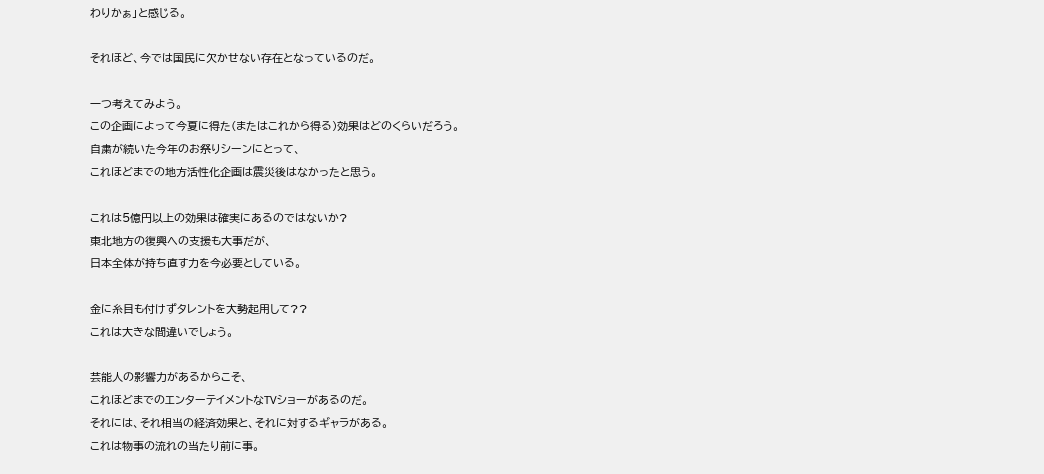わりかぁ」と感じる。

それほど、今では国民に欠かせない存在となっているのだ。

一つ考えてみよう。
この企画によって今夏に得た(またはこれから得る)効果はどのくらいだろう。
自粛が続いた今年のお祭りシーンにとって、
これほどまでの地方活性化企画は震災後はなかったと思う。

これは5億円以上の効果は確実にあるのではないか?
東北地方の復興への支援も大事だが、
日本全体が持ち直す力を今必要としている。

金に糸目も付けずタレントを大勢起用して??
これは大きな間違いでしょう。

芸能人の影響力があるからこそ、
これほどまでのエンターテイメントなTVショーがあるのだ。
それには、それ相当の経済効果と、それに対するギャラがある。
これは物事の流れの当たり前に事。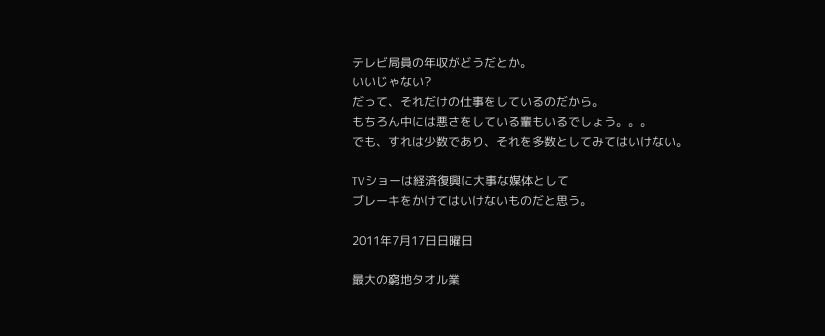テレビ局員の年収がどうだとか。
いいじゃない?
だって、それだけの仕事をしているのだから。
もちろん中には悪さをしている輩もいるでしょう。。。
でも、すれは少数であり、それを多数としてみてはいけない。

TVショーは経済復興に大事な媒体として
ブレーキをかけてはいけないものだと思う。

2011年7月17日日曜日

最大の窮地タオル業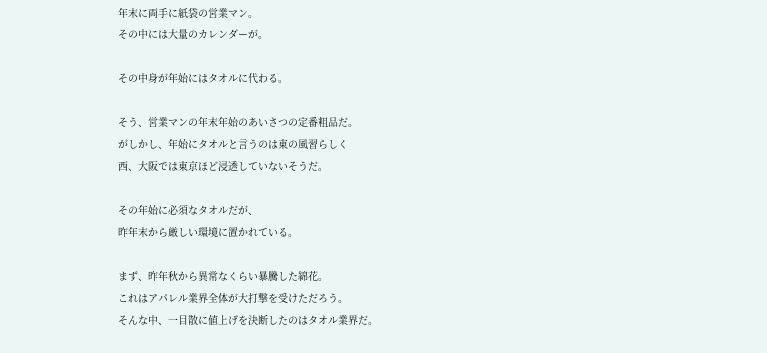年末に両手に紙袋の営業マン。
その中には大量のカレンダーが。

その中身が年始にはタオルに代わる。

そう、営業マンの年末年始のあいさつの定番粗品だ。
がしかし、年始にタオルと言うのは東の風習らしく
西、大阪では東京ほど浸透していないそうだ。

その年始に必須なタオルだが、
昨年末から厳しい環境に置かれている。

まず、昨年秋から異常なくらい暴騰した綿花。
これはアパレル業界全体が大打撃を受けただろう。
そんな中、一目散に値上げを決断したのはタオル業界だ。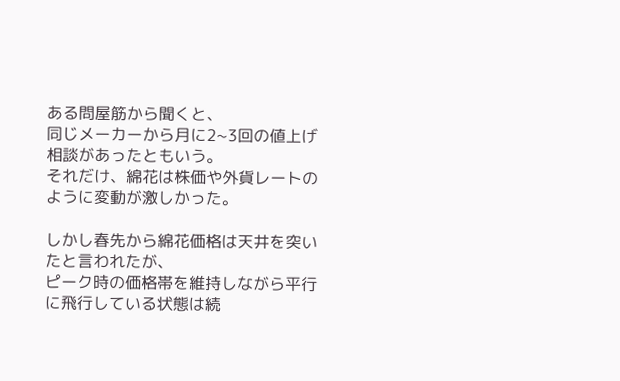ある問屋筋から聞くと、
同じメーカーから月に2~3回の値上げ相談があったともいう。
それだけ、綿花は株価や外貨レートのように変動が激しかった。

しかし春先から綿花価格は天井を突いたと言われたが、
ピーク時の価格帯を維持しながら平行に飛行している状態は続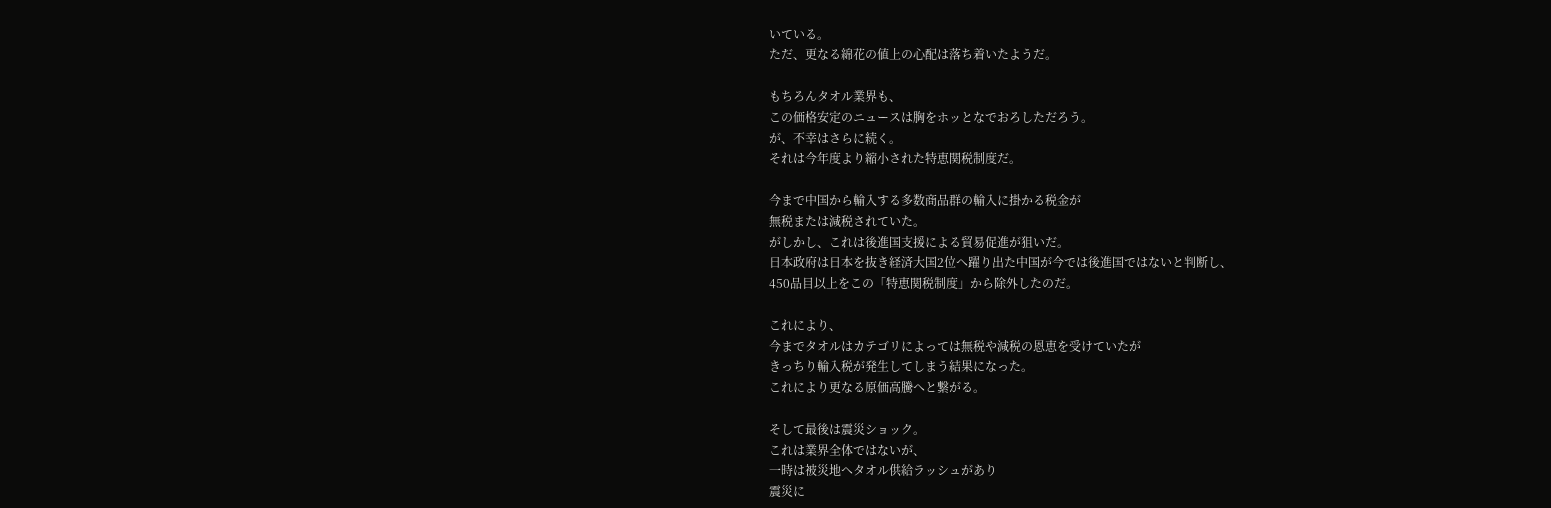いている。
ただ、更なる綿花の値上の心配は落ち着いたようだ。

もちろんタオル業界も、
この価格安定のニュースは胸をホッとなでおろしただろう。
が、不幸はさらに続く。
それは今年度より縮小された特恵関税制度だ。

今まで中国から輸入する多数商品群の輸入に掛かる税金が
無税または減税されていた。
がしかし、これは後進国支援による貿易促進が狙いだ。
日本政府は日本を抜き経済大国2位へ躍り出た中国が今では後進国ではないと判断し、
450品目以上をこの「特恵関税制度」から除外したのだ。

これにより、
今までタオルはカテゴリによっては無税や減税の恩恵を受けていたが
きっちり輸入税が発生してしまう結果になった。
これにより更なる原価高騰へと繋がる。

そして最後は震災ショック。
これは業界全体ではないが、
一時は被災地へタオル供給ラッシュがあり
震災に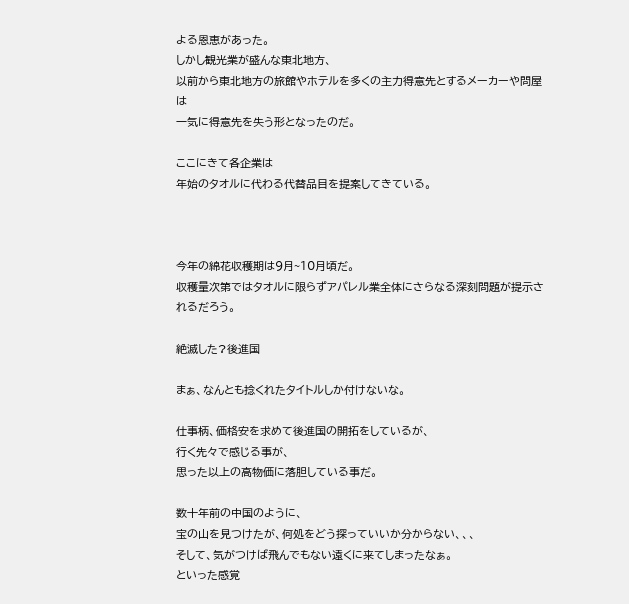よる恩恵があった。
しかし観光業が盛んな東北地方、
以前から東北地方の旅館やホテルを多くの主力得意先とするメーカーや問屋は
一気に得意先を失う形となったのだ。

ここにきて各企業は
年始のタオルに代わる代替品目を提案してきている。



今年の綿花収穫期は9月~10月頃だ。
収穫量次第ではタオルに限らずアパレル業全体にさらなる深刻問題が提示されるだろう。

絶滅した?後進国

まぁ、なんとも捻くれたタイトルしか付けないな。

仕事柄、価格安を求めて後進国の開拓をしているが、
行く先々で感じる事が、
思った以上の高物価に落胆している事だ。

数十年前の中国のように、
宝の山を見つけたが、何処をどう探っていいか分からない、、、
そして、気がつけば飛んでもない遠くに来てしまったなぁ。
といった感覚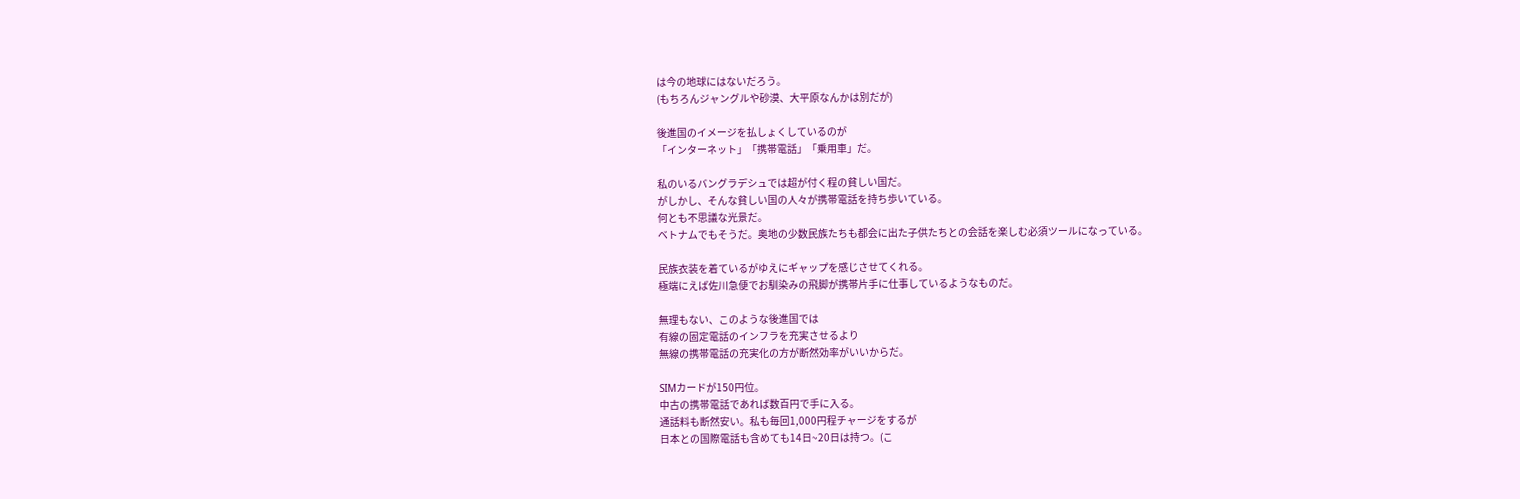は今の地球にはないだろう。
(もちろんジャングルや砂漠、大平原なんかは別だが)

後進国のイメージを払しょくしているのが
「インターネット」「携帯電話」「乗用車」だ。

私のいるバングラデシュでは超が付く程の貧しい国だ。
がしかし、そんな貧しい国の人々が携帯電話を持ち歩いている。
何とも不思議な光景だ。
ベトナムでもそうだ。奥地の少数民族たちも都会に出た子供たちとの会話を楽しむ必須ツールになっている。

民族衣装を着ているがゆえにギャップを感じさせてくれる。
極端にえば佐川急便でお馴染みの飛脚が携帯片手に仕事しているようなものだ。

無理もない、このような後進国では
有線の固定電話のインフラを充実させるより
無線の携帯電話の充実化の方が断然効率がいいからだ。

SIMカードが150円位。
中古の携帯電話であれば数百円で手に入る。
通話料も断然安い。私も毎回1,000円程チャージをするが
日本との国際電話も含めても14日~20日は持つ。(こ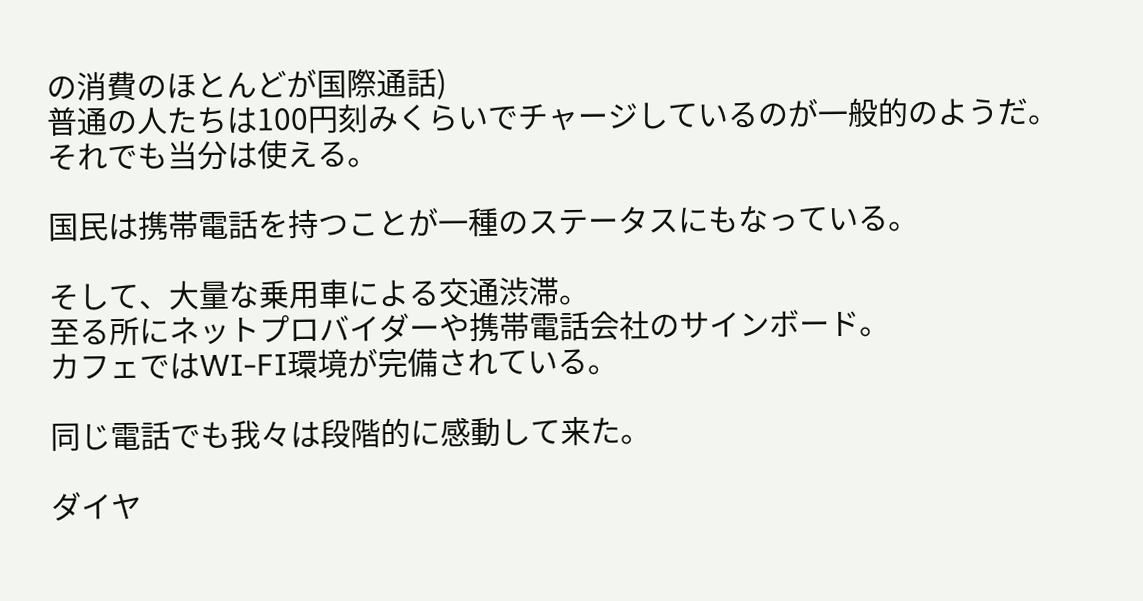の消費のほとんどが国際通話)
普通の人たちは100円刻みくらいでチャージしているのが一般的のようだ。
それでも当分は使える。

国民は携帯電話を持つことが一種のステータスにもなっている。

そして、大量な乗用車による交通渋滞。
至る所にネットプロバイダーや携帯電話会社のサインボード。
カフェではWI-FI環境が完備されている。

同じ電話でも我々は段階的に感動して来た。

ダイヤ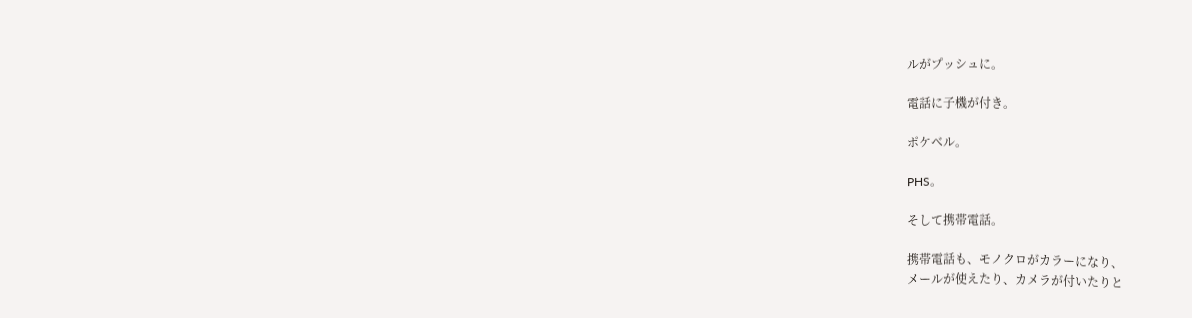ルがプッシュに。

電話に子機が付き。

ポケベル。

PHS。

そして携帯電話。

携帯電話も、モノクロがカラーになり、
メールが使えたり、カメラが付いたりと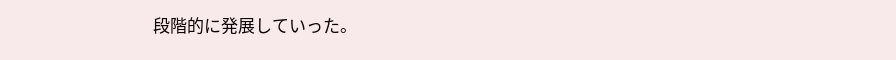段階的に発展していった。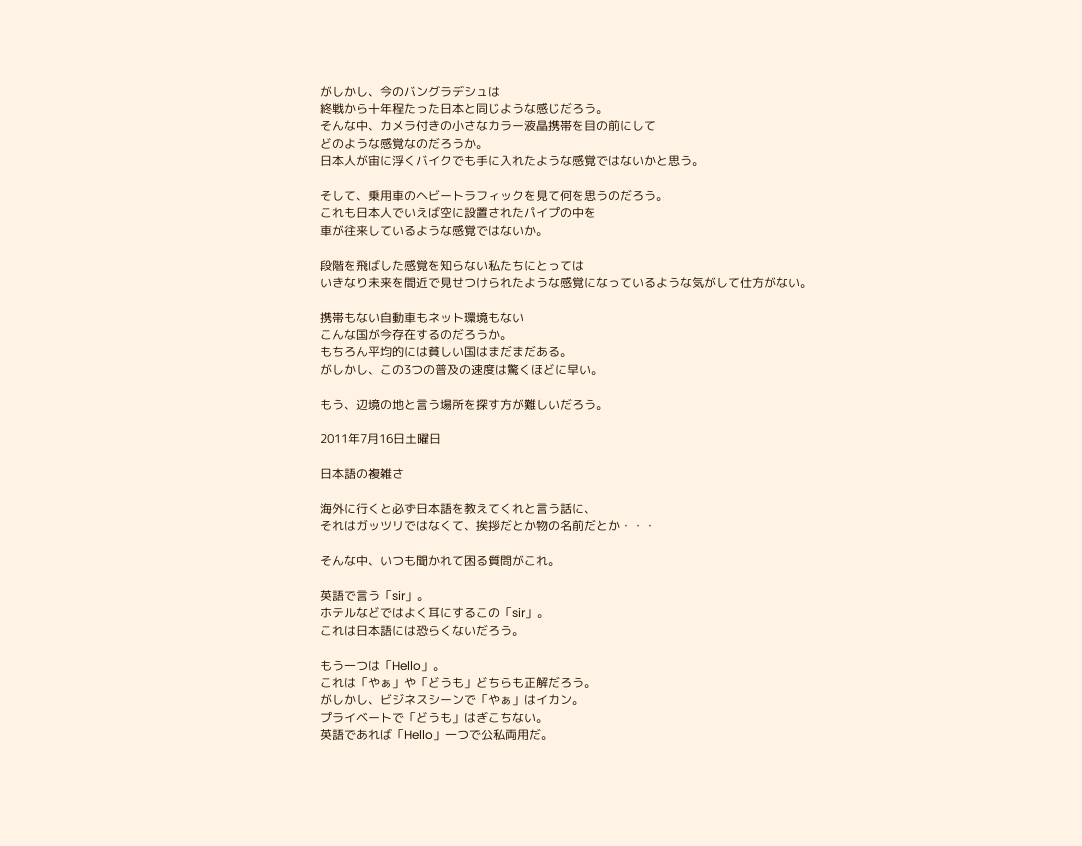がしかし、今のバングラデシュは
終戦から十年程たった日本と同じような感じだろう。
そんな中、カメラ付きの小さなカラー液晶携帯を目の前にして
どのような感覚なのだろうか。
日本人が宙に浮くバイクでも手に入れたような感覚ではないかと思う。

そして、乗用車のヘビートラフィックを見て何を思うのだろう。
これも日本人でいえば空に設置されたパイプの中を
車が往来しているような感覚ではないか。

段階を飛ばした感覚を知らない私たちにとっては
いきなり未来を間近で見せつけられたような感覚になっているような気がして仕方がない。

携帯もない自動車もネット環境もない
こんな国が今存在するのだろうか。
もちろん平均的には貧しい国はまだまだある。
がしかし、この3つの普及の速度は驚くほどに早い。

もう、辺境の地と言う場所を探す方が難しいだろう。

2011年7月16日土曜日

日本語の複雑さ

海外に行くと必ず日本語を教えてくれと言う話に、
それはガッツリではなくて、挨拶だとか物の名前だとか・・・

そんな中、いつも聞かれて困る質問がこれ。

英語で言う「sir」。
ホテルなどではよく耳にするこの「sir」。
これは日本語には恐らくないだろう。

もう一つは「Hello」。
これは「やぁ」や「どうも」どちらも正解だろう。
がしかし、ビジネスシーンで「やぁ」はイカン。
プライベートで「どうも」はぎこちない。
英語であれば「Hello」一つで公私両用だ。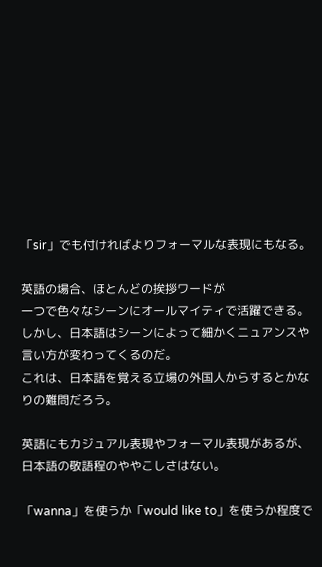「sir」でも付ければよりフォーマルな表現にもなる。

英語の場合、ほとんどの挨拶ワードが
一つで色々なシーンにオールマイティで活躍できる。
しかし、日本語はシーンによって細かくニュアンスや言い方が変わってくるのだ。
これは、日本語を覚える立場の外国人からするとかなりの難問だろう。

英語にもカジュアル表現やフォーマル表現があるが、
日本語の敬語程のややこしさはない。

「wanna」を使うか「would like to」を使うか程度で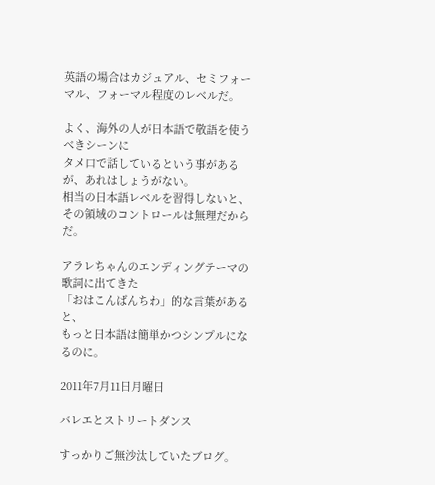英語の場合はカジュアル、セミフォーマル、フォーマル程度のレベルだ。

よく、海外の人が日本語で敬語を使うべきシーンに
タメ口で話しているという事があるが、あれはしょうがない。
相当の日本語レベルを習得しないと、その領域のコントロールは無理だからだ。

アラレちゃんのエンディングテーマの歌詞に出てきた
「おはこんばんちわ」的な言葉があると、
もっと日本語は簡単かつシンプルになるのに。

2011年7月11日月曜日

バレエとストリートダンス

すっかりご無沙汰していたブログ。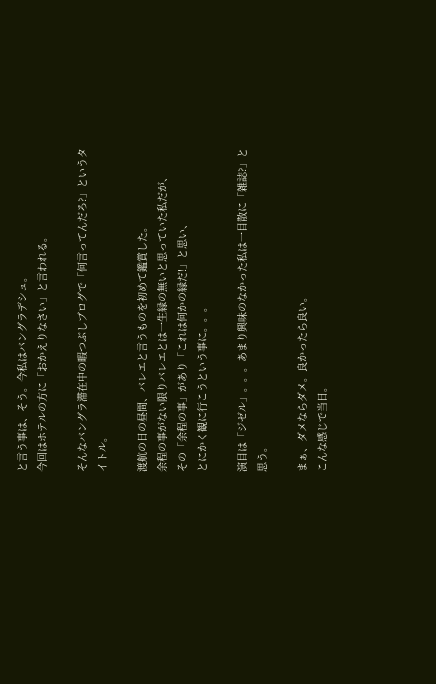と言う事は、そう。今私はバングラデシュ。
今回はホテルの方に「おかえりなさい」と言われる。

そんなバングラ滞在中の暇つぶしブログで「何言ってんだろ?」というタイトル。

渡航の日の昼間、バレエと言うものを初めて鑑賞した。
余程の事がない限りバレエとは一生縁の無いと思っていた私だが、
その「余程の事」があり「これは何かの縁だ!」と思い、
とにかく観に行こうという事に。。。

演目は「ジゼル」。。。あまり興味のなかった私は一目散に「雑誌?」と思う。

まぁ、ダメならダメ。良かったら良い。
こんな感じで当日。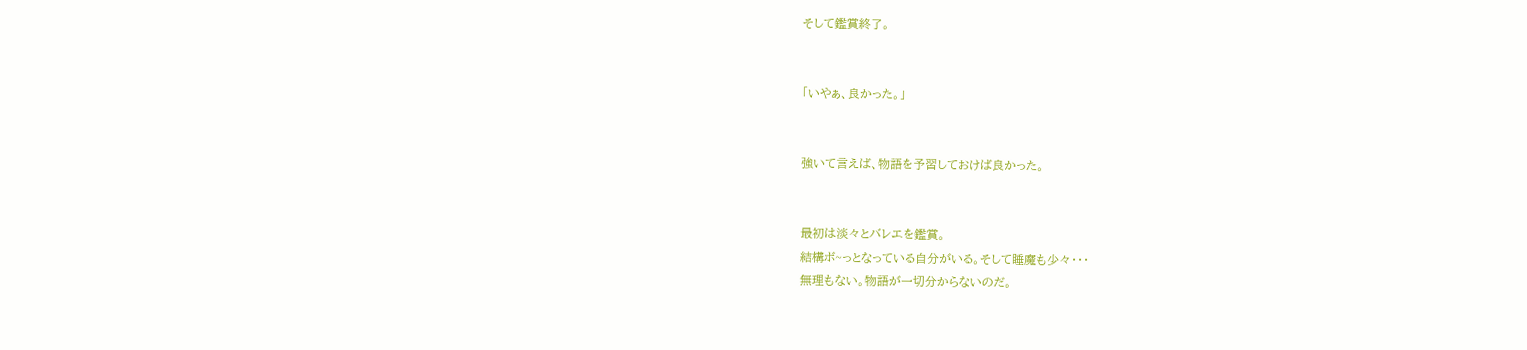そして鑑賞終了。


「いやぁ、良かった。」


強いて言えば、物語を予習しておけば良かった。


最初は淡々とバレエを鑑賞。
結構ボ~っとなっている自分がいる。そして睡魔も少々・・・
無理もない。物語が一切分からないのだ。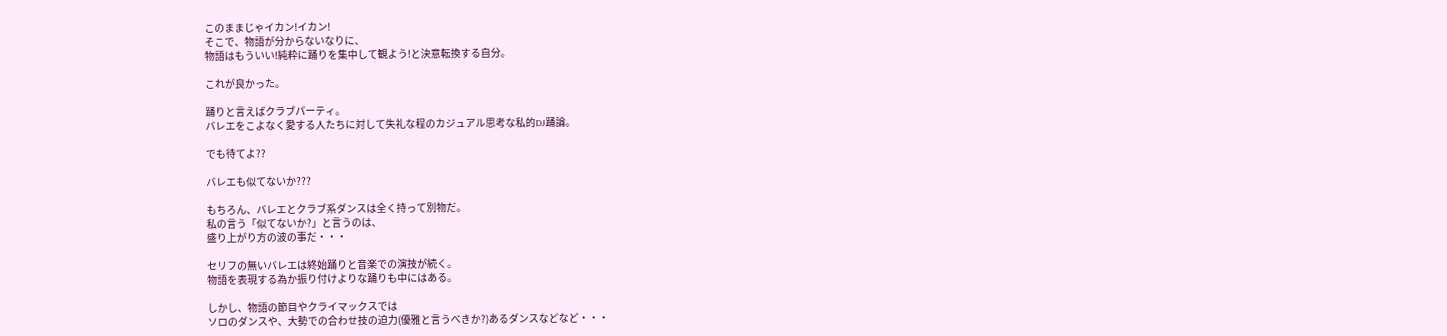このままじゃイカン!イカン!
そこで、物語が分からないなりに、
物語はもういい!純粋に踊りを集中して観よう!と決意転換する自分。

これが良かった。

踊りと言えばクラブパーティ。
バレエをこよなく愛する人たちに対して失礼な程のカジュアル思考な私的DJ踊論。

でも待てよ??

バレエも似てないか???

もちろん、バレエとクラブ系ダンスは全く持って別物だ。
私の言う「似てないか?」と言うのは、
盛り上がり方の波の事だ・・・

セリフの無いバレエは終始踊りと音楽での演技が続く。
物語を表現する為か振り付けよりな踊りも中にはある。

しかし、物語の節目やクライマックスでは
ソロのダンスや、大勢での合わせ技の迫力(優雅と言うべきか?)あるダンスなどなど・・・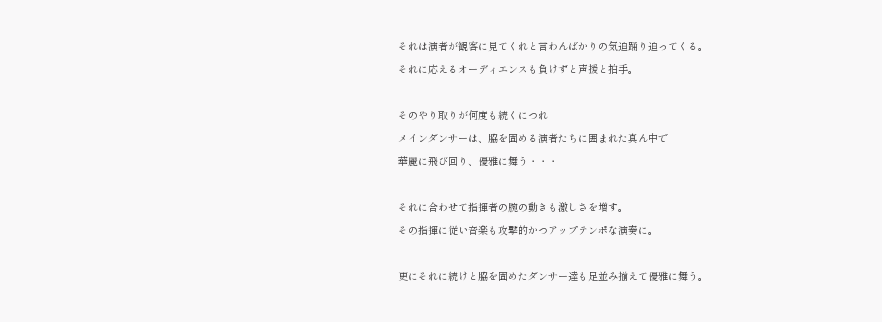それは演者が観客に見てくれと言わんばかりの気迫踊り迫ってくる。
それに応えるオーディエンスも負けずと声援と拍手。

そのやり取りが何度も続くにつれ
メインダンサーは、脇を固める演者たちに囲まれた真ん中で
華麗に飛び回り、優雅に舞う・・・

それに合わせて指揮者の腕の動きも激しさを増す。
その指揮に従い音楽も攻撃的かつアップテンポな演奏に。

更にそれに続けと脇を固めたダンサー達も足並み揃えて優雅に舞う。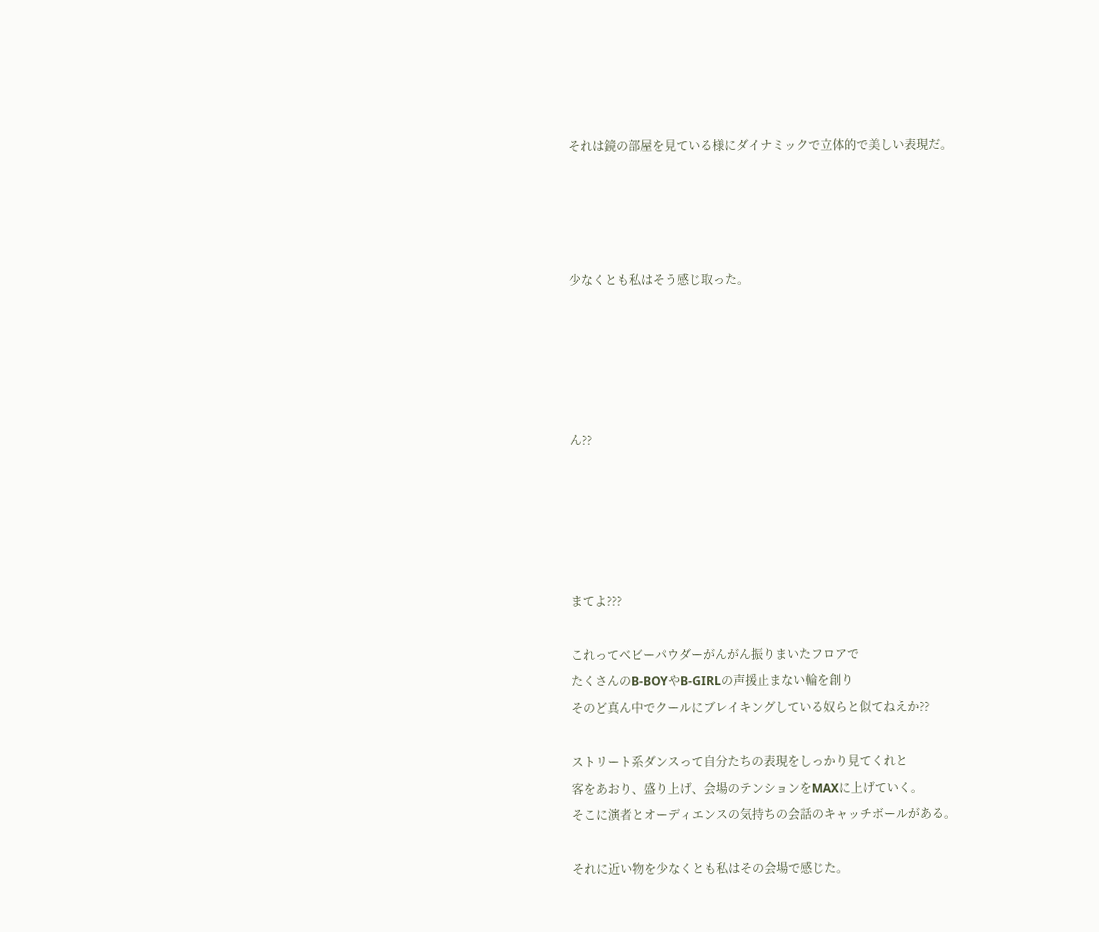それは鏡の部屋を見ている様にダイナミックで立体的で美しい表現だ。




少なくとも私はそう感じ取った。





ん??





まてよ???

これってベビーパウダーがんがん振りまいたフロアで
たくさんのB-BOYやB-GIRLの声援止まない輪を創り
そのど真ん中でクールにブレイキングしている奴らと似てねえか??

ストリート系ダンスって自分たちの表現をしっかり見てくれと
客をあおり、盛り上げ、会場のテンションをMAXに上げていく。
そこに演者とオーディエンスの気持ちの会話のキャッチボールがある。

それに近い物を少なくとも私はその会場で感じた。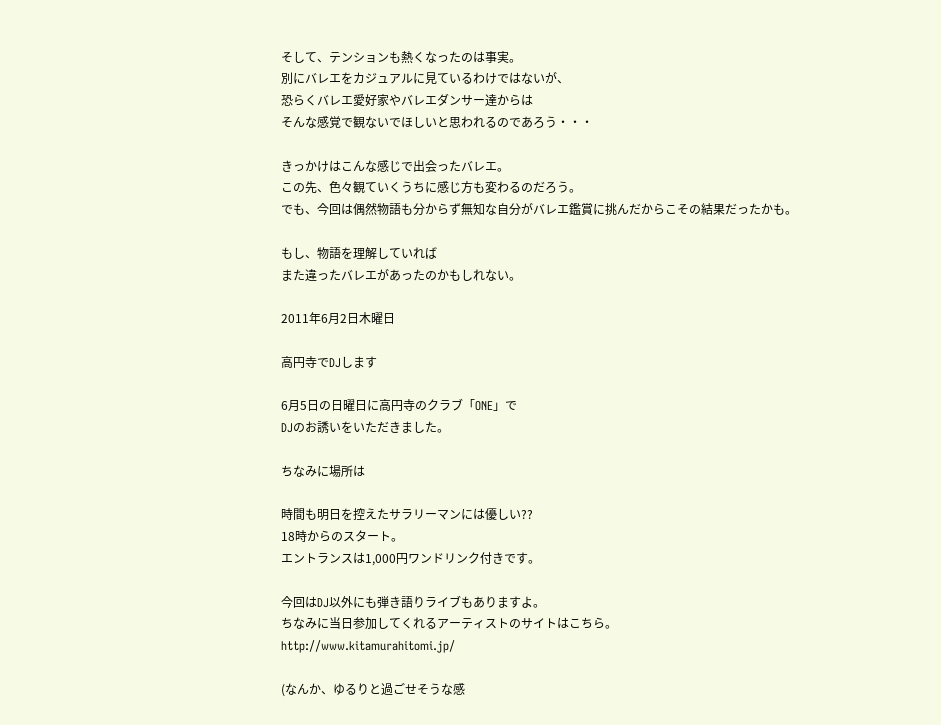そして、テンションも熱くなったのは事実。
別にバレエをカジュアルに見ているわけではないが、
恐らくバレエ愛好家やバレエダンサー達からは
そんな感覚で観ないでほしいと思われるのであろう・・・

きっかけはこんな感じで出会ったバレエ。
この先、色々観ていくうちに感じ方も変わるのだろう。
でも、今回は偶然物語も分からず無知な自分がバレエ鑑賞に挑んだからこその結果だったかも。

もし、物語を理解していれば
また違ったバレエがあったのかもしれない。

2011年6月2日木曜日

高円寺でDJします

6月5日の日曜日に高円寺のクラブ「ONE」で
DJのお誘いをいただきました。

ちなみに場所は

時間も明日を控えたサラリーマンには優しい??
18時からのスタート。
エントランスは1,000円ワンドリンク付きです。

今回はDJ以外にも弾き語りライブもありますよ。
ちなみに当日参加してくれるアーティストのサイトはこちら。
http://www.kitamurahitomi.jp/

(なんか、ゆるりと過ごせそうな感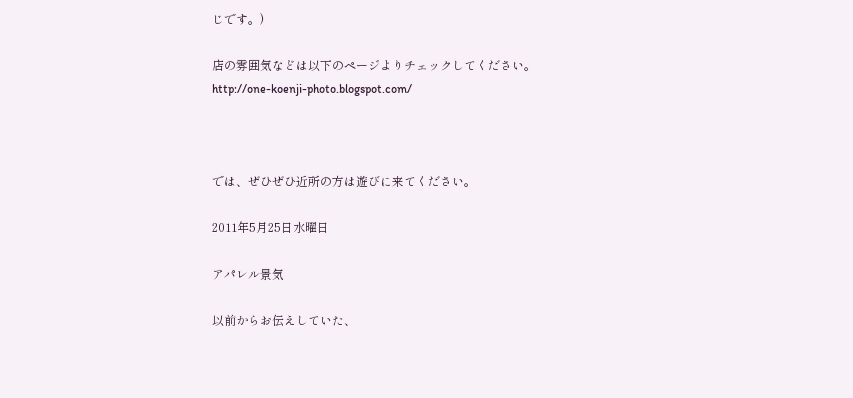じです。)

店の雰囲気などは以下のページよりチェックしてください。
http://one-koenji-photo.blogspot.com/



では、ぜひぜひ近所の方は遊びに来てください。

2011年5月25日水曜日

アパレル景気

以前からお伝えしていた、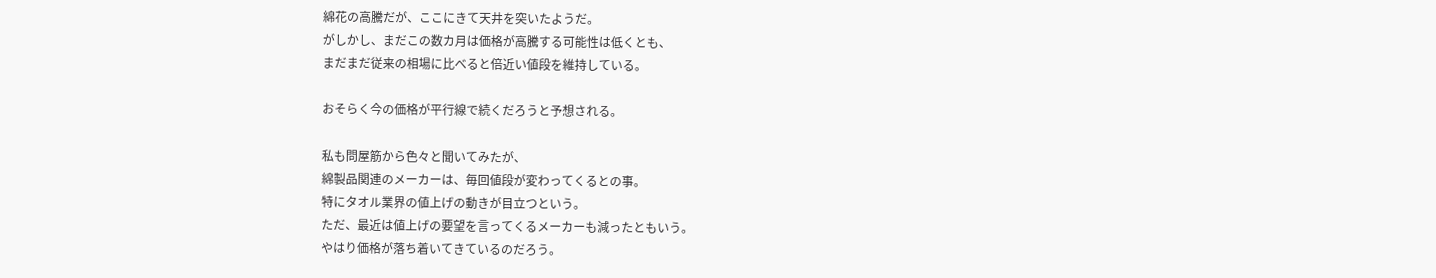綿花の高騰だが、ここにきて天井を突いたようだ。
がしかし、まだこの数カ月は価格が高騰する可能性は低くとも、
まだまだ従来の相場に比べると倍近い値段を維持している。

おそらく今の価格が平行線で続くだろうと予想される。

私も問屋筋から色々と聞いてみたが、
綿製品関連のメーカーは、毎回値段が変わってくるとの事。
特にタオル業界の値上げの動きが目立つという。
ただ、最近は値上げの要望を言ってくるメーカーも減ったともいう。
やはり価格が落ち着いてきているのだろう。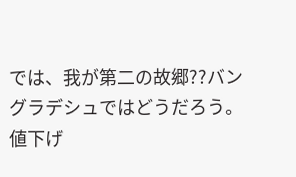では、我が第二の故郷??バングラデシュではどうだろう。
値下げ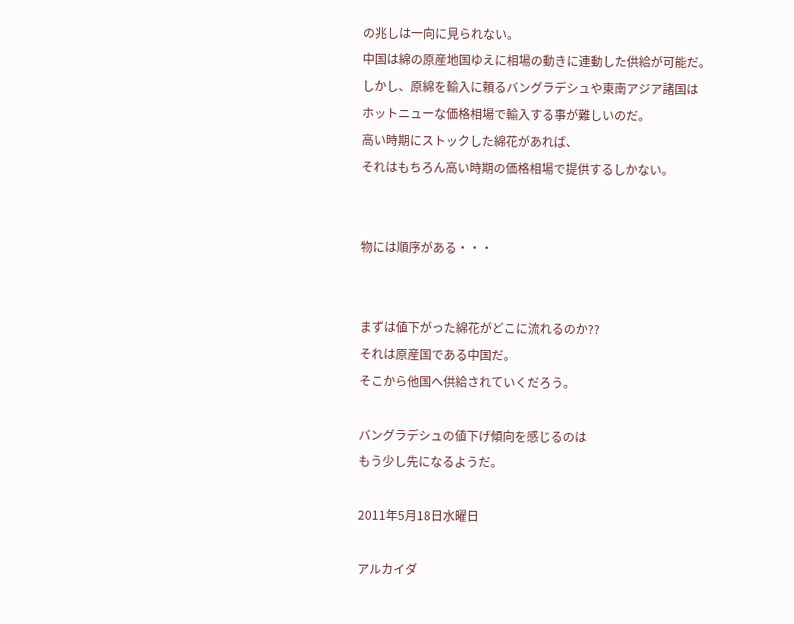の兆しは一向に見られない。
中国は綿の原産地国ゆえに相場の動きに連動した供給が可能だ。
しかし、原綿を輸入に頼るバングラデシュや東南アジア諸国は
ホットニューな価格相場で輸入する事が難しいのだ。
高い時期にストックした綿花があれば、
それはもちろん高い時期の価格相場で提供するしかない。


物には順序がある・・・


まずは値下がった綿花がどこに流れるのか??
それは原産国である中国だ。
そこから他国へ供給されていくだろう。

バングラデシュの値下げ傾向を感じるのは
もう少し先になるようだ。

2011年5月18日水曜日

アルカイダ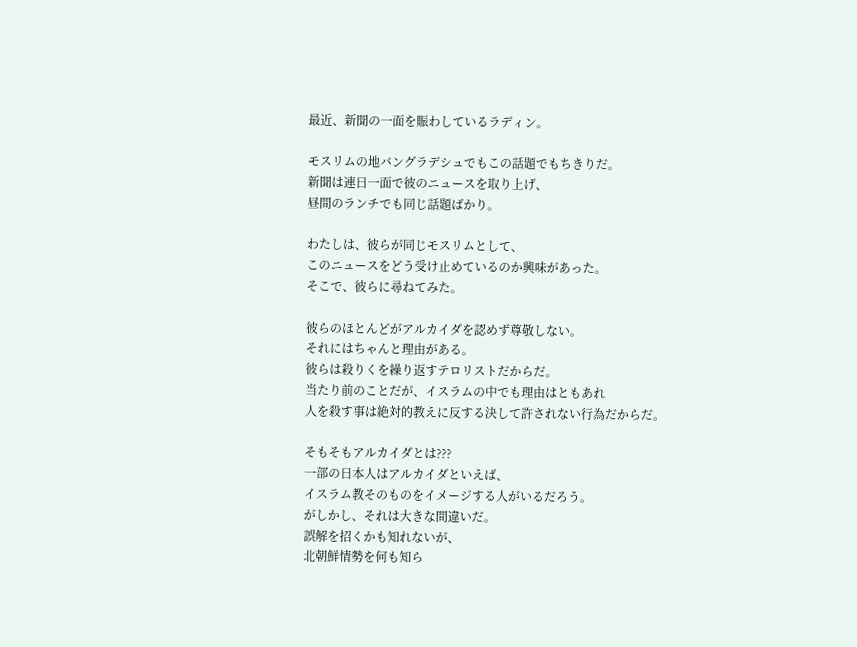最近、新聞の一面を賑わしているラディン。

モスリムの地バングラデシュでもこの話題でもちきりだ。
新聞は連日一面で彼のニュースを取り上げ、
昼間のランチでも同じ話題ばかり。

わたしは、彼らが同じモスリムとして、
このニュースをどう受け止めているのか興味があった。
そこで、彼らに尋ねてみた。

彼らのほとんどがアルカイダを認めず尊敬しない。
それにはちゃんと理由がある。
彼らは殺りくを繰り返すテロリストだからだ。
当たり前のことだが、イスラムの中でも理由はともあれ
人を殺す事は絶対的教えに反する決して許されない行為だからだ。

そもそもアルカイダとは???
一部の日本人はアルカイダといえば、
イスラム教そのものをイメージする人がいるだろう。
がしかし、それは大きな間違いだ。
誤解を招くかも知れないが、
北朝鮮情勢を何も知ら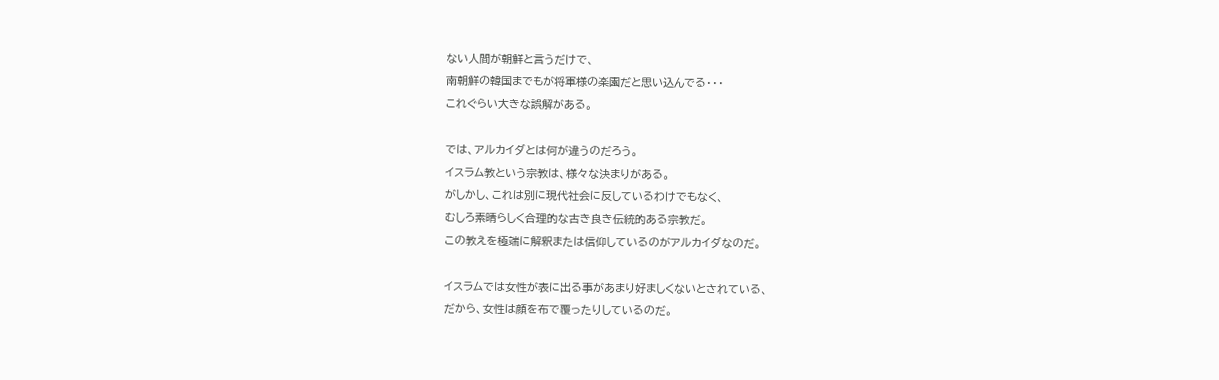ない人間が朝鮮と言うだけで、
南朝鮮の韓国までもが将軍様の楽園だと思い込んでる・・・
これぐらい大きな誤解がある。

では、アルカイダとは何が違うのだろう。
イスラム教という宗教は、様々な決まりがある。
がしかし、これは別に現代社会に反しているわけでもなく、
むしろ素晴らしく合理的な古き良き伝統的ある宗教だ。
この教えを極端に解釈または信仰しているのがアルカイダなのだ。

イスラムでは女性が表に出る事があまり好ましくないとされている、
だから、女性は顔を布で覆ったりしているのだ。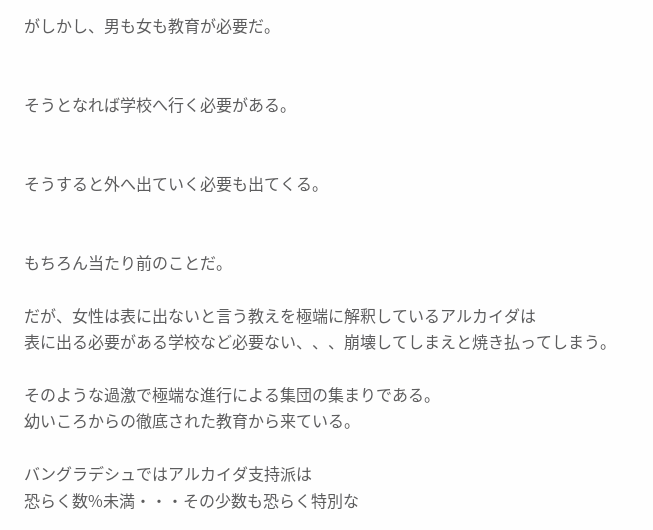がしかし、男も女も教育が必要だ。


そうとなれば学校へ行く必要がある。


そうすると外へ出ていく必要も出てくる。


もちろん当たり前のことだ。

だが、女性は表に出ないと言う教えを極端に解釈しているアルカイダは
表に出る必要がある学校など必要ない、、、崩壊してしまえと焼き払ってしまう。

そのような過激で極端な進行による集団の集まりである。
幼いころからの徹底された教育から来ている。

バングラデシュではアルカイダ支持派は
恐らく数%未満・・・その少数も恐らく特別な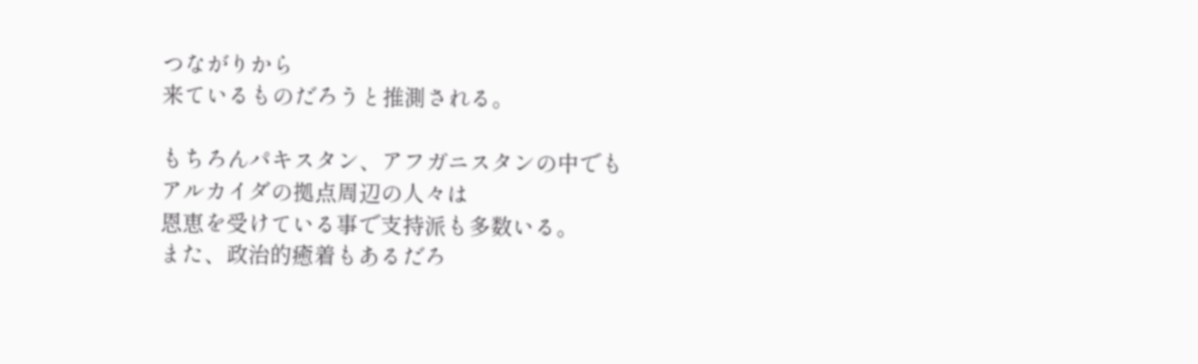つながりから
来ているものだろうと推測される。

もちろんパキスタン、アフガニスタンの中でも
アルカイダの拠点周辺の人々は
恩恵を受けている事で支持派も多数いる。
また、政治的癒着もあるだろ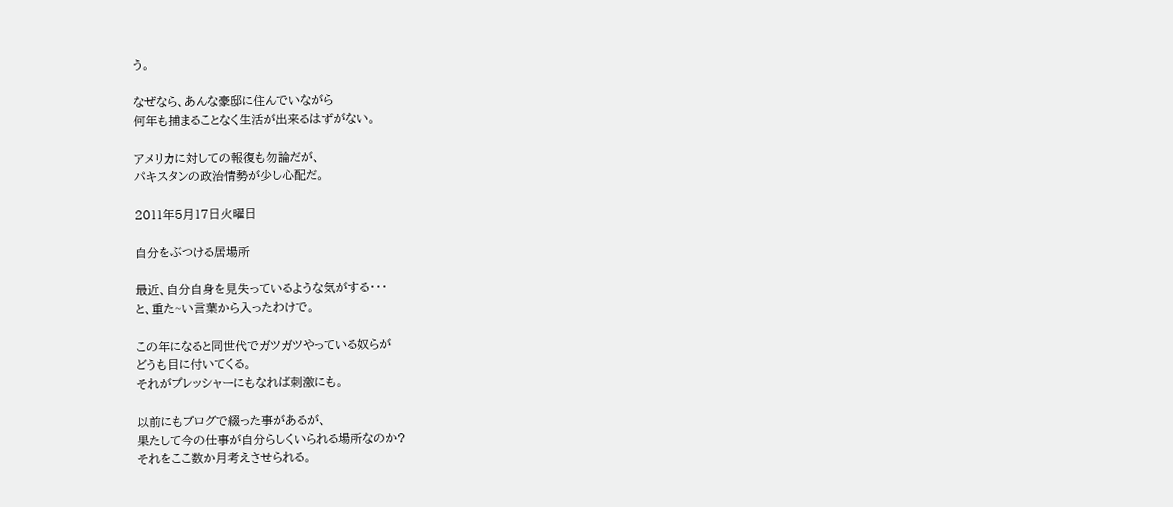う。

なぜなら、あんな豪邸に住んでいながら
何年も捕まることなく生活が出来るはずがない。

アメリカに対しての報復も勿論だが、
パキスタンの政治情勢が少し心配だ。

2011年5月17日火曜日

自分をぶつける居場所

最近、自分自身を見失っているような気がする・・・
と、重た~い言葉から入ったわけで。

この年になると同世代でガツガツやっている奴らが
どうも目に付いてくる。
それがプレッシャーにもなれば刺激にも。

以前にもブログで綴った事があるが、
果たして今の仕事が自分らしくいられる場所なのか?
それをここ数か月考えさせられる。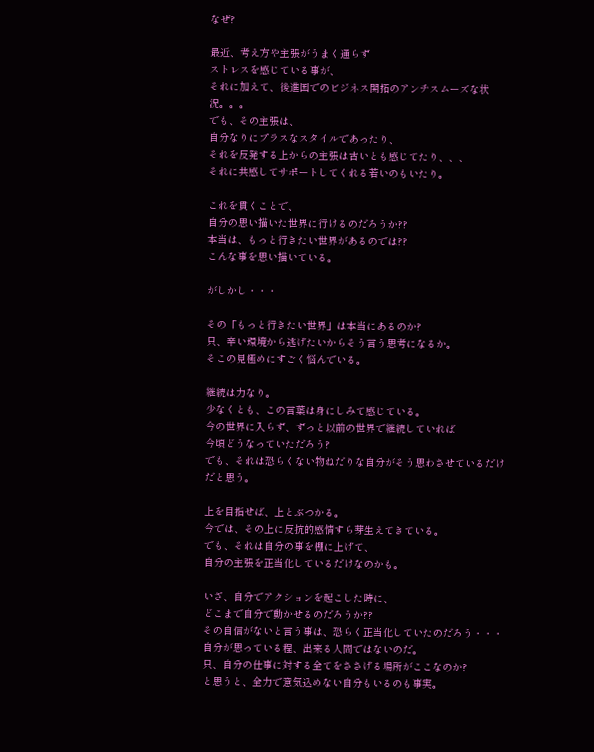なぜ?

最近、考え方や主張がうまく通らず
ストレスを感じている事が、
それに加えて、後進国でのビジネス開拓のアンチスムーズな状況。。。
でも、その主張は、
自分なりにプラスなスタイルであったり、
それを反発する上からの主張は古いとも感じてたり、、、
それに共感してサポートしてくれる若いのもいたり。

これを貫くことで、
自分の思い描いた世界に行けるのだろうか??
本当は、もっと行きたい世界があるのでは??
こんな事を思い描いている。

がしかし・・・

その「もっと行きたい世界」は本当にあるのか?
只、辛い環境から逃げたいからそう言う思考になるか。
そこの見極めにすごく悩んでいる。

継続は力なり。
少なくとも、この言葉は身にしみて感じている。
今の世界に入らず、ずっと以前の世界で継続していれば
今頃どうなっていただろう?
でも、それは恐らくない物ねだりな自分がそう思わさせているだけだと思う。

上を目指せば、上とぶつかる。
今では、その上に反抗的感情すら芽生えてきている。
でも、それは自分の事を棚に上げて、
自分の主張を正当化しているだけなのかも。

いざ、自分でアクションを起こした時に、
どこまで自分で動かせるのだろうか??
その自信がないと言う事は、恐らく正当化していたのだろう・・・
自分が思っている程、出来る人間ではないのだ。
只、自分の仕事に対する全てをささげる場所がここなのか?
と思うと、全力で意気込めない自分もいるのも事実。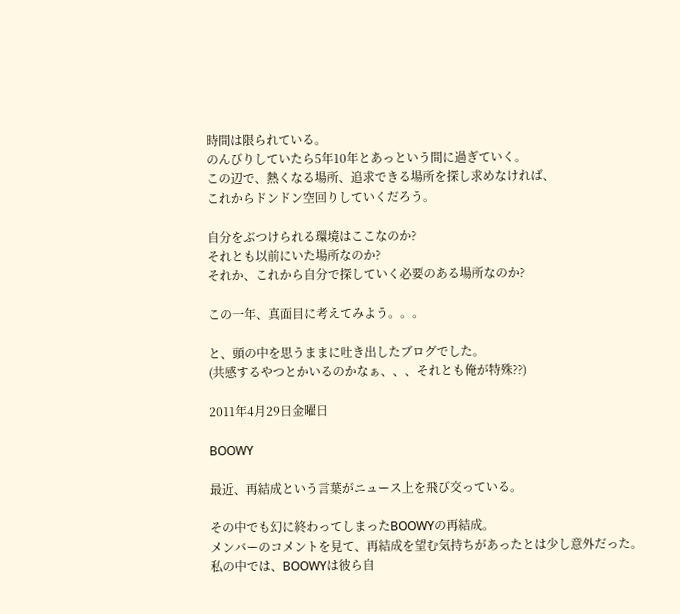時間は限られている。
のんびりしていたら5年10年とあっという間に過ぎていく。
この辺で、熱くなる場所、追求できる場所を探し求めなければ、
これからドンドン空回りしていくだろう。

自分をぶつけられる環境はここなのか?
それとも以前にいた場所なのか?
それか、これから自分で探していく必要のある場所なのか?

この一年、真面目に考えてみよう。。。

と、頭の中を思うままに吐き出したブログでした。
(共感するやつとかいるのかなぁ、、、それとも俺が特殊??)

2011年4月29日金曜日

BOOWY

最近、再結成という言葉がニュース上を飛び交っている。

その中でも幻に終わってしまったBOOWYの再結成。
メンバーのコメントを見て、再結成を望む気持ちがあったとは少し意外だった。
私の中では、BOOWYは彼ら自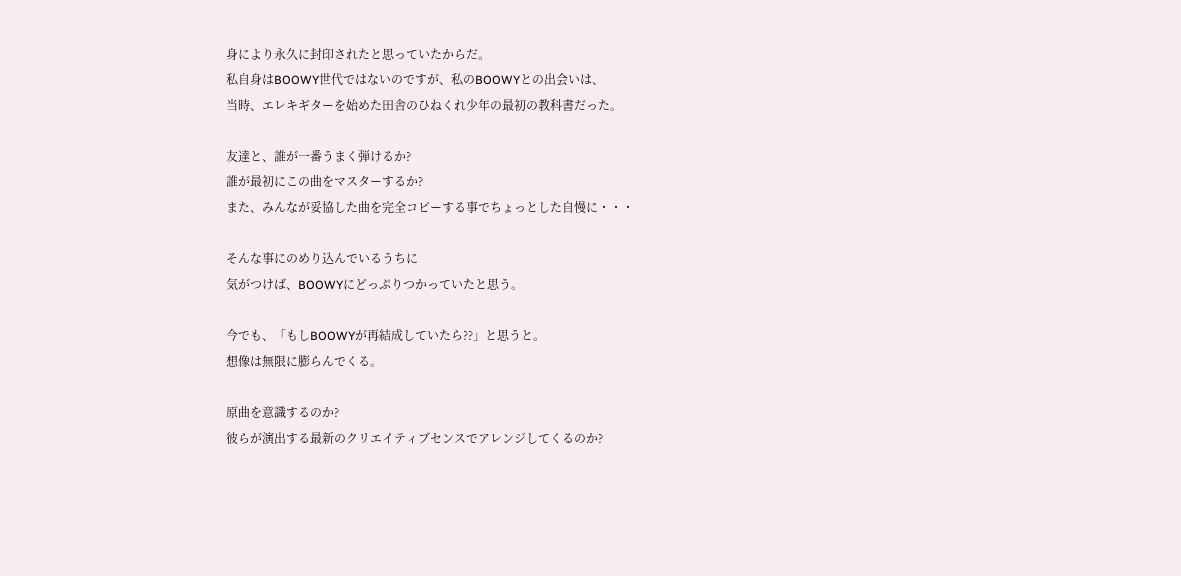身により永久に封印されたと思っていたからだ。
私自身はBOOWY世代ではないのですが、私のBOOWYとの出会いは、
当時、エレキギターを始めた田舎のひねくれ少年の最初の教科書だった。

友達と、誰が一番うまく弾けるか?
誰が最初にこの曲をマスターするか?
また、みんなが妥協した曲を完全コピーする事でちょっとした自慢に・・・

そんな事にのめり込んでいるうちに
気がつけば、BOOWYにどっぷりつかっていたと思う。

今でも、「もしBOOWYが再結成していたら??」と思うと。
想像は無限に膨らんでくる。

原曲を意識するのか?
彼らが演出する最新のクリエイティブセンスでアレンジしてくるのか?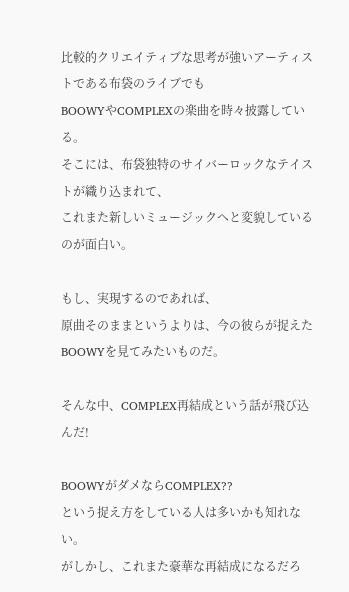比較的クリエイティブな思考が強いアーティストである布袋のライブでも
BOOWYやCOMPLEXの楽曲を時々披露している。
そこには、布袋独特のサイバーロックなテイストが織り込まれて、
これまた新しいミュージックへと変貌しているのが面白い。

もし、実現するのであれば、
原曲そのままというよりは、今の彼らが捉えたBOOWYを見てみたいものだ。

そんな中、COMPLEX再結成という話が飛び込んだ!

BOOWYがダメならCOMPLEX??
という捉え方をしている人は多いかも知れない。
がしかし、これまた豪華な再結成になるだろ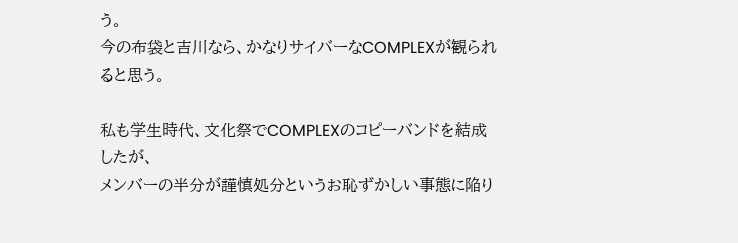う。
今の布袋と吉川なら、かなりサイバーなCOMPLEXが観られると思う。

私も学生時代、文化祭でCOMPLEXのコピーバンドを結成したが、
メンバーの半分が謹慎処分というお恥ずかしい事態に陥り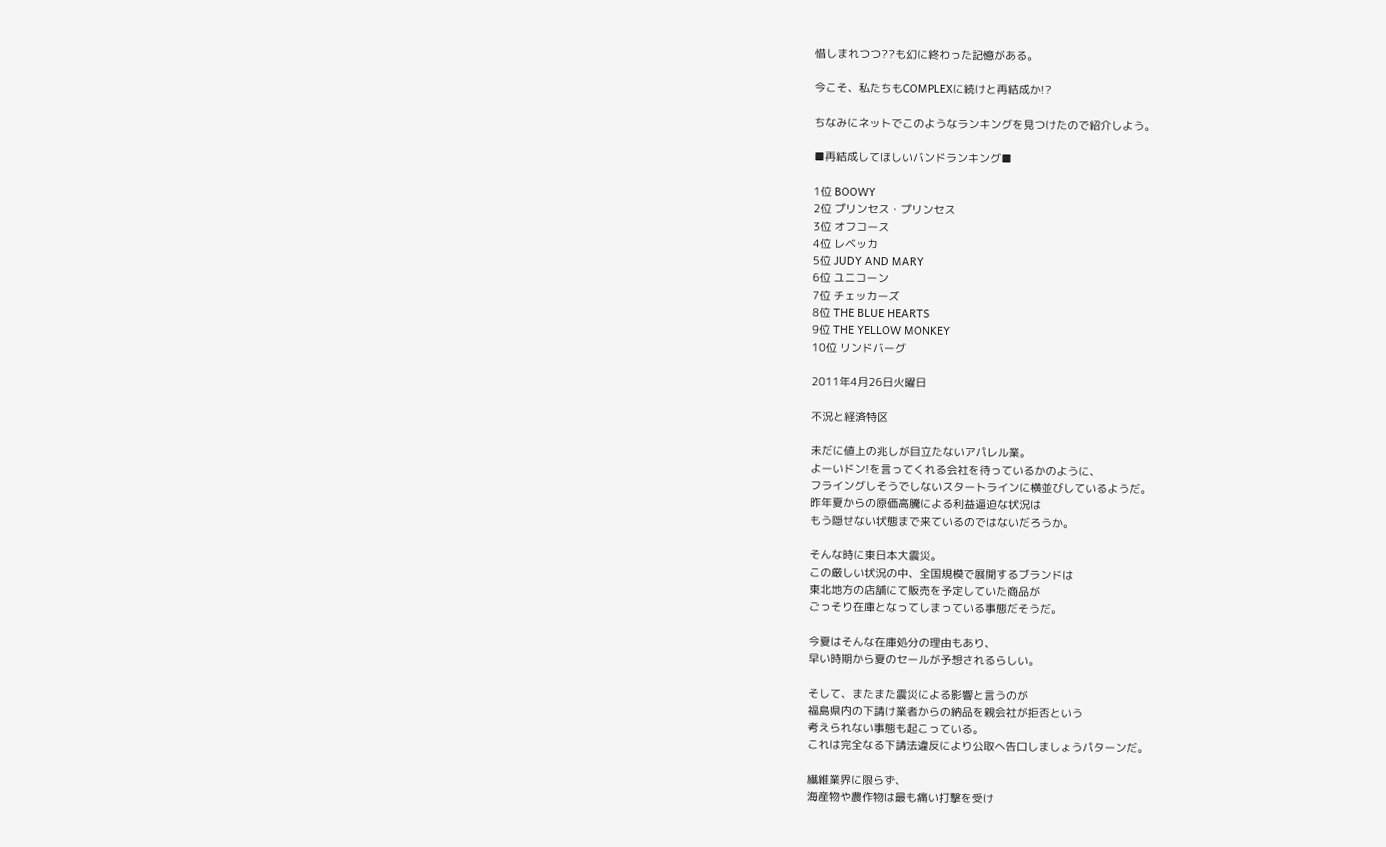惜しまれつつ??も幻に終わった記憶がある。

今こそ、私たちもCOMPLEXに続けと再結成か!?

ちなみにネットでこのようなランキングを見つけたので紹介しよう。

■再結成してほしいバンドランキング■

1位 BOOWY
2位 プリンセス・プリンセス
3位 オフコース
4位 レベッカ
5位 JUDY AND MARY
6位 ユニコーン
7位 チェッカーズ
8位 THE BLUE HEARTS
9位 THE YELLOW MONKEY
10位 リンドバーグ

2011年4月26日火曜日

不況と経済特区

未だに値上の兆しが目立たないアパレル業。
よーいドン!を言ってくれる会社を待っているかのように、
フライングしそうでしないスタートラインに横並びしているようだ。
昨年夏からの原価高騰による利益逼迫な状況は
もう隠せない状態まで来ているのではないだろうか。

そんな時に東日本大震災。
この厳しい状況の中、全国規模で展開するブランドは
東北地方の店舗にて販売を予定していた商品が
ごっそり在庫となってしまっている事態だそうだ。

今夏はそんな在庫処分の理由もあり、
早い時期から夏のセールが予想されるらしい。

そして、またまた震災による影響と言うのが
福島県内の下請け業者からの納品を親会社が拒否という
考えられない事態も起こっている。
これは完全なる下請法違反により公取へ告口しましょうパターンだ。

繊維業界に限らず、
海産物や農作物は最も痛い打撃を受け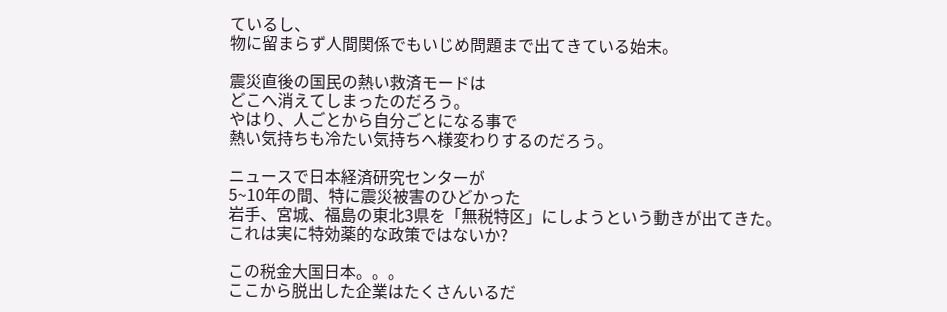ているし、
物に留まらず人間関係でもいじめ問題まで出てきている始末。

震災直後の国民の熱い救済モードは
どこへ消えてしまったのだろう。
やはり、人ごとから自分ごとになる事で
熱い気持ちも冷たい気持ちへ様変わりするのだろう。

ニュースで日本経済研究センターが
5~10年の間、特に震災被害のひどかった
岩手、宮城、福島の東北3県を「無税特区」にしようという動きが出てきた。
これは実に特効薬的な政策ではないか?

この税金大国日本。。。
ここから脱出した企業はたくさんいるだ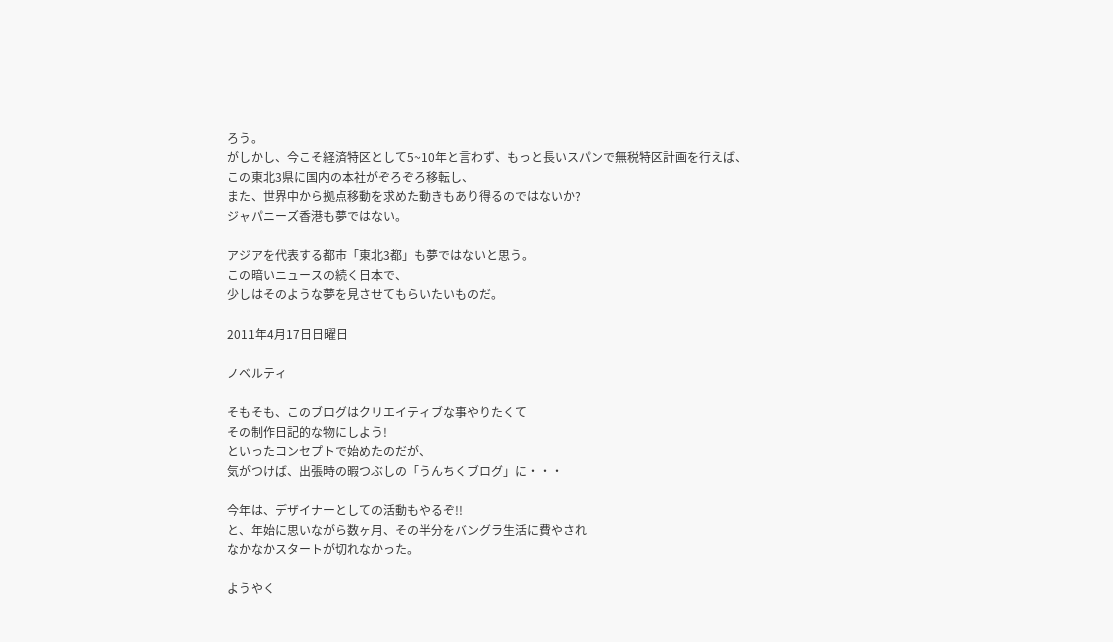ろう。
がしかし、今こそ経済特区として5~10年と言わず、もっと長いスパンで無税特区計画を行えば、
この東北3県に国内の本社がぞろぞろ移転し、
また、世界中から拠点移動を求めた動きもあり得るのではないか?
ジャパニーズ香港も夢ではない。

アジアを代表する都市「東北3都」も夢ではないと思う。
この暗いニュースの続く日本で、
少しはそのような夢を見させてもらいたいものだ。

2011年4月17日日曜日

ノベルティ

そもそも、このブログはクリエイティブな事やりたくて
その制作日記的な物にしよう!
といったコンセプトで始めたのだが、
気がつけば、出張時の暇つぶしの「うんちくブログ」に・・・

今年は、デザイナーとしての活動もやるぞ!!
と、年始に思いながら数ヶ月、その半分をバングラ生活に費やされ
なかなかスタートが切れなかった。

ようやく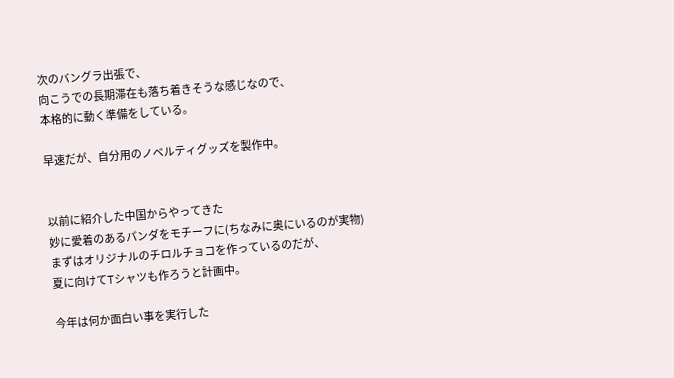次のバングラ出張で、
向こうでの長期滞在も落ち着きそうな感じなので、
本格的に動く準備をしている。

早速だが、自分用のノベルティグッズを製作中。


以前に紹介した中国からやってきた
妙に愛着のあるパンダをモチーフに(ちなみに奥にいるのが実物)
まずはオリジナルのチロルチョコを作っているのだが、
夏に向けてTシャツも作ろうと計画中。

今年は何か面白い事を実行した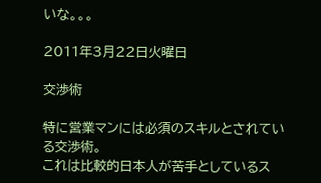いな。。。

2011年3月22日火曜日

交渉術

特に営業マンには必須のスキルとされている交渉術。
これは比較的日本人が苦手としているス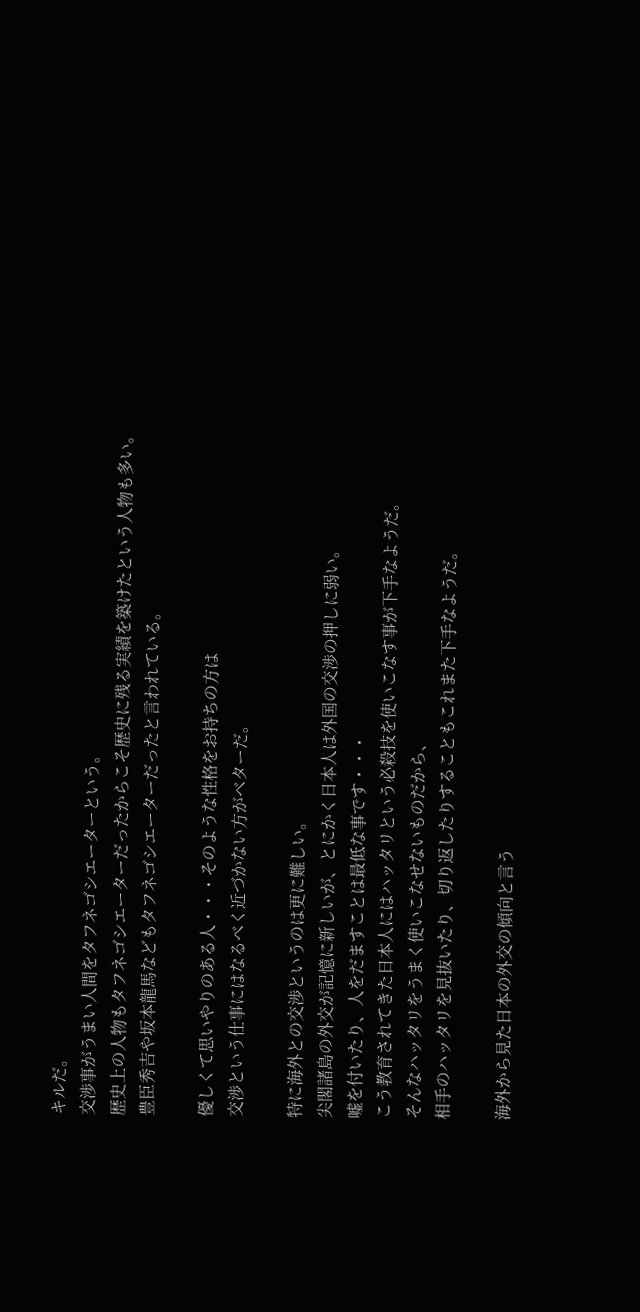キルだ。
交渉事がうまい人間をタフネゴシエーターという。
歴史上の人物もタフネゴシエーターだったからこそ歴史に残る実績を築けたという人物も多い。
豊臣秀吉や坂本龍馬などもタフネゴシエーターだったと言われている。

優しくて思いやりのある人・・・そのような性格をお持ちの方は
交渉という仕事にはなるべく近づかない方がベターだ。

特に海外との交渉というのは更に難しい。
尖閣諸島の外交が記憶に新しいが、とにかく日本人は外国の交渉の押しに弱い。
嘘を付いたり、人をだますことは最低な事です・・・
こう教育されてきた日本人にはハッタリという必殺技を使いこなす事が下手なようだ。
そんなハッタリをうまく使いこなせないものだから、
相手のハッタリを見抜いたり、切り返したりすることもこれまた下手なようだ。

海外から見た日本の外交の傾向と言う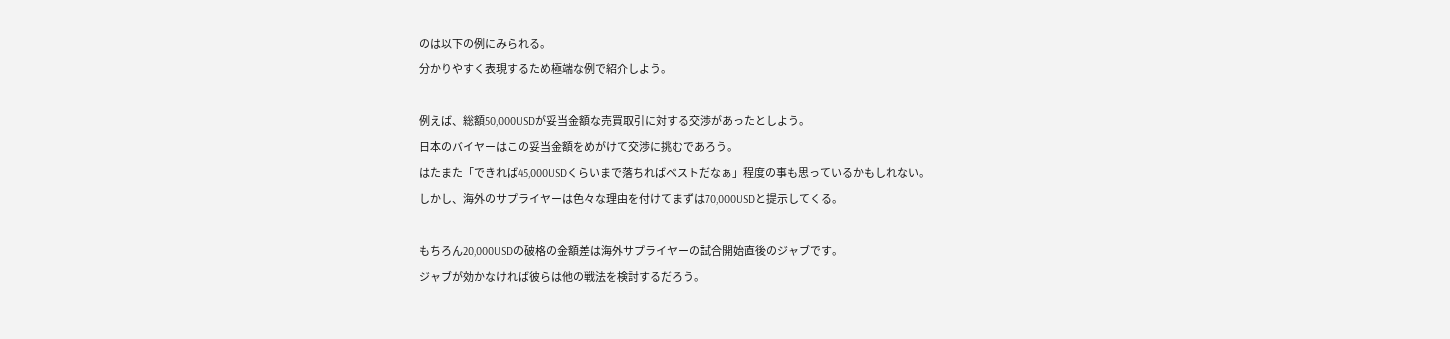のは以下の例にみられる。
分かりやすく表現するため極端な例で紹介しよう。

例えば、総額50,000USDが妥当金額な売買取引に対する交渉があったとしよう。
日本のバイヤーはこの妥当金額をめがけて交渉に挑むであろう。
はたまた「できれば45,000USDくらいまで落ちればベストだなぁ」程度の事も思っているかもしれない。
しかし、海外のサプライヤーは色々な理由を付けてまずは70,000USDと提示してくる。

もちろん20,000USDの破格の金額差は海外サプライヤーの試合開始直後のジャブです。
ジャブが効かなければ彼らは他の戦法を検討するだろう。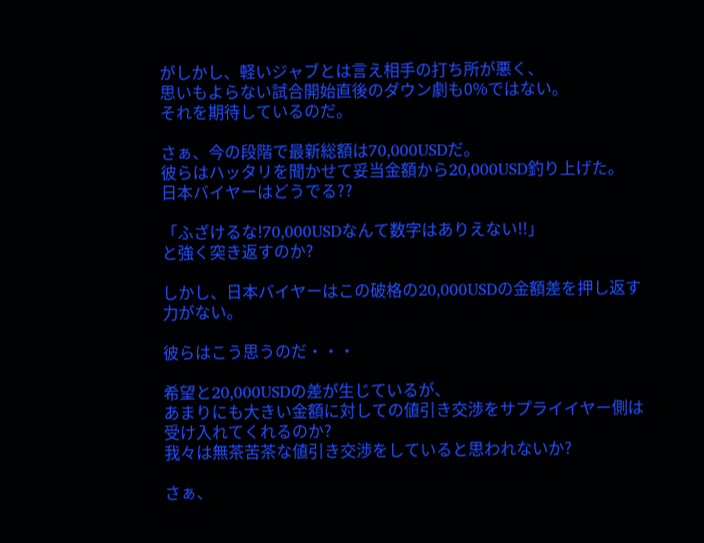がしかし、軽いジャブとは言え相手の打ち所が悪く、
思いもよらない試合開始直後のダウン劇も0%ではない。
それを期待しているのだ。

さぁ、今の段階で最新総額は70,000USDだ。
彼らはハッタリを聞かせて妥当金額から20,000USD釣り上げた。
日本バイヤーはどうでる??

「ふざけるな!70,000USDなんて数字はありえない!!」
と強く突き返すのか?

しかし、日本バイヤーはこの破格の20,000USDの金額差を押し返す力がない。

彼らはこう思うのだ・・・

希望と20,000USDの差が生じているが、
あまりにも大きい金額に対しての値引き交渉をサプライイヤー側は受け入れてくれるのか?
我々は無茶苦茶な値引き交渉をしていると思われないか?

さぁ、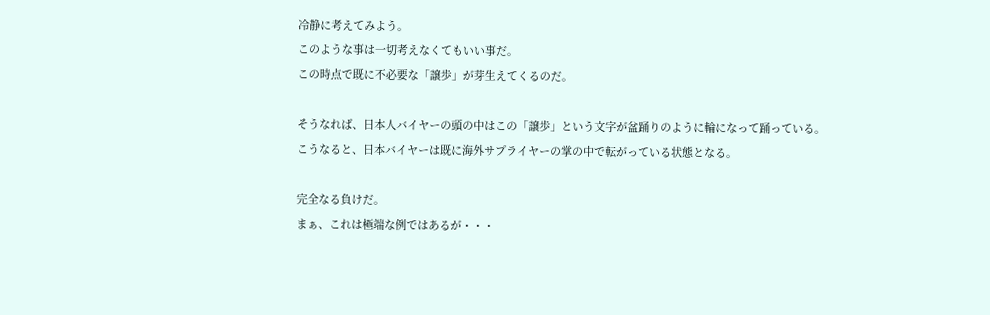冷静に考えてみよう。
このような事は一切考えなくてもいい事だ。
この時点で既に不必要な「譲歩」が芽生えてくるのだ。

そうなれば、日本人バイヤーの頭の中はこの「譲歩」という文字が盆踊りのように輪になって踊っている。
こうなると、日本バイヤーは既に海外サプライヤーの掌の中で転がっている状態となる。

完全なる負けだ。
まぁ、これは極端な例ではあるが・・・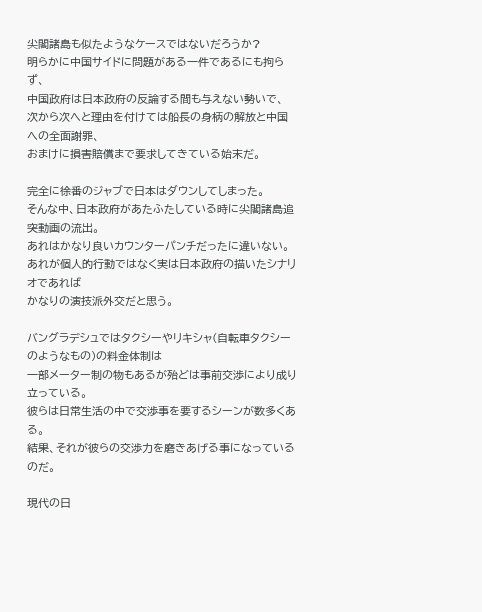尖閣諸島も似たようなケースではないだろうか?
明らかに中国サイドに問題がある一件であるにも拘らず、
中国政府は日本政府の反論する間も与えない勢いで、
次から次へと理由を付けては船長の身柄の解放と中国への全面謝罪、
おまけに損害賠償まで要求してきている始末だ。

完全に徐番のジャブで日本はダウンしてしまった。
そんな中、日本政府があたふたしている時に尖閣諸島追突動画の流出。
あれはかなり良いカウンターパンチだったに違いない。
あれが個人的行動ではなく実は日本政府の描いたシナリオであれば
かなりの演技派外交だと思う。

バングラデシュではタクシーやリキシャ(自転車タクシーのようなもの)の料金体制は
一部メーター制の物もあるが殆どは事前交渉により成り立っている。
彼らは日常生活の中で交渉事を要するシーンが数多くある。
結果、それが彼らの交渉力を磨きあげる事になっているのだ。

現代の日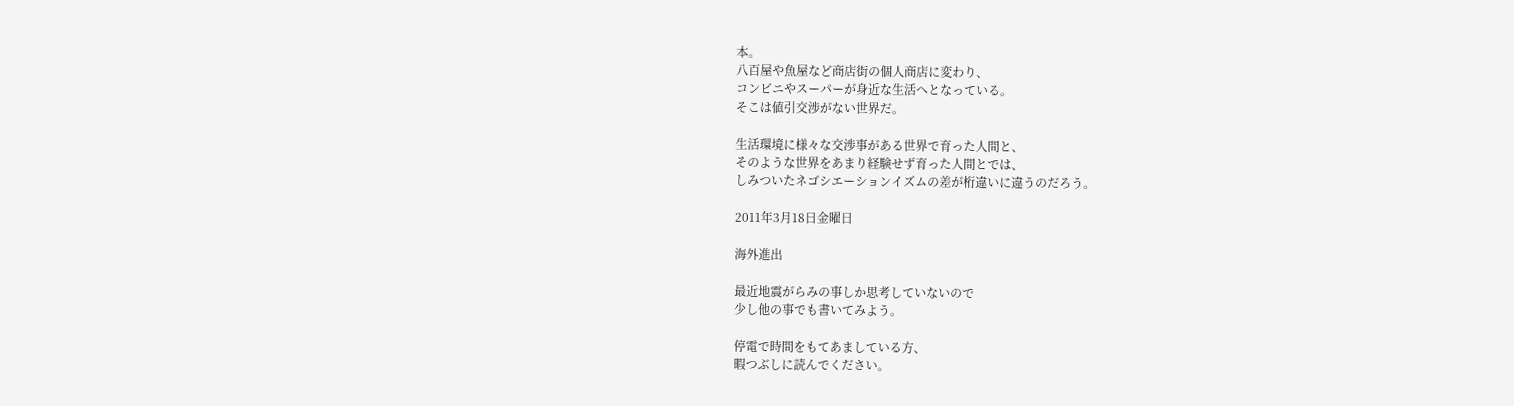本。
八百屋や魚屋など商店街の個人商店に変わり、
コンビニやスーパーが身近な生活へとなっている。
そこは値引交渉がない世界だ。

生活環境に様々な交渉事がある世界で育った人間と、
そのような世界をあまり経験せず育った人間とでは、
しみついたネゴシエーションイズムの差が桁違いに違うのだろう。

2011年3月18日金曜日

海外進出

最近地震がらみの事しか思考していないので
少し他の事でも書いてみよう。

停電で時間をもてあましている方、
暇つぶしに読んでください。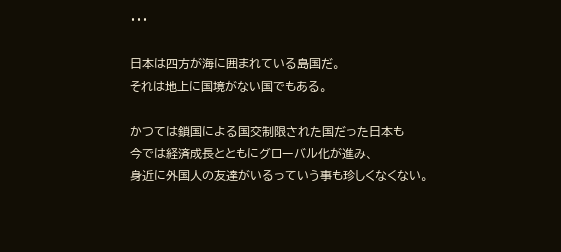・・・

日本は四方が海に囲まれている島国だ。
それは地上に国境がない国でもある。

かつては鎖国による国交制限された国だった日本も
今では経済成長とともにグローバル化が進み、
身近に外国人の友達がいるっていう事も珍しくなくない。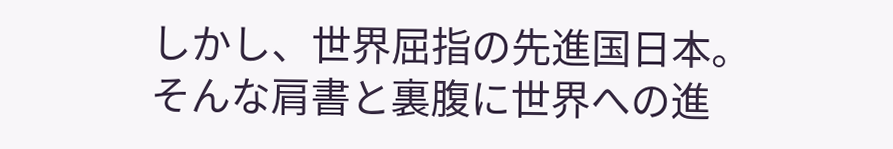しかし、世界屈指の先進国日本。
そんな肩書と裏腹に世界への進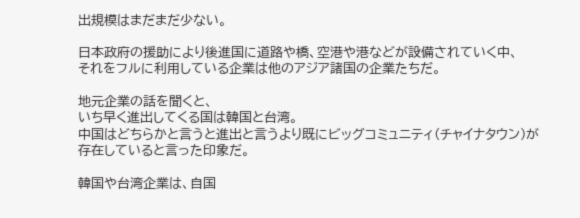出規模はまだまだ少ない。

日本政府の援助により後進国に道路や橋、空港や港などが設備されていく中、
それをフルに利用している企業は他のアジア諸国の企業たちだ。

地元企業の話を聞くと、
いち早く進出してくる国は韓国と台湾。
中国はどちらかと言うと進出と言うより既にビッグコミュニティ(チャイナタウン)が
存在していると言った印象だ。

韓国や台湾企業は、自国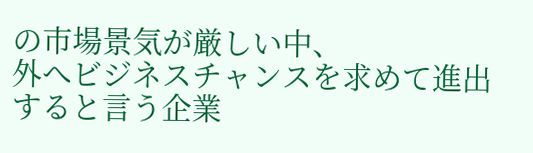の市場景気が厳しい中、
外へビジネスチャンスを求めて進出すると言う企業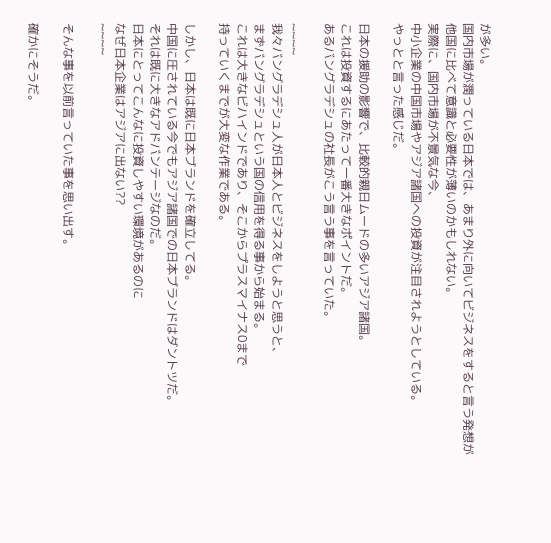が多い。
国内市場が潤っている日本では、あまり外に向いてビジネスをすると言う発想が
他国に比べて意識と必要性が薄いのかもしれない。
実際に、国内市場が不景気な今、
中小企業の中国市場やアジア諸国への投資が注目されようとしている。
やっとと言った感じだ。

日本の援助の影響で、比較的親日ムードの多いアジア諸国。
これは投資するにあたって一番大きなポイントだ。
あるバングラデシュの社長がこう言う事を言っていた。

~~~~
我々バングラデシュ人が日本人とビジネスをしようと思うと、
まずバングラデシュという国の信用を得る事から始まる。
これは大きなビハインドであり、そこからプラスマイナス0まで
持っていくまでが大変な作業である。

しかし、日本は既に日本ブランドを確立してる。
中国に圧されている今でもアジア諸国での日本ブランドはダントツだ。
それは既に大きなアドバンテージなのだ。
日本にとってこんなに投資しやすい環境があるのに
なぜ日本企業はアジアに出ない??
~~~~

そんな事を以前言っていた事を思い出す。

確かにそうだ。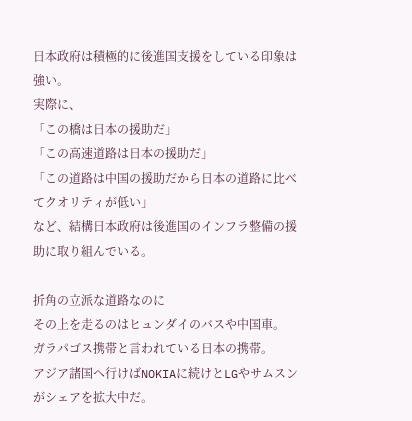日本政府は積極的に後進国支援をしている印象は強い。
実際に、
「この橋は日本の援助だ」
「この高速道路は日本の援助だ」
「この道路は中国の援助だから日本の道路に比べてクオリティが低い」
など、結構日本政府は後進国のインフラ整備の援助に取り組んでいる。

折角の立派な道路なのに
その上を走るのはヒュンダイのバスや中国車。
ガラパゴス携帯と言われている日本の携帯。
アジア諸国へ行けばNOKIAに続けとLGやサムスンがシェアを拡大中だ。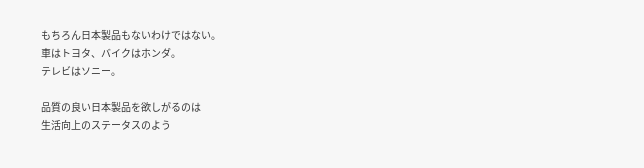もちろん日本製品もないわけではない。
車はトヨタ、バイクはホンダ。
テレビはソニー。

品質の良い日本製品を欲しがるのは
生活向上のステータスのよう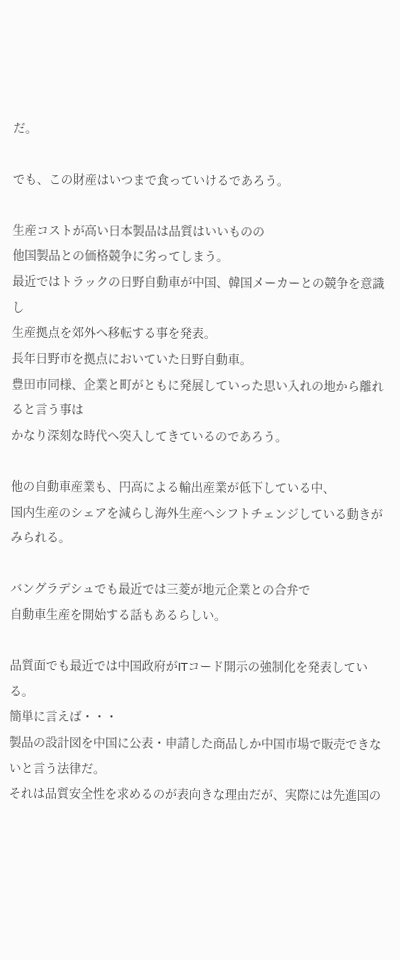だ。

でも、この財産はいつまで食っていけるであろう。

生産コストが高い日本製品は品質はいいものの
他国製品との価格競争に劣ってしまう。
最近ではトラックの日野自動車が中国、韓国メーカーとの競争を意識し
生産拠点を郊外へ移転する事を発表。
長年日野市を拠点においていた日野自動車。
豊田市同様、企業と町がともに発展していった思い入れの地から離れると言う事は
かなり深刻な時代へ突入してきているのであろう。

他の自動車産業も、円高による輸出産業が低下している中、
国内生産のシェアを減らし海外生産へシフトチェンジしている動きがみられる。

バングラデシュでも最近では三菱が地元企業との合弁で
自動車生産を開始する話もあるらしい。

品質面でも最近では中国政府がITコード開示の強制化を発表している。
簡単に言えば・・・
製品の設計図を中国に公表・申請した商品しか中国市場で販売できないと言う法律だ。
それは品質安全性を求めるのが表向きな理由だが、実際には先進国の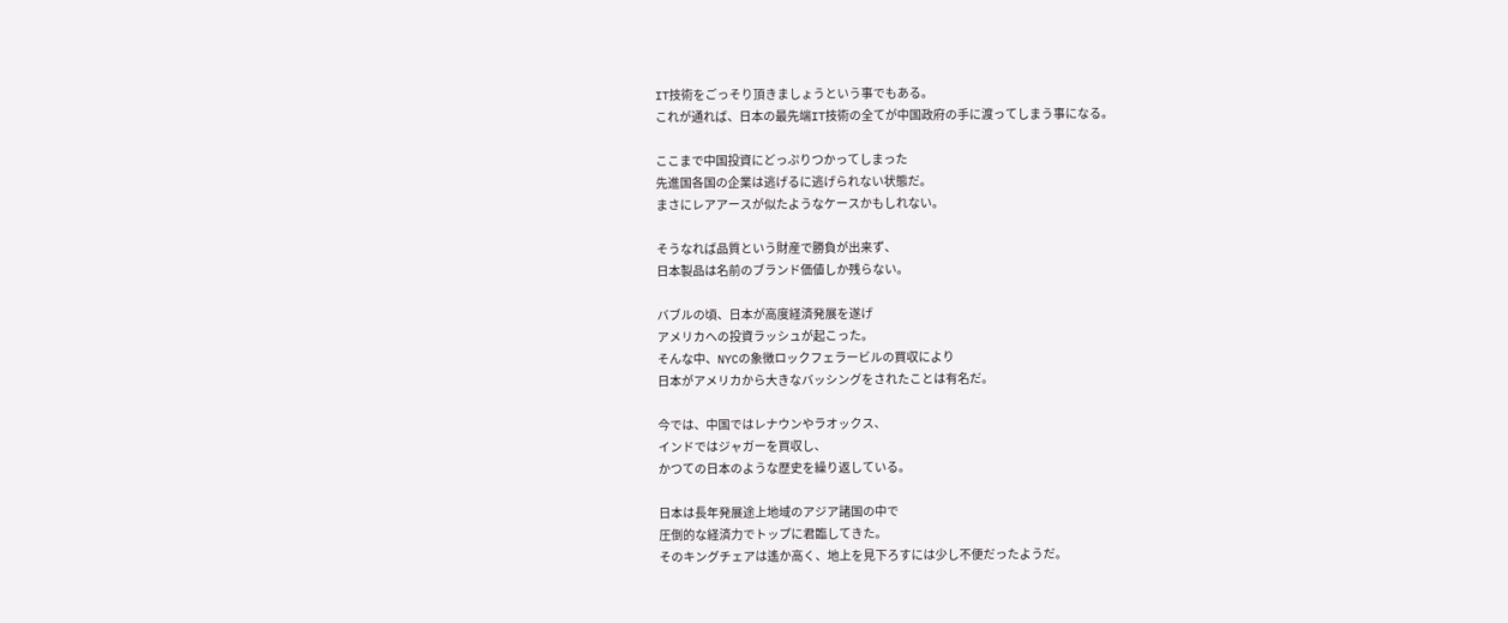IT技術をごっそり頂きましょうという事でもある。
これが通れば、日本の最先端IT技術の全てが中国政府の手に渡ってしまう事になる。

ここまで中国投資にどっぷりつかってしまった
先進国各国の企業は逃げるに逃げられない状態だ。
まさにレアアースが似たようなケースかもしれない。

そうなれば品質という財産で勝負が出来ず、
日本製品は名前のブランド価値しか残らない。

バブルの頃、日本が高度経済発展を遂げ
アメリカへの投資ラッシュが起こった。
そんな中、NYCの象徴ロックフェラービルの買収により
日本がアメリカから大きなバッシングをされたことは有名だ。

今では、中国ではレナウンやラオックス、
インドではジャガーを買収し、
かつての日本のような歴史を繰り返している。

日本は長年発展途上地域のアジア諸国の中で
圧倒的な経済力でトップに君臨してきた。
そのキングチェアは遙か高く、地上を見下ろすには少し不便だったようだ。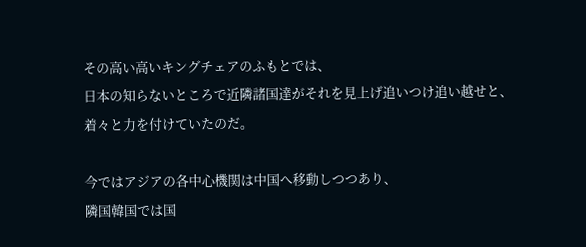その高い高いキングチェアのふもとでは、
日本の知らないところで近隣諸国達がそれを見上げ追いつけ追い越せと、
着々と力を付けていたのだ。

今ではアジアの各中心機関は中国へ移動しつつあり、
隣国韓国では国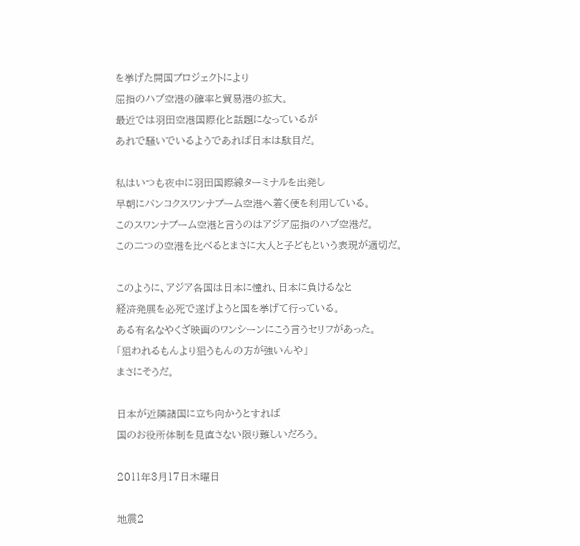を挙げた開国プロジェクトにより
屈指のハブ空港の確率と貿易港の拡大。
最近では羽田空港国際化と話題になっているが
あれで騒いでいるようであれば日本は駄目だ。

私はいつも夜中に羽田国際線ターミナルを出発し
早朝にバンコクスワンナプーム空港へ着く便を利用している。
このスワンナプーム空港と言うのはアジア屈指のハブ空港だ。
この二つの空港を比べるとまさに大人と子どもという表現が適切だ。

このように、アジア各国は日本に憧れ、日本に負けるなと
経済発展を必死で遂げようと国を挙げて行っている。
ある有名なやくざ映画のワンシーンにこう言うセリフがあった。
「狙われるもんより狙うもんの方が強いんや」
まさにそうだ。

日本が近隣諸国に立ち向かうとすれば
国のお役所体制を見直さない限り難しいだろう。

2011年3月17日木曜日

地震2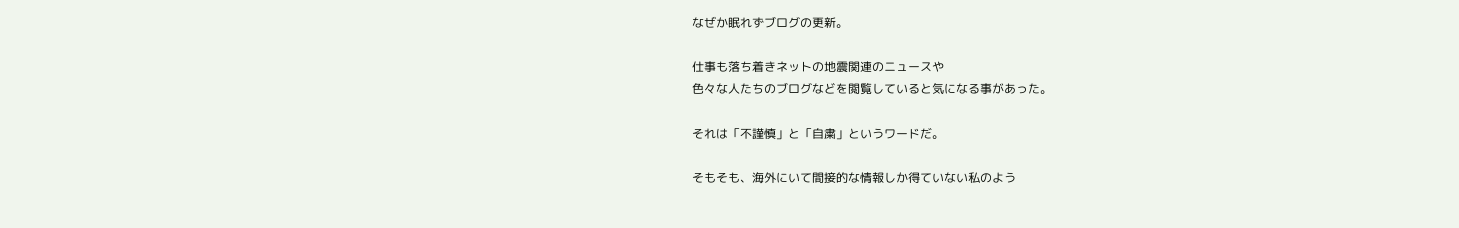なぜか眠れずブログの更新。

仕事も落ち着きネットの地震関連のニュースや
色々な人たちのブログなどを閲覧していると気になる事があった。

それは「不謹慎」と「自粛」というワードだ。

そもそも、海外にいて間接的な情報しか得ていない私のよう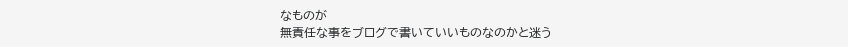なものが
無責任な事をブログで書いていいものなのかと迷う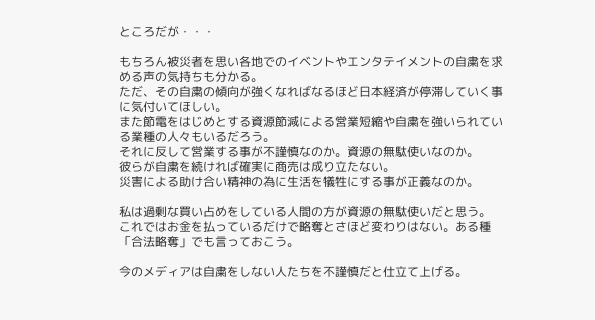ところだが・・・

もちろん被災者を思い各地でのイベントやエンタテイメントの自粛を求める声の気持ちも分かる。
ただ、その自粛の傾向が強くなればなるほど日本経済が停滞していく事に気付いてほしい。
また節電をはじめとする資源節減による営業短縮や自粛を強いられている業種の人々もいるだろう。
それに反して営業する事が不謹慎なのか。資源の無駄使いなのか。
彼らが自粛を続ければ確実に商売は成り立たない。
災害による助け合い精神の為に生活を犠牲にする事が正義なのか。

私は過剰な買い占めをしている人間の方が資源の無駄使いだと思う。
これではお金を払っているだけで略奪とさほど変わりはない。ある種「合法略奪」でも言っておこう。

今のメディアは自粛をしない人たちを不謹慎だと仕立て上げる。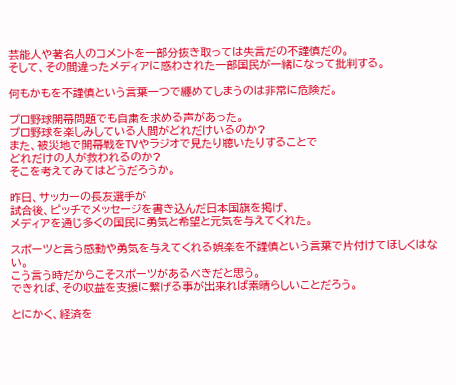芸能人や著名人のコメントを一部分抜き取っては失言だの不謹慎だの。
そして、その間違ったメディアに惑わされた一部国民が一緒になって批判する。

何もかもを不謹慎という言葉一つで纏めてしまうのは非常に危険だ。

プロ野球開幕問題でも自粛を求める声があった。
プロ野球を楽しみしている人間がどれだけいるのか?
また、被災地で開幕戦をTVやラジオで見たり聴いたりすることで
どれだけの人が救われるのか?
そこを考えてみてはどうだろうか。

昨日、サッカーの長友選手が
試合後、ピッチでメッセージを書き込んだ日本国旗を掲げ、
メディアを通じ多くの国民に勇気と希望と元気を与えてくれた。

スポーツと言う感動や勇気を与えてくれる娯楽を不謹慎という言葉で片付けてほしくはない。
こう言う時だからこそスポーツがあるべきだと思う。
できれば、その収益を支援に繋げる事が出来れば素晴らしいことだろう。

とにかく、経済を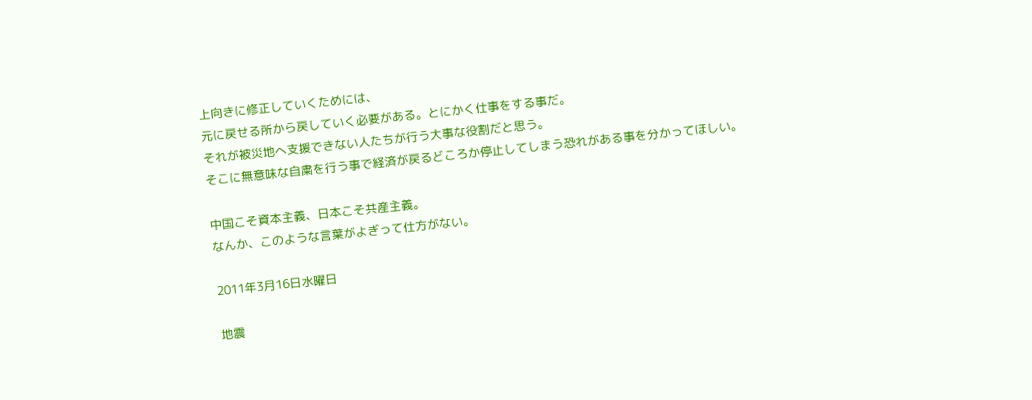上向きに修正していくためには、
元に戻せる所から戻していく必要がある。とにかく仕事をする事だ。
それが被災地へ支援できない人たちが行う大事な役割だと思う。
そこに無意味な自粛を行う事で経済が戻るどころか停止してしまう恐れがある事を分かってほしい。

中国こそ資本主義、日本こそ共産主義。
なんか、このような言葉がよぎって仕方がない。

2011年3月16日水曜日

地震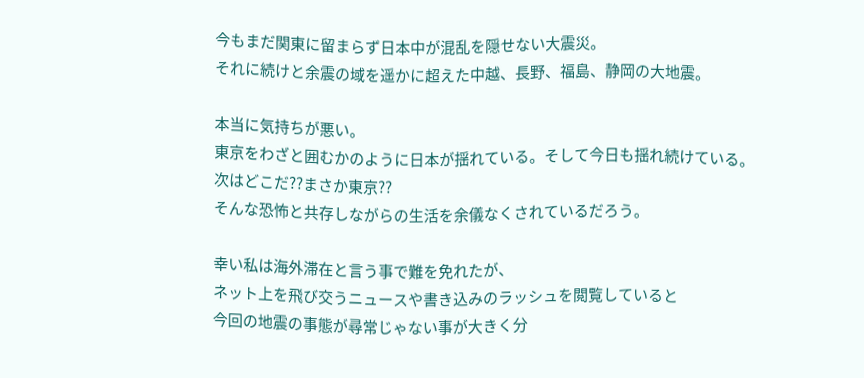今もまだ関東に留まらず日本中が混乱を隠せない大震災。
それに続けと余震の域を遥かに超えた中越、長野、福島、静岡の大地震。

本当に気持ちが悪い。
東京をわざと囲むかのように日本が揺れている。そして今日も揺れ続けている。
次はどこだ??まさか東京??
そんな恐怖と共存しながらの生活を余儀なくされているだろう。

幸い私は海外滞在と言う事で難を免れたが、
ネット上を飛び交うニュースや書き込みのラッシュを閲覧していると
今回の地震の事態が尋常じゃない事が大きく分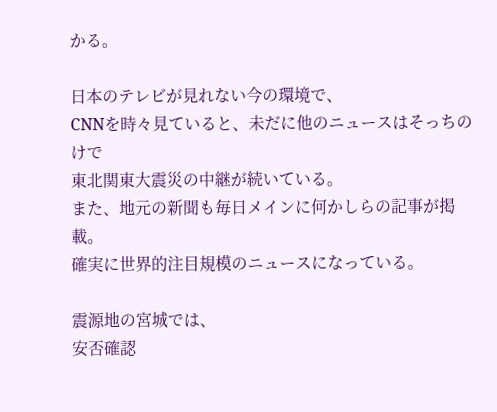かる。

日本のテレビが見れない今の環境で、
CNNを時々見ていると、未だに他のニュースはそっちのけで
東北関東大震災の中継が続いている。
また、地元の新聞も毎日メインに何かしらの記事が掲載。
確実に世界的注目規模のニュースになっている。

震源地の宮城では、
安否確認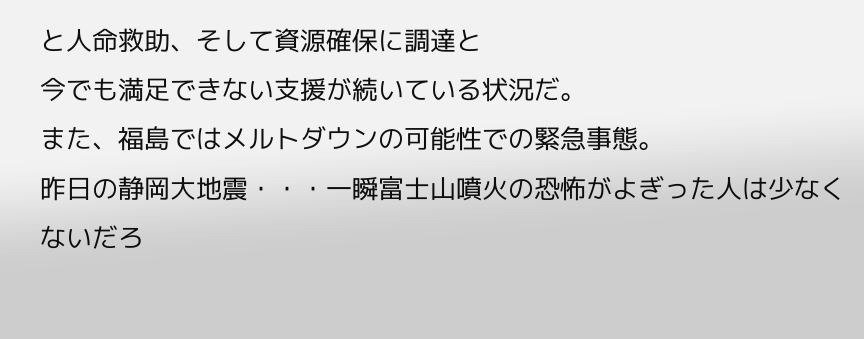と人命救助、そして資源確保に調達と
今でも満足できない支援が続いている状況だ。
また、福島ではメルトダウンの可能性での緊急事態。
昨日の静岡大地震・・・一瞬富士山噴火の恐怖がよぎった人は少なくないだろ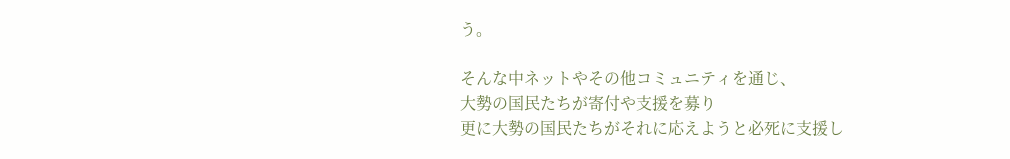う。

そんな中ネットやその他コミュニティを通じ、
大勢の国民たちが寄付や支援を募り
更に大勢の国民たちがそれに応えようと必死に支援し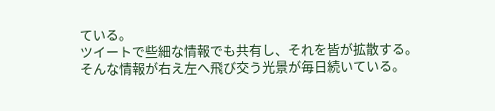ている。
ツイートで些細な情報でも共有し、それを皆が拡散する。
そんな情報が右え左へ飛び交う光景が毎日続いている。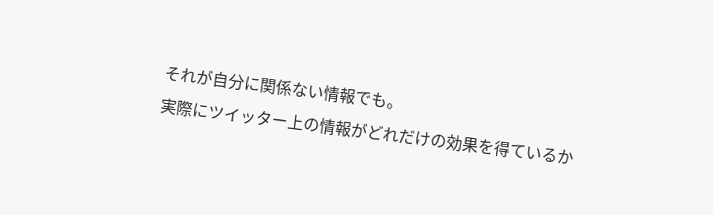それが自分に関係ない情報でも。
実際にツイッター上の情報がどれだけの効果を得ているか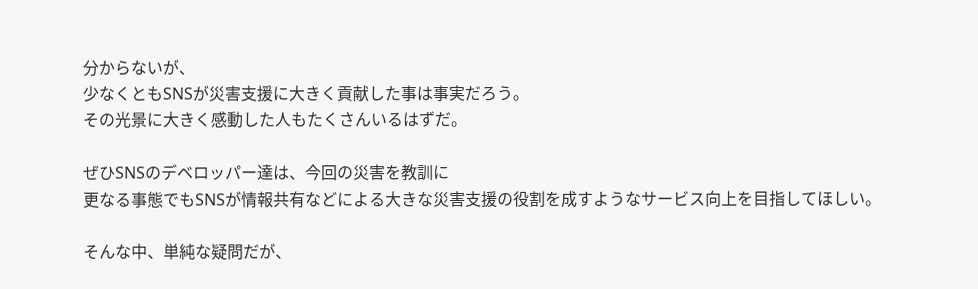分からないが、
少なくともSNSが災害支援に大きく貢献した事は事実だろう。
その光景に大きく感動した人もたくさんいるはずだ。

ぜひSNSのデベロッパー達は、今回の災害を教訓に
更なる事態でもSNSが情報共有などによる大きな災害支援の役割を成すようなサービス向上を目指してほしい。

そんな中、単純な疑問だが、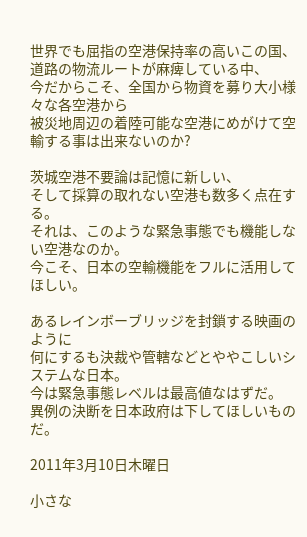世界でも屈指の空港保持率の高いこの国、
道路の物流ルートが麻痺している中、
今だからこそ、全国から物資を募り大小様々な各空港から
被災地周辺の着陸可能な空港にめがけて空輸する事は出来ないのか?

茨城空港不要論は記憶に新しい、
そして採算の取れない空港も数多く点在する。
それは、このような緊急事態でも機能しない空港なのか。
今こそ、日本の空輸機能をフルに活用してほしい。

あるレインボーブリッジを封鎖する映画のように
何にするも決裁や管轄などとややこしいシステムな日本。
今は緊急事態レベルは最高値なはずだ。
異例の決断を日本政府は下してほしいものだ。

2011年3月10日木曜日

小さな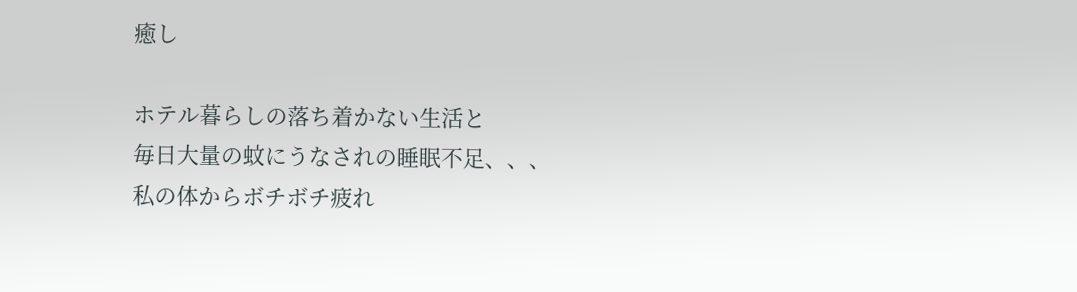癒し

ホテル暮らしの落ち着かない生活と
毎日大量の蚊にうなされの睡眠不足、、、
私の体からボチボチ疲れ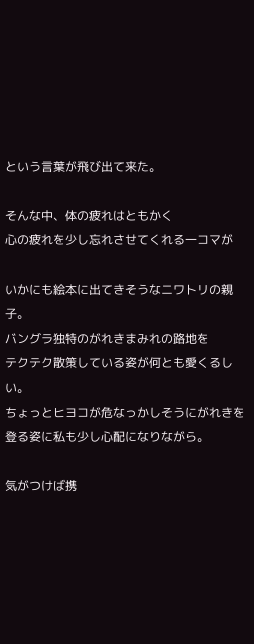という言葉が飛び出て来た。

そんな中、体の疲れはともかく
心の疲れを少し忘れさせてくれる一コマが

いかにも絵本に出てきそうなニワトリの親子。
バングラ独特のがれきまみれの路地を
テクテク散策している姿が何とも愛くるしい。
ちょっとヒヨコが危なっかしそうにがれきを登る姿に私も少し心配になりながら。

気がつけば携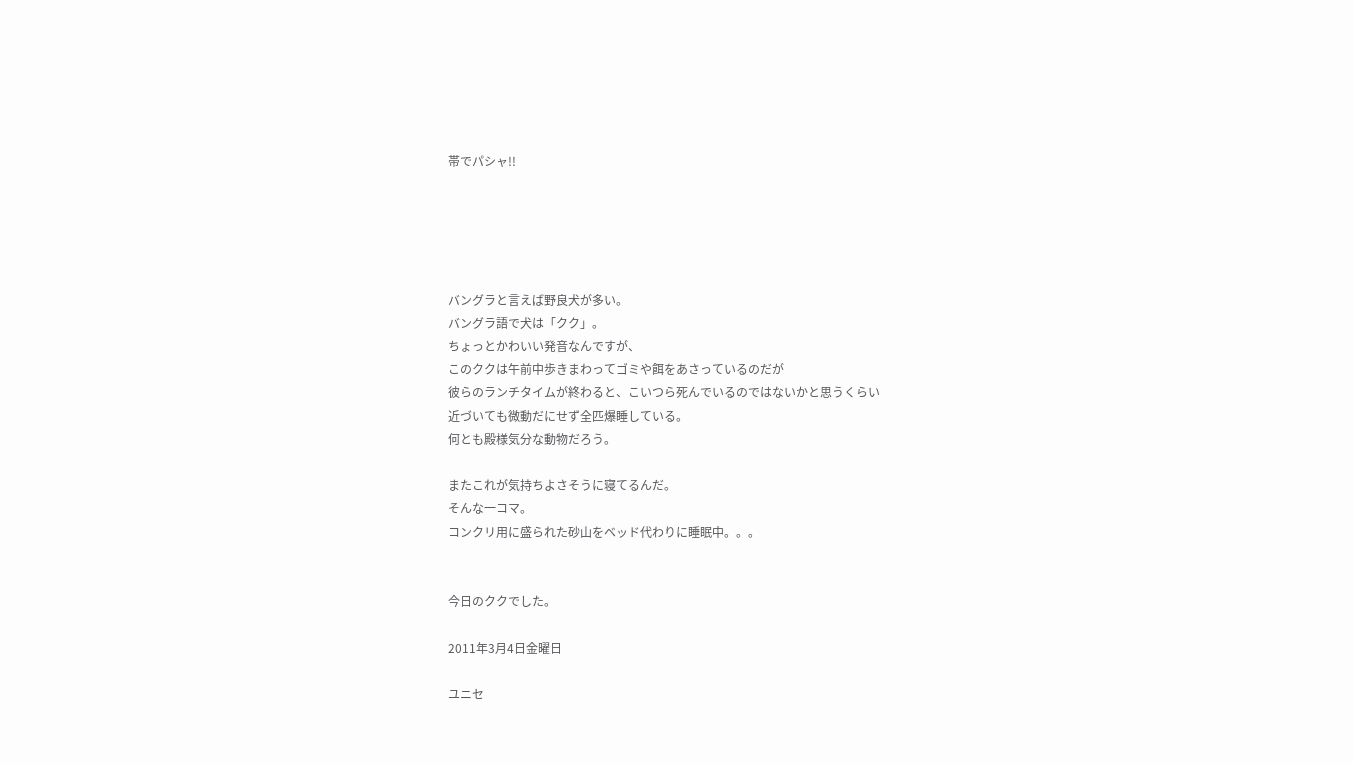帯でパシャ!!





バングラと言えば野良犬が多い。
バングラ語で犬は「クク」。
ちょっとかわいい発音なんですが、
このククは午前中歩きまわってゴミや餌をあさっているのだが
彼らのランチタイムが終わると、こいつら死んでいるのではないかと思うくらい
近づいても微動だにせず全匹爆睡している。
何とも殿様気分な動物だろう。

またこれが気持ちよさそうに寝てるんだ。
そんな一コマ。
コンクリ用に盛られた砂山をベッド代わりに睡眠中。。。


今日のククでした。

2011年3月4日金曜日

ユニセ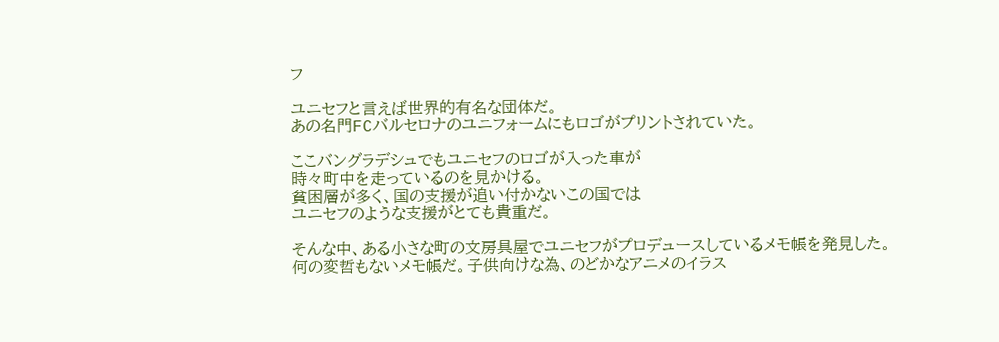フ

ユニセフと言えば世界的有名な団体だ。
あの名門FCバルセロナのユニフォームにもロゴがプリントされていた。

ここバングラデシュでもユニセフのロゴが入った車が
時々町中を走っているのを見かける。
貧困層が多く、国の支援が追い付かないこの国では
ユニセフのような支援がとても貴重だ。

そんな中、ある小さな町の文房具屋でユニセフがプロデュースしているメモ帳を発見した。
何の変哲もないメモ帳だ。子供向けな為、のどかなアニメのイラス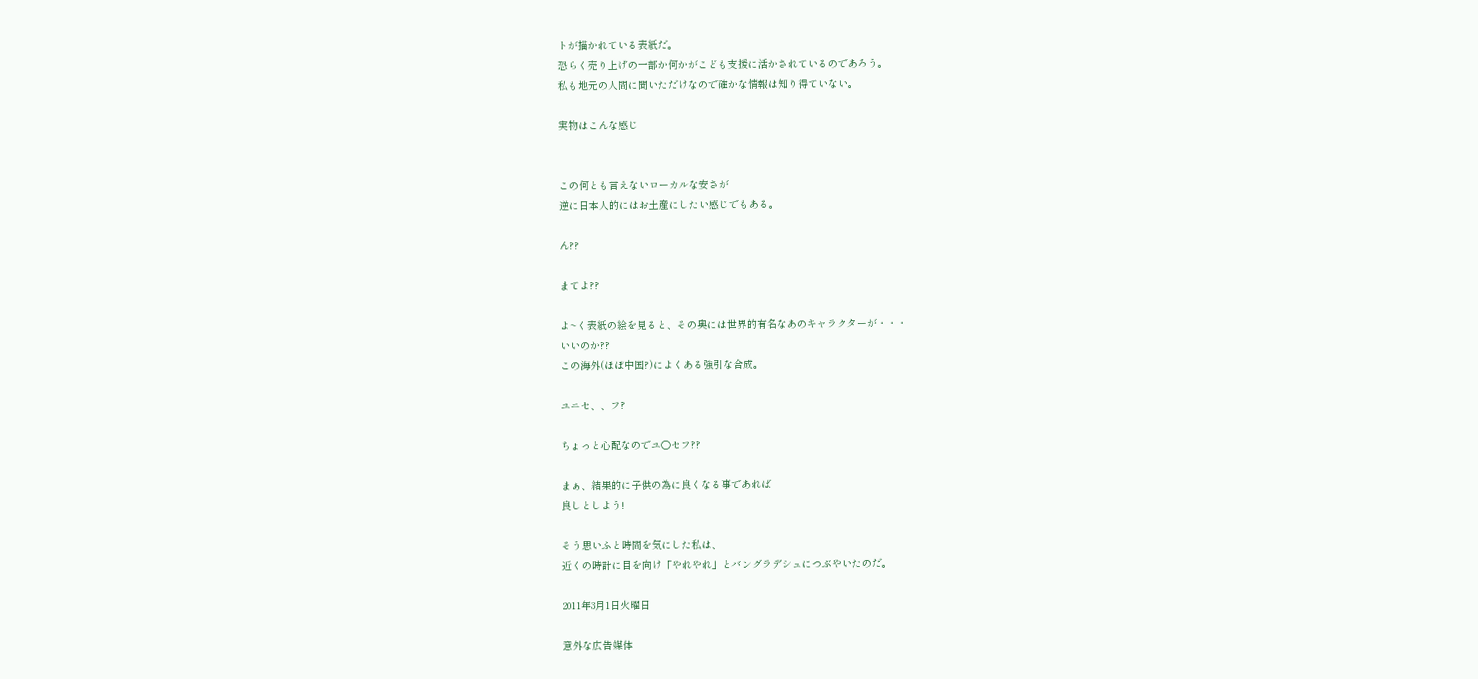トが描かれている表紙だ。
恐らく売り上げの一部か何かがこども支援に活かされているのであろう。
私も地元の人間に聞いただけなので確かな情報は知り得ていない。

実物はこんな感じ


この何とも言えないローカルな安さが
逆に日本人的にはお土産にしたい感じでもある。

ん??

まてよ??

よ~く表紙の絵を見ると、その奥には世界的有名なあのキャラクターが・・・
いいのか??
この海外(ほぼ中国?)によくある強引な合成。

ユニセ、、フ?

ちょっと心配なのでユ○セフ??

まぁ、結果的に子供の為に良くなる事であれば
良しとしよう!

そう思いふと時間を気にした私は、
近くの時計に目を向け「やれやれ」とバングラデシュにつぶやいたのだ。

2011年3月1日火曜日

意外な広告媒体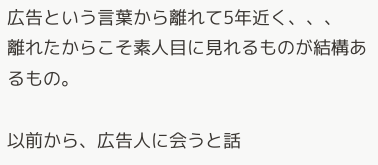広告という言葉から離れて5年近く、、、
離れたからこそ素人目に見れるものが結構あるもの。

以前から、広告人に会うと話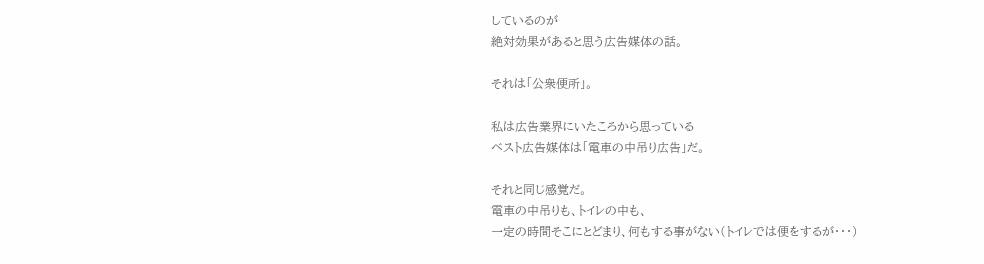しているのが
絶対効果があると思う広告媒体の話。

それは「公衆便所」。

私は広告業界にいたころから思っている
ベスト広告媒体は「電車の中吊り広告」だ。

それと同じ感覚だ。
電車の中吊りも、トイレの中も、
一定の時間そこにとどまり、何もする事がない(トイレでは便をするが・・・)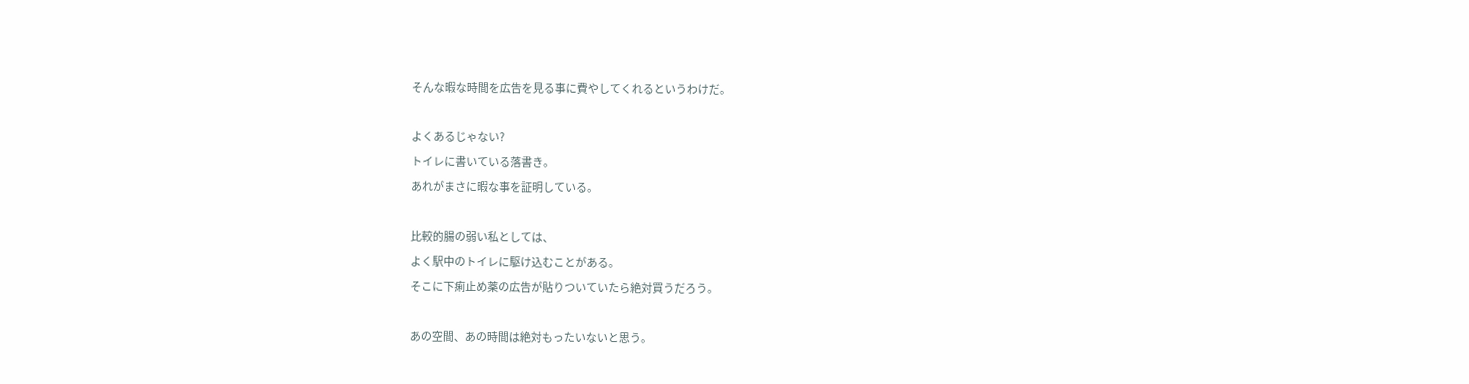そんな暇な時間を広告を見る事に費やしてくれるというわけだ。

よくあるじゃない?
トイレに書いている落書き。
あれがまさに暇な事を証明している。

比較的腸の弱い私としては、
よく駅中のトイレに駆け込むことがある。
そこに下痢止め薬の広告が貼りついていたら絶対買うだろう。

あの空間、あの時間は絶対もったいないと思う。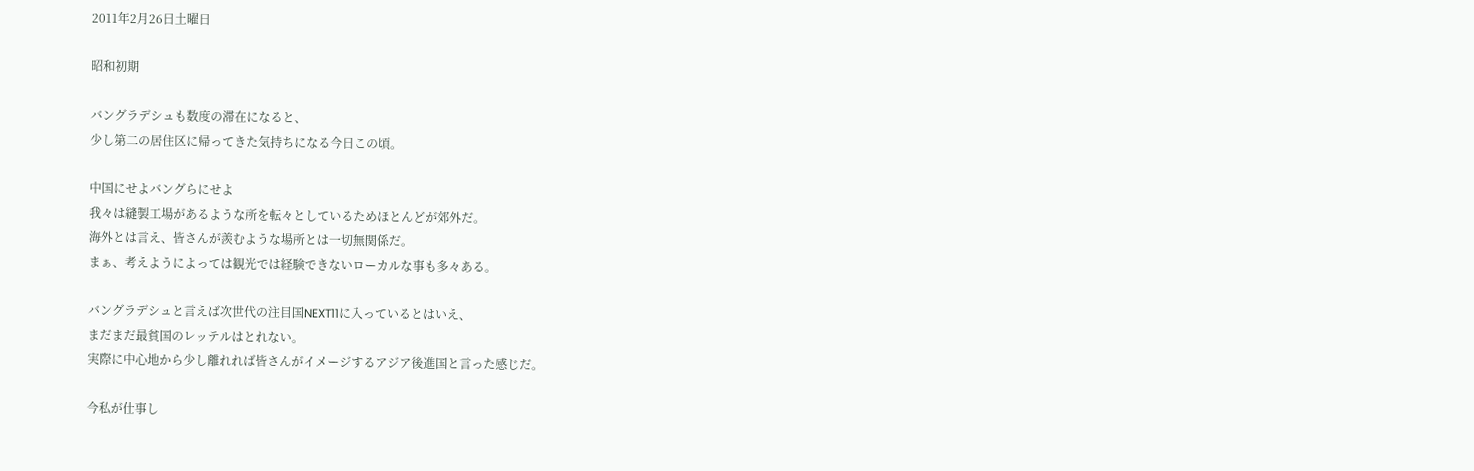2011年2月26日土曜日

昭和初期

バングラデシュも数度の滞在になると、
少し第二の居住区に帰ってきた気持ちになる今日この頃。

中国にせよバングらにせよ
我々は縫製工場があるような所を転々としているためほとんどが郊外だ。
海外とは言え、皆さんが羨むような場所とは一切無関係だ。
まぁ、考えようによっては観光では経験できないローカルな事も多々ある。

バングラデシュと言えば次世代の注目国NEXT11に入っているとはいえ、
まだまだ最貧国のレッテルはとれない。
実際に中心地から少し離れれば皆さんがイメージするアジア後進国と言った感じだ。

今私が仕事し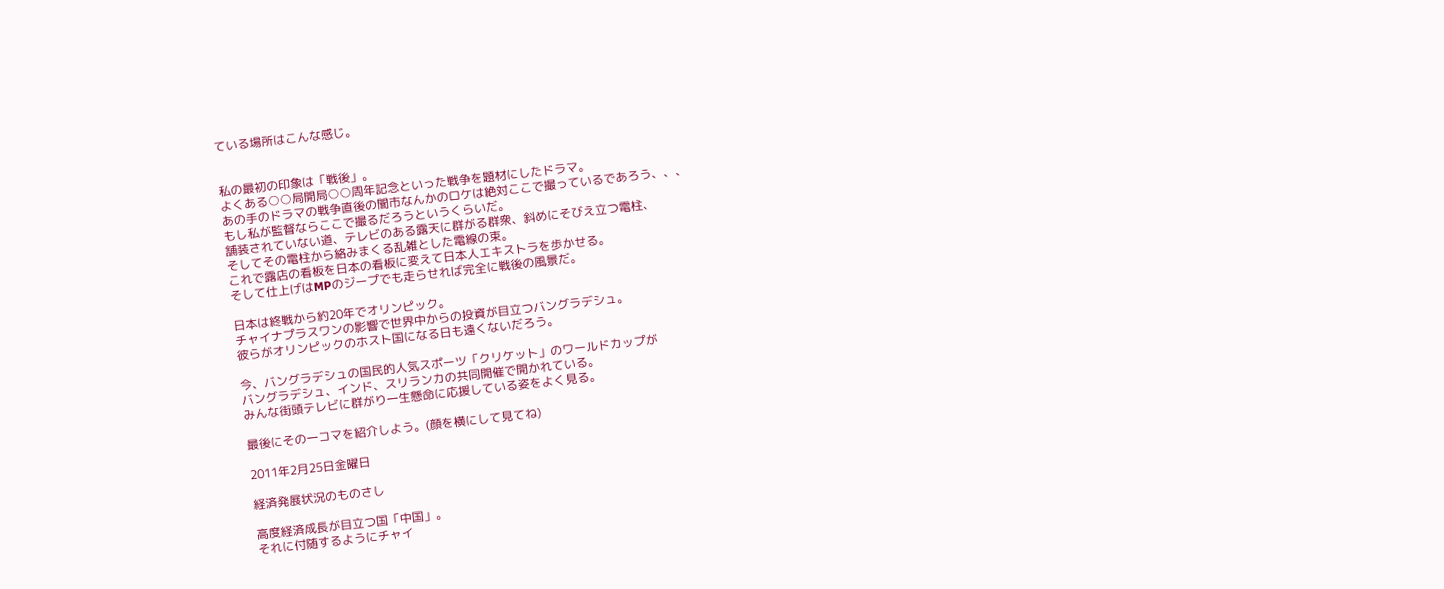ている場所はこんな感じ。


私の最初の印象は「戦後」。
よくある○○局開局○○周年記念といった戦争を題材にしたドラマ。
あの手のドラマの戦争直後の闇市なんかのロケは絶対ここで撮っているであろう、、、
もし私が監督ならここで撮るだろうというくらいだ。
舗装されていない道、テレビのある露天に群がる群衆、斜めにそびえ立つ電柱、
そしてその電柱から絡みまくる乱雑とした電線の束。
これで露店の看板を日本の看板に変えて日本人エキストラを歩かせる。
そして仕上げはMPのジープでも走らせれば完全に戦後の風景だ。

日本は終戦から約20年でオリンピック。
チャイナプラスワンの影響で世界中からの投資が目立つバングラデシュ。
彼らがオリンピックのホスト国になる日も遠くないだろう。

今、バングラデシュの国民的人気スポーツ「クリケット」のワールドカップが
バングラデシュ、インド、スリランカの共同開催で開かれている。
みんな街頭テレビに群がり一生懸命に応援している姿をよく見る。

最後にその一コマを紹介しよう。(顔を横にして見てね)

2011年2月25日金曜日

経済発展状況のものさし

高度経済成長が目立つ国「中国」。
それに付随するようにチャイ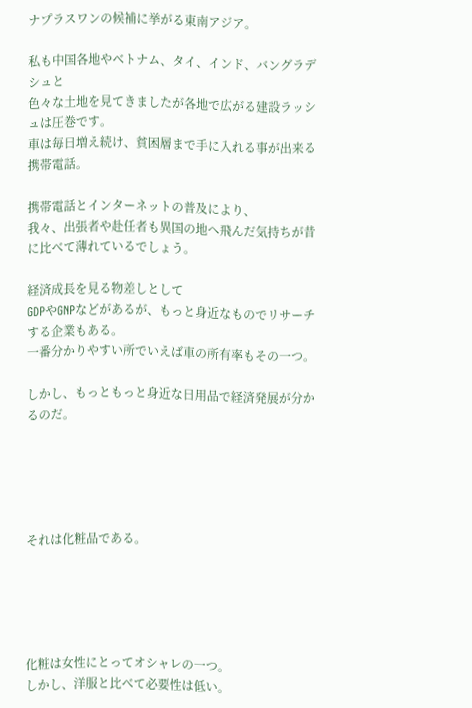ナプラスワンの候補に挙がる東南アジア。

私も中国各地やベトナム、タイ、インド、バングラデシュと
色々な土地を見てきましたが各地で広がる建設ラッシュは圧巻です。
車は毎日増え続け、貧困層まで手に入れる事が出来る携帯電話。

携帯電話とインターネットの普及により、
我々、出張者や赴任者も異国の地へ飛んだ気持ちが昔に比べて薄れているでしょう。

経済成長を見る物差しとして
GDPやGNPなどがあるが、もっと身近なものでリサーチする企業もある。
一番分かりやすい所でいえば車の所有率もその一つ。

しかし、もっともっと身近な日用品で経済発展が分かるのだ。





それは化粧品である。





化粧は女性にとってオシャレの一つ。
しかし、洋服と比べて必要性は低い。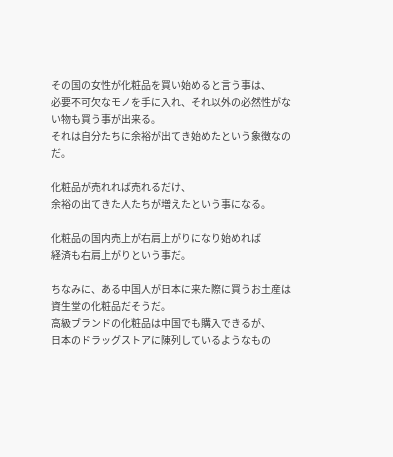その国の女性が化粧品を買い始めると言う事は、
必要不可欠なモノを手に入れ、それ以外の必然性がない物も買う事が出来る。
それは自分たちに余裕が出てき始めたという象徴なのだ。

化粧品が売れれば売れるだけ、
余裕の出てきた人たちが増えたという事になる。

化粧品の国内売上が右肩上がりになり始めれば
経済も右肩上がりという事だ。

ちなみに、ある中国人が日本に来た際に買うお土産は
資生堂の化粧品だそうだ。
高級ブランドの化粧品は中国でも購入できるが、
日本のドラッグストアに陳列しているようなもの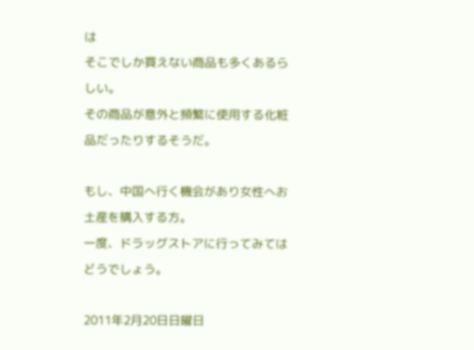は
そこでしか買えない商品も多くあるらしい。
その商品が意外と頻繁に使用する化粧品だったりするそうだ。

もし、中国へ行く機会があり女性へお土産を購入する方。
一度、ドラッグストアに行ってみてはどうでしょう。

2011年2月20日日曜日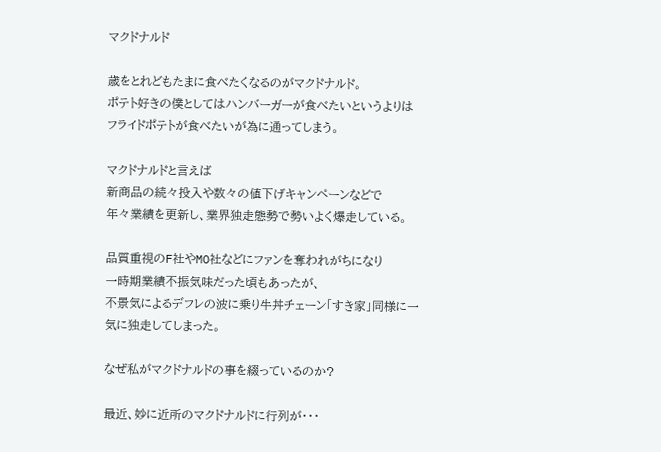マクドナルド

歳をとれどもたまに食べたくなるのがマクドナルド。
ポテト好きの僕としてはハンバーガーが食べたいというよりは
フライドポテトが食べたいが為に通ってしまう。

マクドナルドと言えば
新商品の続々投入や数々の値下げキャンペーンなどで
年々業績を更新し、業界独走態勢で勢いよく爆走している。

品質重視のF社やMO社などにファンを奪われがちになり
一時期業績不振気味だった頃もあったが、
不景気によるデフレの波に乗り牛丼チェーン「すき家」同様に一気に独走してしまった。

なぜ私がマクドナルドの事を綴っているのか?

最近、妙に近所のマクドナルドに行列が・・・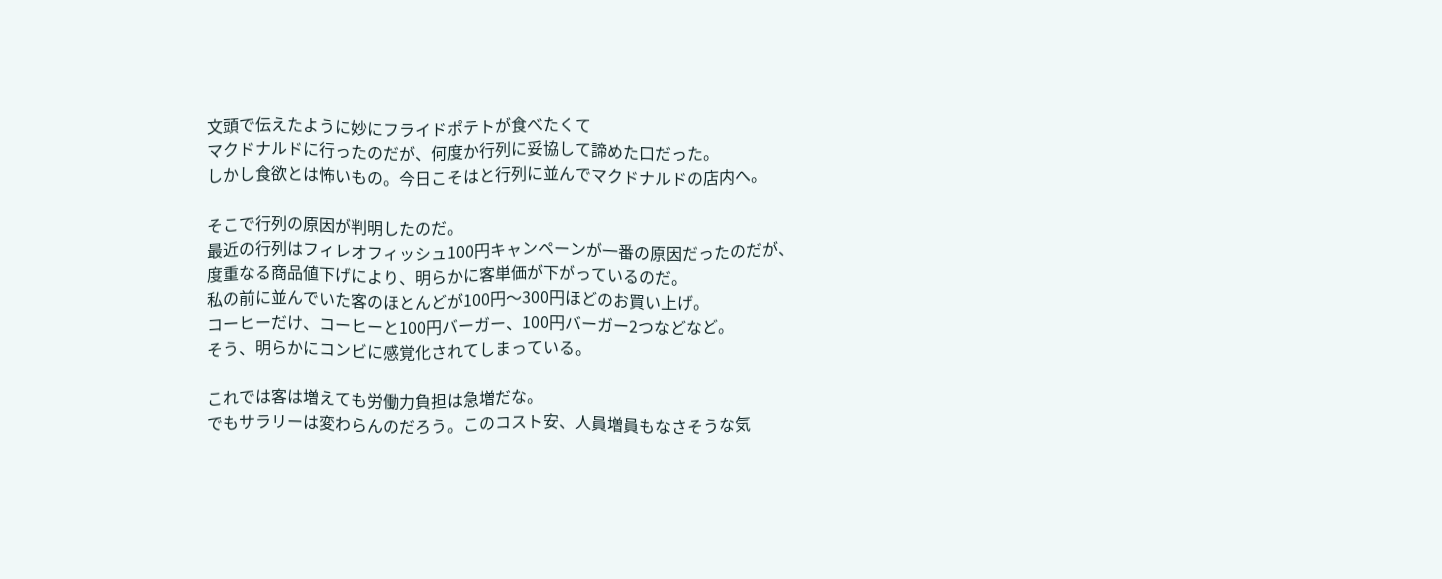文頭で伝えたように妙にフライドポテトが食べたくて
マクドナルドに行ったのだが、何度か行列に妥協して諦めた口だった。
しかし食欲とは怖いもの。今日こそはと行列に並んでマクドナルドの店内へ。

そこで行列の原因が判明したのだ。
最近の行列はフィレオフィッシュ100円キャンペーンが一番の原因だったのだが、
度重なる商品値下げにより、明らかに客単価が下がっているのだ。
私の前に並んでいた客のほとんどが100円〜300円ほどのお買い上げ。
コーヒーだけ、コーヒーと100円バーガー、100円バーガー2つなどなど。
そう、明らかにコンビに感覚化されてしまっている。

これでは客は増えても労働力負担は急増だな。
でもサラリーは変わらんのだろう。このコスト安、人員増員もなさそうな気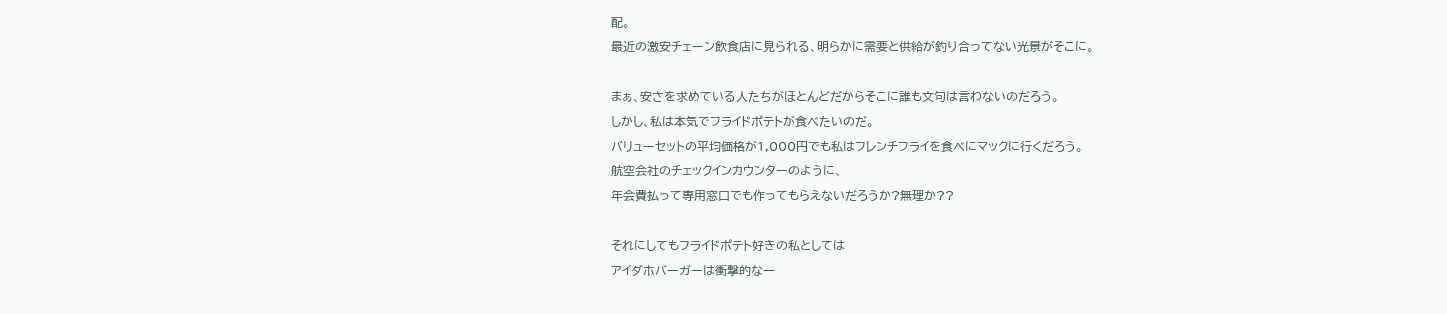配。
最近の激安チェーン飲食店に見られる、明らかに需要と供給が釣り合ってない光景がそこに。

まぁ、安さを求めている人たちがほとんどだからそこに誰も文句は言わないのだろう。
しかし、私は本気でフライドポテトが食べたいのだ。
バリューセットの平均価格が1,000円でも私はフレンチフライを食べにマックに行くだろう。
航空会社のチェックインカウンターのように、
年会費払って専用窓口でも作ってもらえないだろうか?無理か??

それにしてもフライドポテト好きの私としては
アイダホバーガーは衝撃的な一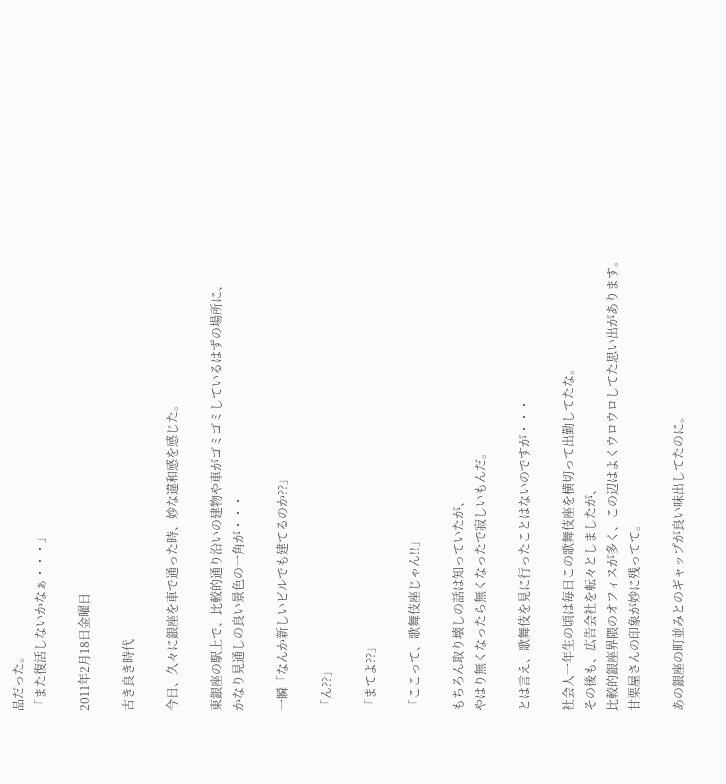品だった。
「また復活しないかなぁ・・・」

2011年2月18日金曜日

古き良き時代

今日、久々に銀座を車で通った時、妙な違和感を感じた。

東銀座の駅上で、比較的通り沿いの建物や車がゴミゴミしているはずの場所に、
かなり見通しの良い景色の一角が・・・

一瞬「なんか新しいビルでも建てるのか??」

「ん??」

「まてよ??」

「ここって、歌舞伎座じゃん!!」

もちろん取り壊しの話は知っていたが、
やはり無くなったら無くなったで寂しいもんだ。

とは言え、歌舞伎を見に行ったことはないのですが・・・

社会人一年生の頃は毎日この歌舞伎座を横切って出勤してたな。
その後も、広告会社を転々としましたが、
比較的銀座界隈のオフィスが多く、この辺はよくウロウロしてた思い出があります。
甘栗屋さんの印象が妙に残ってて。

あの銀座の町並みとのギャップが良い味出してたのに。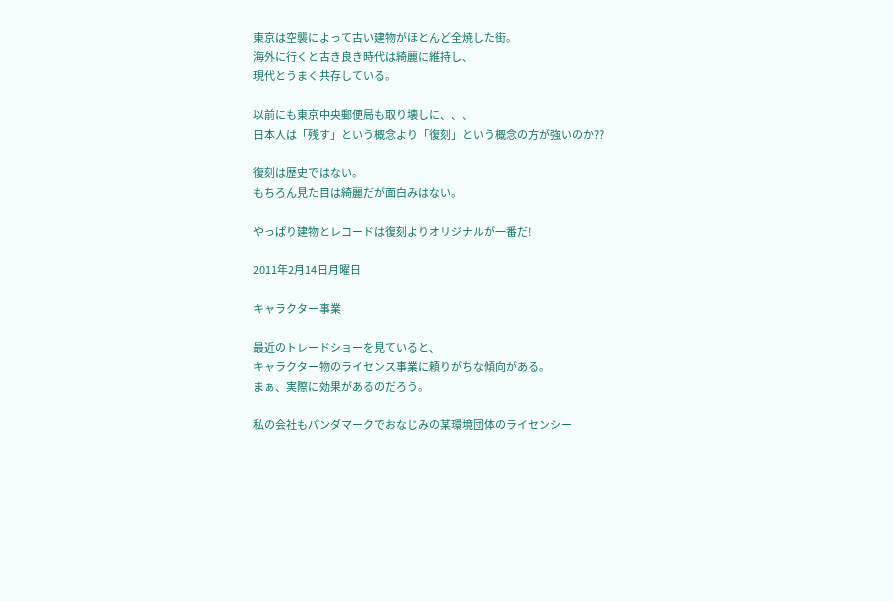東京は空襲によって古い建物がほとんど全焼した街。
海外に行くと古き良き時代は綺麗に維持し、
現代とうまく共存している。

以前にも東京中央郵便局も取り壊しに、、、
日本人は「残す」という概念より「復刻」という概念の方が強いのか??

復刻は歴史ではない。
もちろん見た目は綺麗だが面白みはない。

やっぱり建物とレコードは復刻よりオリジナルが一番だ!

2011年2月14日月曜日

キャラクター事業

最近のトレードショーを見ていると、
キャラクター物のライセンス事業に頼りがちな傾向がある。
まぁ、実際に効果があるのだろう。

私の会社もパンダマークでおなじみの某環境団体のライセンシー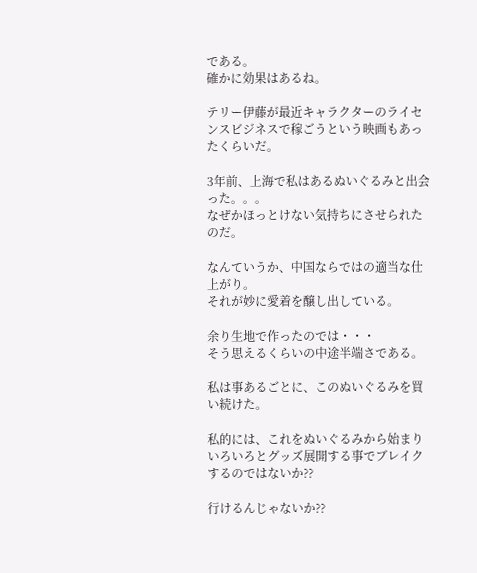である。
確かに効果はあるね。

テリー伊藤が最近キャラクターのライセンスビジネスで稼ごうという映画もあったくらいだ。

3年前、上海で私はあるぬいぐるみと出会った。。。
なぜかほっとけない気持ちにさせられたのだ。

なんていうか、中国ならではの適当な仕上がり。
それが妙に愛着を醸し出している。

余り生地で作ったのでは・・・
そう思えるくらいの中途半端さである。

私は事あるごとに、このぬいぐるみを買い続けた。

私的には、これをぬいぐるみから始まり
いろいろとグッズ展開する事でブレイクするのではないか??

行けるんじゃないか??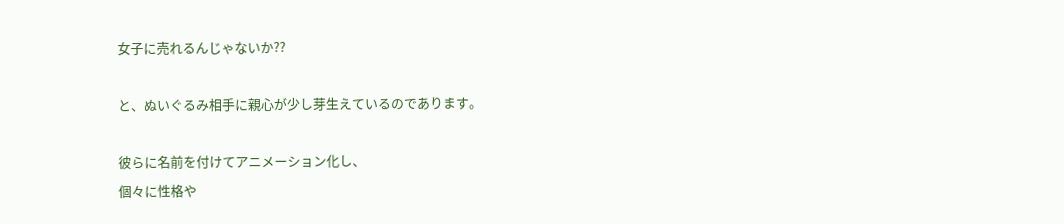女子に売れるんじゃないか??

と、ぬいぐるみ相手に親心が少し芽生えているのであります。

彼らに名前を付けてアニメーション化し、
個々に性格や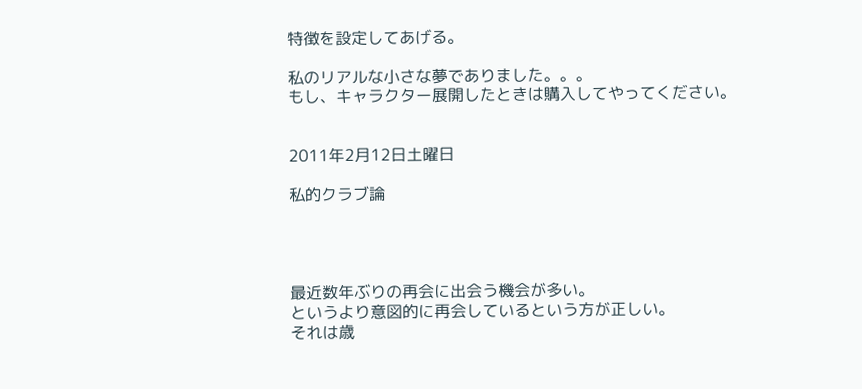特徴を設定してあげる。

私のリアルな小さな夢でありました。。。
もし、キャラクター展開したときは購入してやってください。


2011年2月12日土曜日

私的クラブ論




最近数年ぶりの再会に出会う機会が多い。
というより意図的に再会しているという方が正しい。
それは歳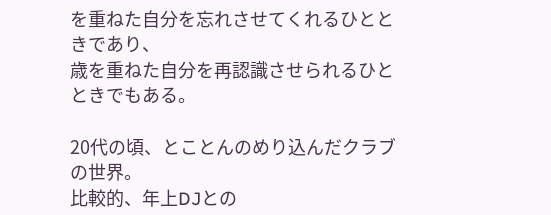を重ねた自分を忘れさせてくれるひとときであり、
歳を重ねた自分を再認識させられるひとときでもある。

20代の頃、とことんのめり込んだクラブの世界。
比較的、年上DJとの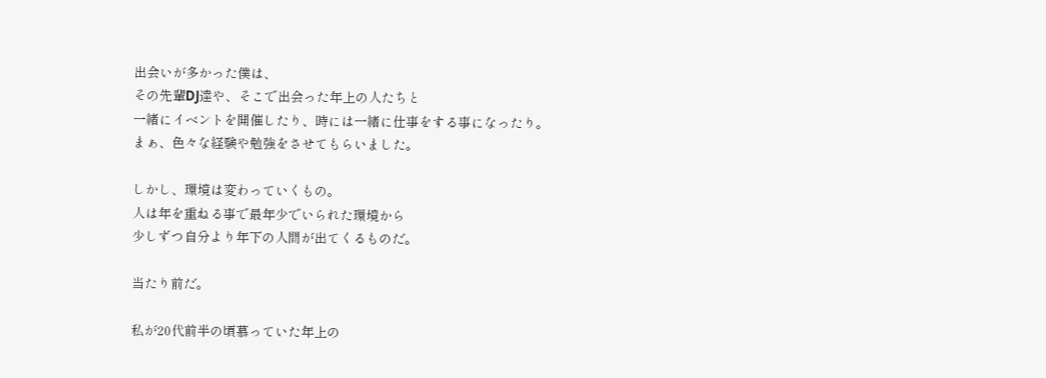出会いが多かった僕は、
その先輩DJ達や、そこで出会った年上の人たちと
一緒にイベントを開催したり、時には一緒に仕事をする事になったり。
まぁ、色々な経験や勉強をさせてもらいました。

しかし、環境は変わっていくもの。
人は年を重ねる事で最年少でいられた環境から
少しずつ自分より年下の人間が出てくるものだ。

当たり前だ。

私が20代前半の頃慕っていた年上の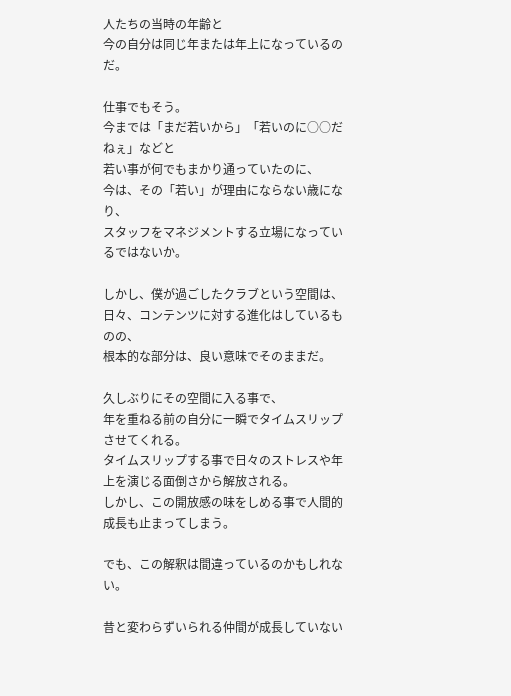人たちの当時の年齢と
今の自分は同じ年または年上になっているのだ。

仕事でもそう。
今までは「まだ若いから」「若いのに○○だねぇ」などと
若い事が何でもまかり通っていたのに、
今は、その「若い」が理由にならない歳になり、
スタッフをマネジメントする立場になっているではないか。

しかし、僕が過ごしたクラブという空間は、
日々、コンテンツに対する進化はしているものの、
根本的な部分は、良い意味でそのままだ。

久しぶりにその空間に入る事で、
年を重ねる前の自分に一瞬でタイムスリップさせてくれる。
タイムスリップする事で日々のストレスや年上を演じる面倒さから解放される。
しかし、この開放感の味をしめる事で人間的成長も止まってしまう。

でも、この解釈は間違っているのかもしれない。

昔と変わらずいられる仲間が成長していない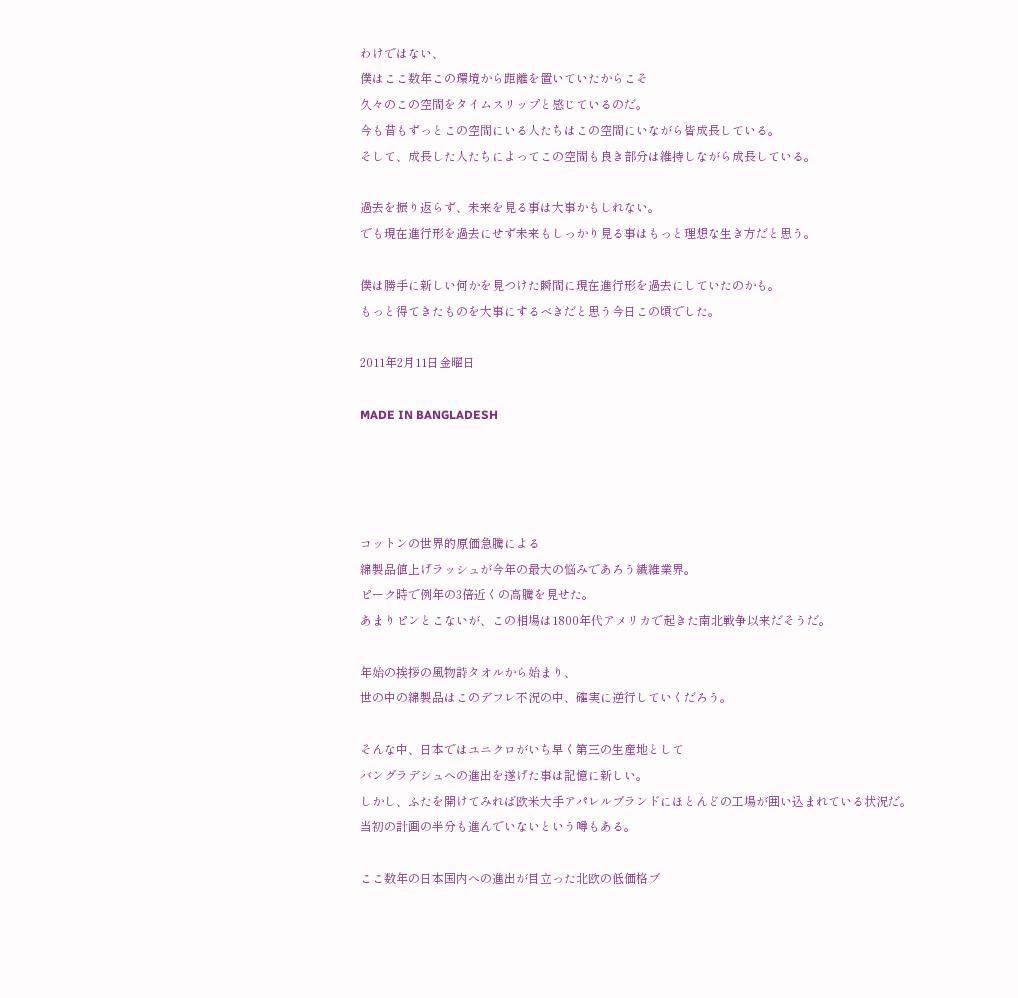わけではない、
僕はここ数年この環境から距離を置いていたからこそ
久々のこの空間をタイムスリップと感じているのだ。
今も昔もずっとこの空間にいる人たちはこの空間にいながら皆成長している。
そして、成長した人たちによってこの空間も良き部分は維持しながら成長している。

過去を振り返らず、未来を見る事は大事かもしれない。
でも現在進行形を過去にせず未来もしっかり見る事はもっと理想な生き方だと思う。

僕は勝手に新しい何かを見つけた瞬間に現在進行形を過去にしていたのかも。
もっと得てきたものを大事にするべきだと思う今日この頃でした。

2011年2月11日金曜日

MADE IN BANGLADESH




コットンの世界的原価急騰による
綿製品値上げラッシュが今年の最大の悩みであろう繊維業界。
ピーク時で例年の3倍近くの高騰を見せた。
あまりピンとこないが、この相場は1800年代アメリカで起きた南北戦争以来だそうだ。

年始の挨拶の風物詩タオルから始まり、
世の中の綿製品はこのデフレ不況の中、確実に逆行していくだろう。

そんな中、日本ではユニクロがいち早く第三の生産地として
バングラデシュへの進出を遂げた事は記憶に新しい。
しかし、ふたを開けてみれば欧米大手アパレルブランドにほとんどの工場が囲い込まれている状況だ。
当初の計画の半分も進んでいないという噂もある。

ここ数年の日本国内への進出が目立った北欧の低価格ブ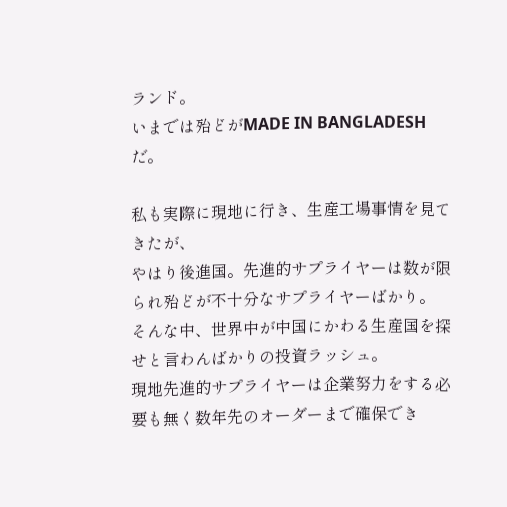ランド。
いまでは殆どがMADE IN BANGLADESHだ。

私も実際に現地に行き、生産工場事情を見てきたが、
やはり後進国。先進的サプライヤーは数が限られ殆どが不十分なサプライヤーばかり。
そんな中、世界中が中国にかわる生産国を探せと言わんばかりの投資ラッシュ。
現地先進的サプライヤーは企業努力をする必要も無く数年先のオーダーまで確保でき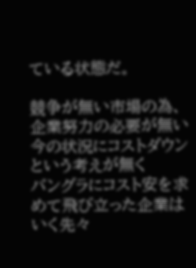ている状態だ。

競争が無い市場の為、企業努力の必要が無い今の状況にコストダウンという考えが無く
バングラにコスト安を求めて飛び立った企業はいく先々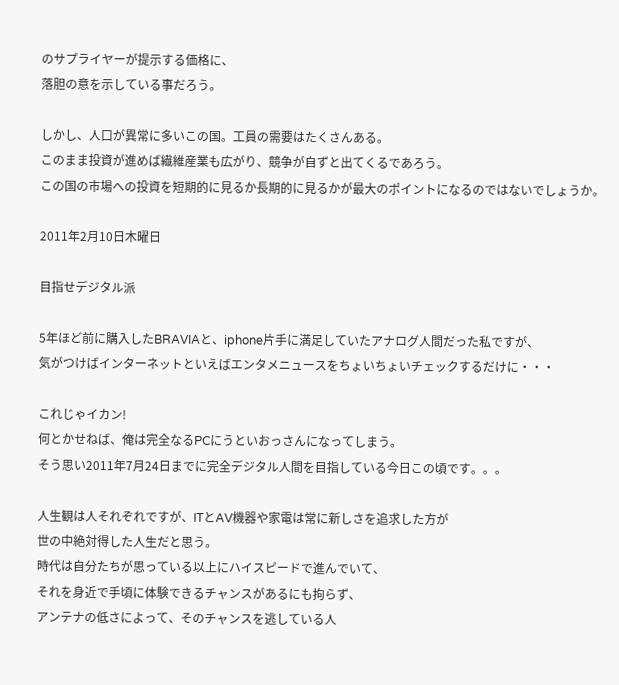のサプライヤーが提示する価格に、
落胆の意を示している事だろう。

しかし、人口が異常に多いこの国。工員の需要はたくさんある。
このまま投資が進めば繊維産業も広がり、競争が自ずと出てくるであろう。
この国の市場への投資を短期的に見るか長期的に見るかが最大のポイントになるのではないでしょうか。

2011年2月10日木曜日

目指せデジタル派

5年ほど前に購入したBRAVIAと、iphone片手に満足していたアナログ人間だった私ですが、
気がつけばインターネットといえばエンタメニュースをちょいちょいチェックするだけに・・・

これじゃイカン!
何とかせねば、俺は完全なるPCにうといおっさんになってしまう。
そう思い2011年7月24日までに完全デジタル人間を目指している今日この頃です。。。

人生観は人それぞれですが、ITとAV機器や家電は常に新しさを追求した方が
世の中絶対得した人生だと思う。
時代は自分たちが思っている以上にハイスピードで進んでいて、
それを身近で手頃に体験できるチャンスがあるにも拘らず、
アンテナの低さによって、そのチャンスを逃している人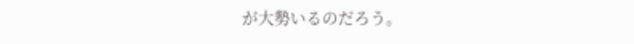が大勢いるのだろう。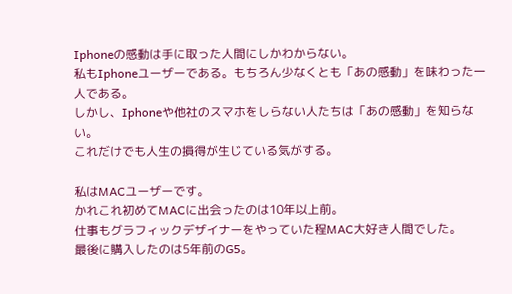Iphoneの感動は手に取った人間にしかわからない。
私もIphoneユーザーである。もちろん少なくとも「あの感動」を味わった一人である。
しかし、Iphoneや他社のスマホをしらない人たちは「あの感動」を知らない。
これだけでも人生の損得が生じている気がする。

私はMACユーザーです。
かれこれ初めてMACに出会ったのは10年以上前。
仕事もグラフィックデザイナーをやっていた程MAC大好き人間でした。
最後に購入したのは5年前のG5。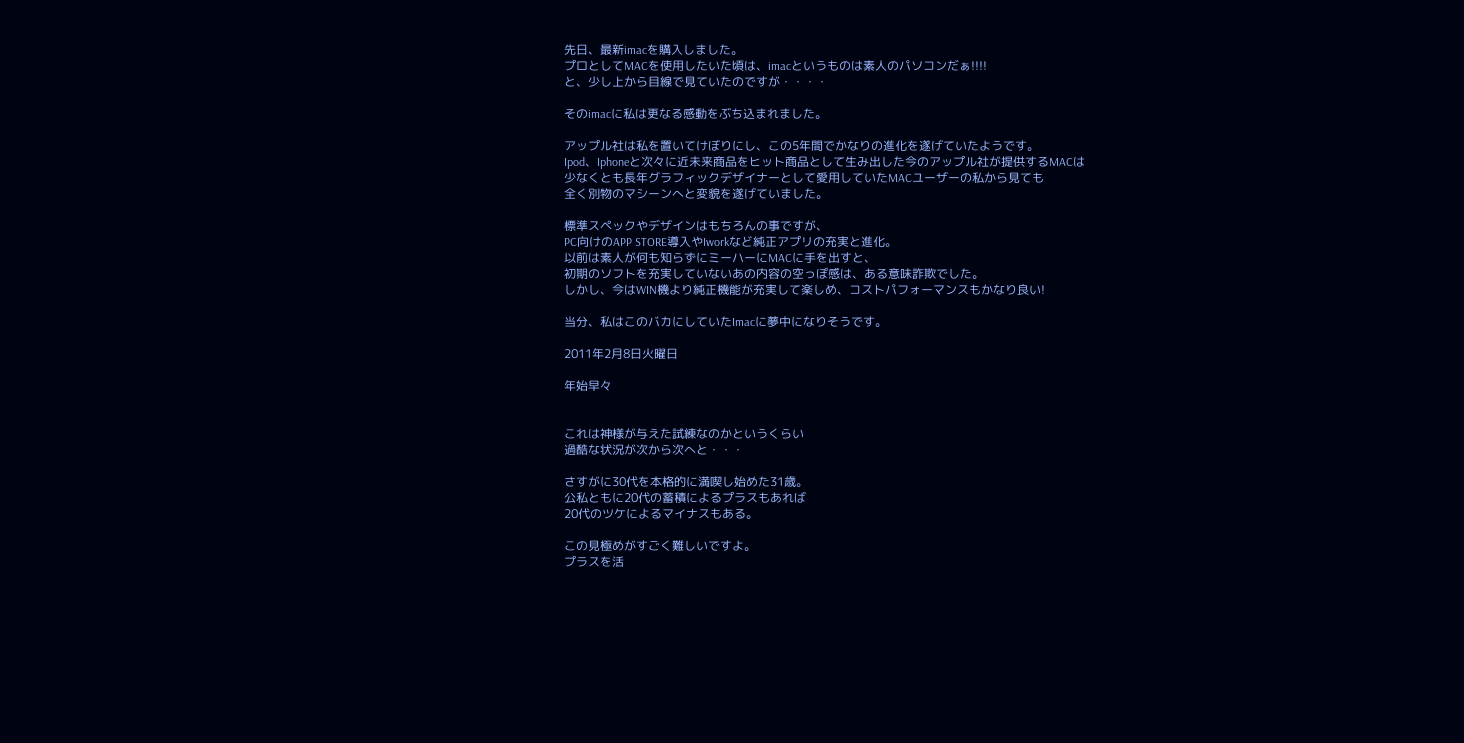先日、最新imacを購入しました。
プロとしてMACを使用したいた頃は、imacというものは素人のパソコンだぁ!!!!
と、少し上から目線で見ていたのですが・・・・

そのimacに私は更なる感動をぶち込まれました。

アップル社は私を置いてけぼりにし、この5年間でかなりの進化を遂げていたようです。
Ipod、Iphoneと次々に近未来商品をヒット商品として生み出した今のアップル社が提供するMACは
少なくとも長年グラフィックデザイナーとして愛用していたMACユーザーの私から見ても
全く別物のマシーンへと変貌を遂げていました。

標準スペックやデザインはもちろんの事ですが、
PC向けのAPP STORE導入やIworkなど純正アプリの充実と進化。
以前は素人が何も知らずにミーハーにMACに手を出すと、
初期のソフトを充実していないあの内容の空っぽ感は、ある意味詐欺でした。
しかし、今はWIN機より純正機能が充実して楽しめ、コストパフォーマンスもかなり良い!

当分、私はこのバカにしていたImacに夢中になりそうです。

2011年2月8日火曜日

年始早々


これは神様が与えた試練なのかというくらい
過酷な状況が次から次へと・・・

さすがに30代を本格的に満喫し始めた31歳。
公私ともに20代の蓄積によるプラスもあれば
20代のツケによるマイナスもある。

この見極めがすごく難しいですよ。
プラスを活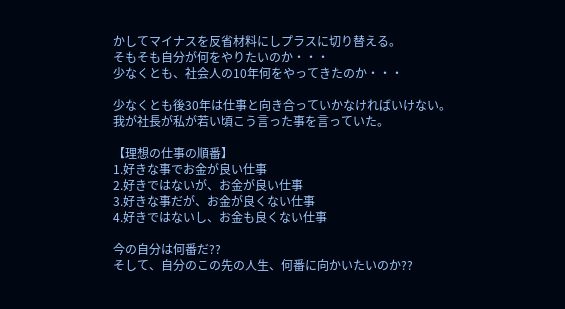かしてマイナスを反省材料にしプラスに切り替える。
そもそも自分が何をやりたいのか・・・
少なくとも、社会人の10年何をやってきたのか・・・

少なくとも後30年は仕事と向き合っていかなければいけない。
我が社長が私が若い頃こう言った事を言っていた。

【理想の仕事の順番】
1.好きな事でお金が良い仕事
2.好きではないが、お金が良い仕事
3.好きな事だが、お金が良くない仕事
4.好きではないし、お金も良くない仕事

今の自分は何番だ??
そして、自分のこの先の人生、何番に向かいたいのか??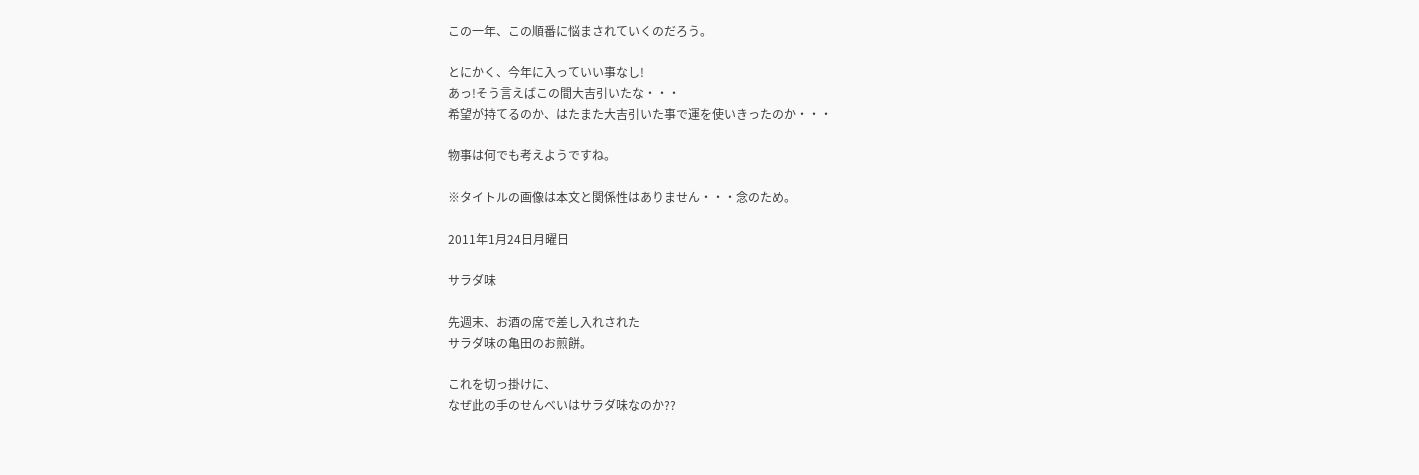この一年、この順番に悩まされていくのだろう。

とにかく、今年に入っていい事なし!
あっ!そう言えばこの間大吉引いたな・・・
希望が持てるのか、はたまた大吉引いた事で運を使いきったのか・・・

物事は何でも考えようですね。

※タイトルの画像は本文と関係性はありません・・・念のため。

2011年1月24日月曜日

サラダ味

先週末、お酒の席で差し入れされた
サラダ味の亀田のお煎餅。

これを切っ掛けに、
なぜ此の手のせんべいはサラダ味なのか??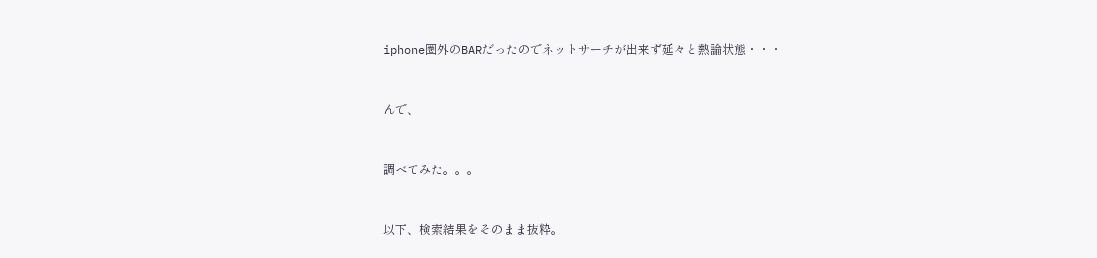iphone圏外のBARだったのでネットサーチが出来ず延々と熱論状態・・・



んで、



調べてみた。。。



以下、検索結果をそのまま抜粋。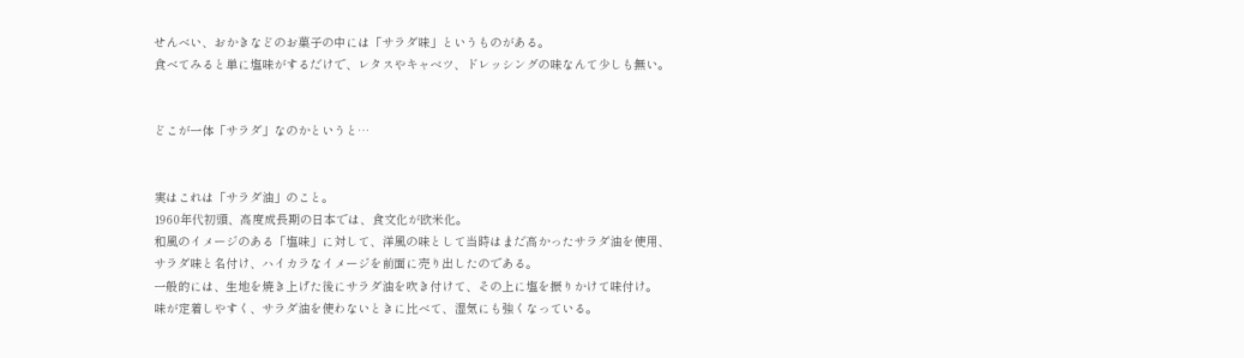せんべい、おかきなどのお菓子の中には「サラダ味」というものがある。
食べてみると単に塩味がするだけで、レタスやキャベツ、ドレッシングの味なんて少しも無い。


どこが一体「サラダ」なのかというと…


実はこれは「サラダ油」のこと。
1960年代初頭、高度成長期の日本では、食文化が欧米化。
和風のイメージのある「塩味」に対して、洋風の味として当時はまだ高かったサラダ油を使用、
サラダ味と名付け、ハイカラなイメージを前面に売り出したのである。
一般的には、生地を焼き上げた後にサラダ油を吹き付けて、その上に塩を振りかけて味付け。
味が定着しやすく、サラダ油を使わないときに比べて、湿気にも強くなっている。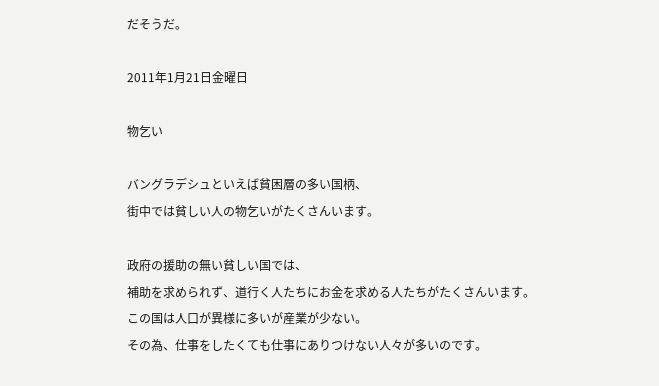だそうだ。

2011年1月21日金曜日

物乞い

バングラデシュといえば貧困層の多い国柄、
街中では貧しい人の物乞いがたくさんいます。

政府の援助の無い貧しい国では、
補助を求められず、道行く人たちにお金を求める人たちがたくさんいます。
この国は人口が異様に多いが産業が少ない。
その為、仕事をしたくても仕事にありつけない人々が多いのです。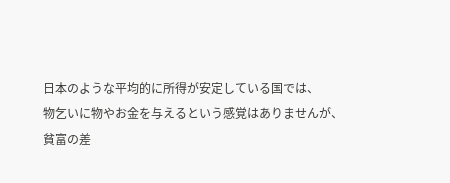日本のような平均的に所得が安定している国では、
物乞いに物やお金を与えるという感覚はありませんが、
貧富の差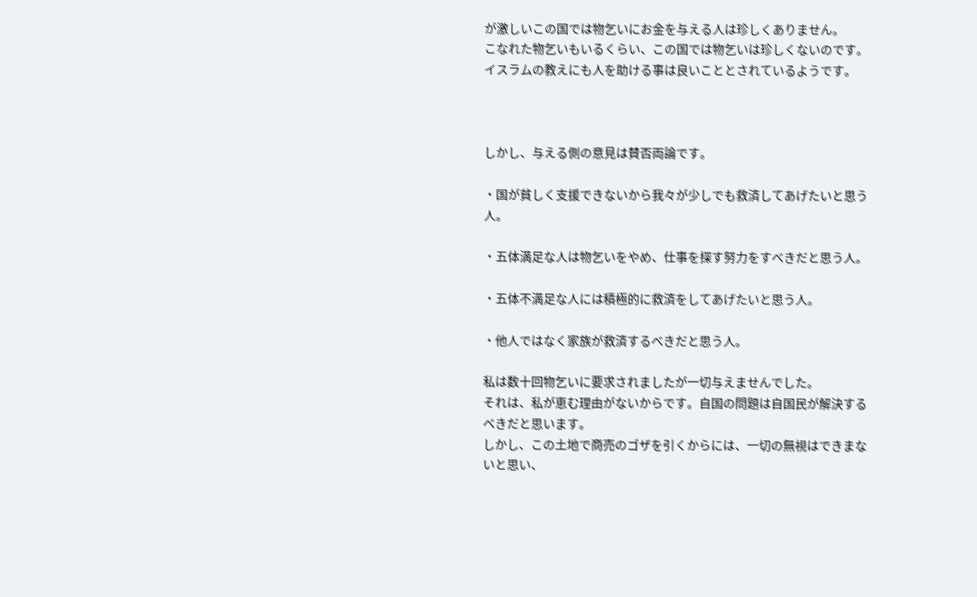が激しいこの国では物乞いにお金を与える人は珍しくありません。
こなれた物乞いもいるくらい、この国では物乞いは珍しくないのです。
イスラムの教えにも人を助ける事は良いこととされているようです。



しかし、与える側の意見は賛否両論です。

・国が貧しく支援できないから我々が少しでも救済してあげたいと思う人。

・五体満足な人は物乞いをやめ、仕事を探す努力をすべきだと思う人。

・五体不満足な人には積極的に救済をしてあげたいと思う人。

・他人ではなく家族が救済するべきだと思う人。

私は数十回物乞いに要求されましたが一切与えませんでした。
それは、私が恵む理由がないからです。自国の問題は自国民が解決するべきだと思います。
しかし、この土地で商売のゴザを引くからには、一切の無視はできまないと思い、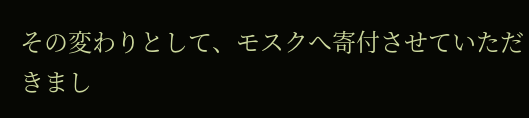その変わりとして、モスクへ寄付させていただきまし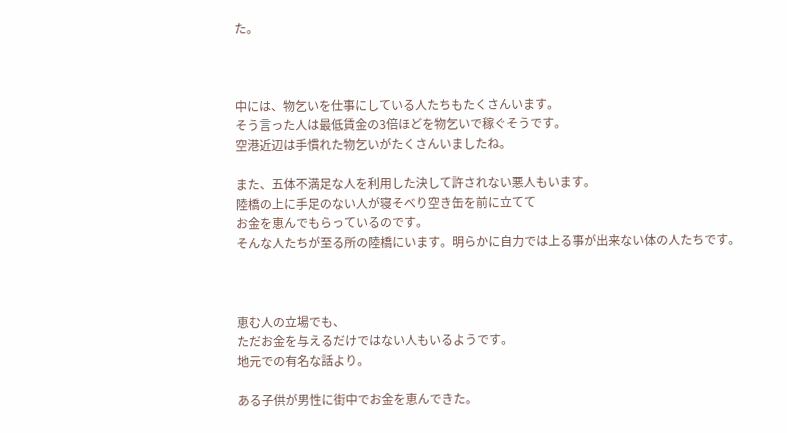た。



中には、物乞いを仕事にしている人たちもたくさんいます。
そう言った人は最低賃金の3倍ほどを物乞いで稼ぐそうです。
空港近辺は手慣れた物乞いがたくさんいましたね。

また、五体不満足な人を利用した決して許されない悪人もいます。
陸橋の上に手足のない人が寝そべり空き缶を前に立てて
お金を恵んでもらっているのです。
そんな人たちが至る所の陸橋にいます。明らかに自力では上る事が出来ない体の人たちです。



恵む人の立場でも、
ただお金を与えるだけではない人もいるようです。
地元での有名な話より。

ある子供が男性に街中でお金を恵んできた。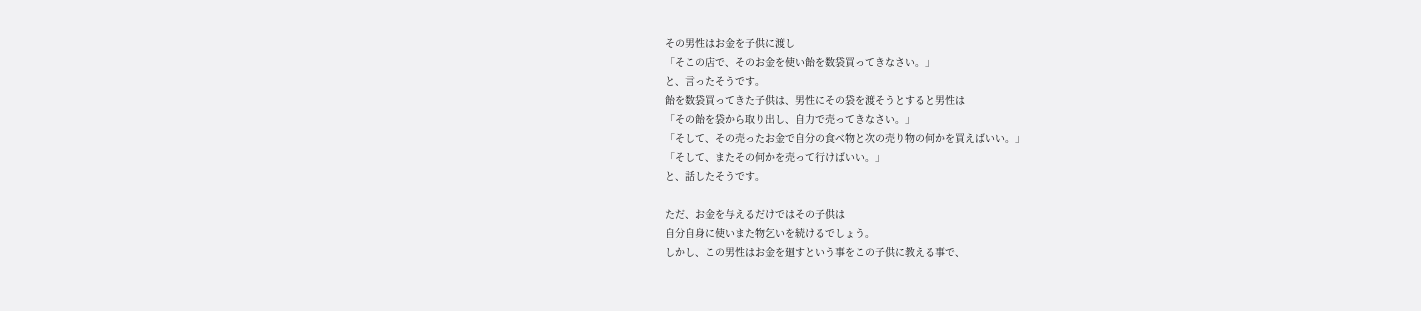その男性はお金を子供に渡し
「そこの店で、そのお金を使い飴を数袋買ってきなさい。」
と、言ったそうです。
飴を数袋買ってきた子供は、男性にその袋を渡そうとすると男性は
「その飴を袋から取り出し、自力で売ってきなさい。」
「そして、その売ったお金で自分の食べ物と次の売り物の何かを買えばいい。」
「そして、またその何かを売って行けばいい。」
と、話したそうです。

ただ、お金を与えるだけではその子供は
自分自身に使いまた物乞いを続けるでしょう。
しかし、この男性はお金を廻すという事をこの子供に教える事で、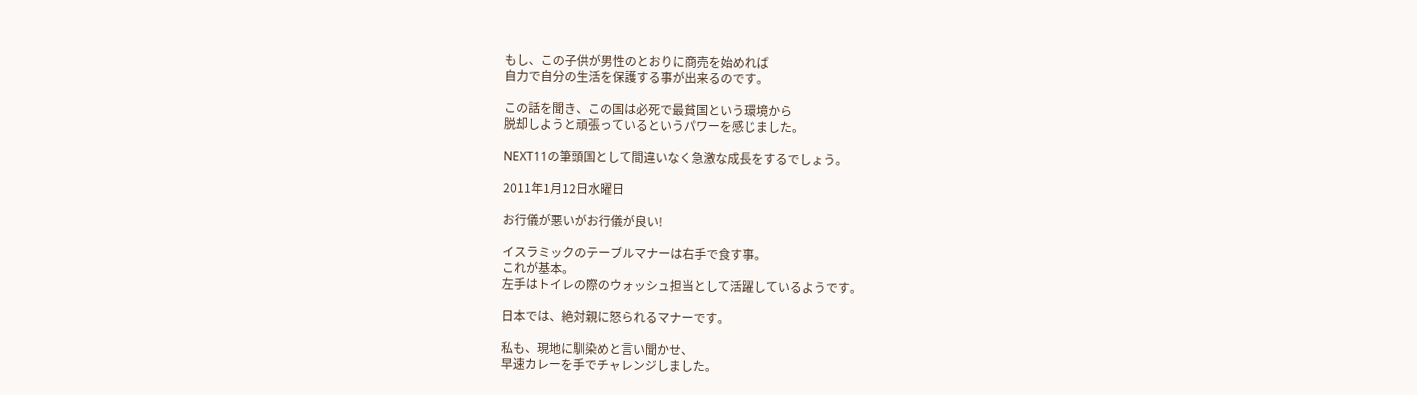もし、この子供が男性のとおりに商売を始めれば
自力で自分の生活を保護する事が出来るのです。

この話を聞き、この国は必死で最貧国という環境から
脱却しようと頑張っているというパワーを感じました。

NEXT11の筆頭国として間違いなく急激な成長をするでしょう。

2011年1月12日水曜日

お行儀が悪いがお行儀が良い!

イスラミックのテーブルマナーは右手で食す事。
これが基本。
左手はトイレの際のウォッシュ担当として活躍しているようです。

日本では、絶対親に怒られるマナーです。

私も、現地に馴染めと言い聞かせ、
早速カレーを手でチャレンジしました。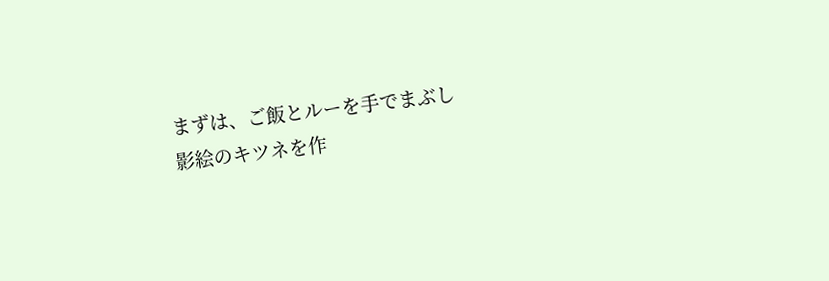まずは、ご飯とルーを手でまぶし
影絵のキツネを作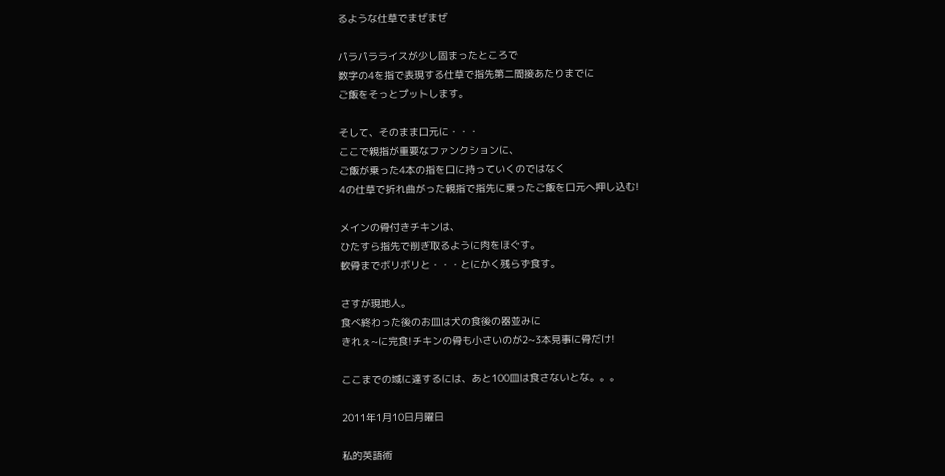るような仕草でまぜまぜ

パラパラライスが少し固まったところで
数字の4を指で表現する仕草で指先第二間接あたりまでに
ご飯をそっとプットします。

そして、そのまま口元に・・・
ここで親指が重要なファンクションに、
ご飯が乗った4本の指を口に持っていくのではなく
4の仕草で折れ曲がった親指で指先に乗ったご飯を口元へ押し込む!

メインの骨付きチキンは、
ひたすら指先で削ぎ取るように肉をほぐす。
軟骨までボリボリと・・・とにかく残らず食す。

さすが現地人。
食べ終わった後のお皿は犬の食後の器並みに
きれぇ~に完食!チキンの骨も小さいのが2~3本見事に骨だけ!

ここまでの域に達するには、あと100皿は食さないとな。。。

2011年1月10日月曜日

私的英語術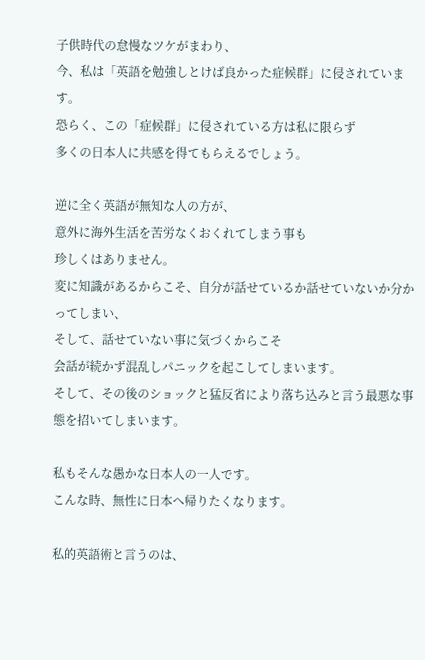子供時代の怠慢なツケがまわり、
今、私は「英語を勉強しとけば良かった症候群」に侵されています。
恐らく、この「症候群」に侵されている方は私に限らず
多くの日本人に共感を得てもらえるでしょう。

逆に全く英語が無知な人の方が、
意外に海外生活を苦労なくおくれてしまう事も
珍しくはありません。
変に知識があるからこそ、自分が話せているか話せていないか分かってしまい、
そして、話せていない事に気づくからこそ
会話が続かず混乱しパニックを起こしてしまいます。
そして、その後のショックと猛反省により落ち込みと言う最悪な事態を招いてしまいます。

私もそんな愚かな日本人の一人です。
こんな時、無性に日本へ帰りたくなります。

私的英語術と言うのは、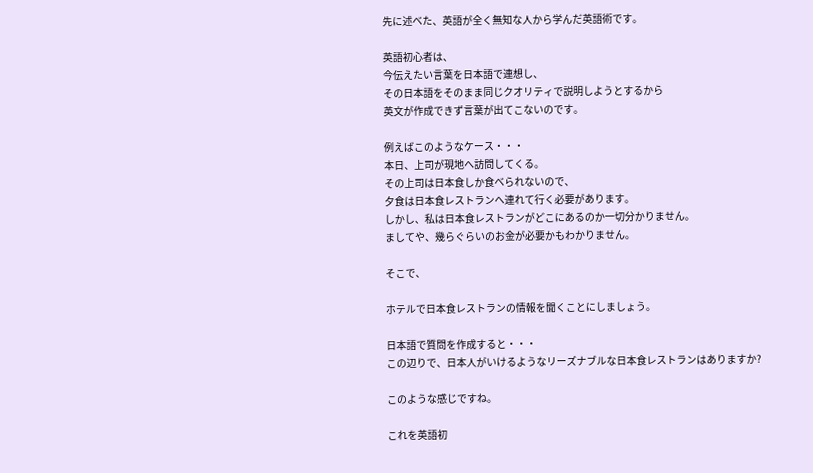先に述べた、英語が全く無知な人から学んだ英語術です。

英語初心者は、
今伝えたい言葉を日本語で連想し、
その日本語をそのまま同じクオリティで説明しようとするから
英文が作成できず言葉が出てこないのです。

例えばこのようなケース・・・
本日、上司が現地へ訪問してくる。
その上司は日本食しか食べられないので、
夕食は日本食レストランへ連れて行く必要があります。
しかし、私は日本食レストランがどこにあるのか一切分かりません。
ましてや、幾らぐらいのお金が必要かもわかりません。

そこで、

ホテルで日本食レストランの情報を聞くことにしましょう。

日本語で質問を作成すると・・・
この辺りで、日本人がいけるようなリーズナブルな日本食レストランはありますか?

このような感じですね。

これを英語初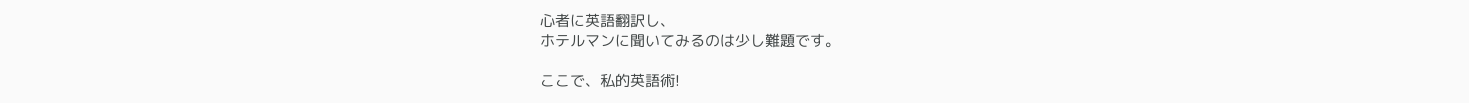心者に英語翻訳し、
ホテルマンに聞いてみるのは少し難題です。

ここで、私的英語術!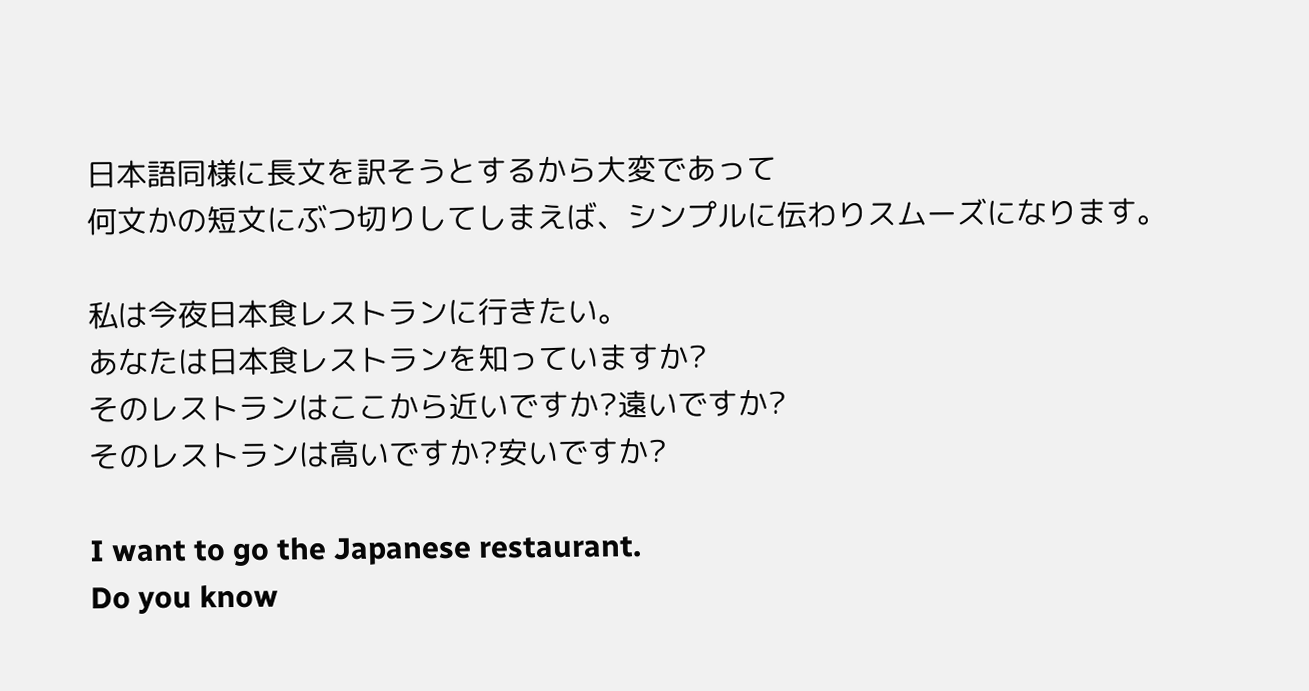日本語同様に長文を訳そうとするから大変であって
何文かの短文にぶつ切りしてしまえば、シンプルに伝わりスムーズになります。

私は今夜日本食レストランに行きたい。
あなたは日本食レストランを知っていますか?
そのレストランはここから近いですか?遠いですか?
そのレストランは高いですか?安いですか?

I want to go the Japanese restaurant.
Do you know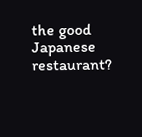the good Japanese restaurant?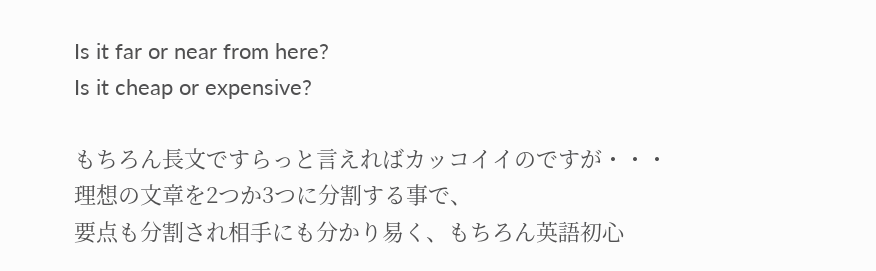Is it far or near from here?
Is it cheap or expensive?

もちろん長文ですらっと言えればカッコイイのですが・・・
理想の文章を2つか3つに分割する事で、
要点も分割され相手にも分かり易く、もちろん英語初心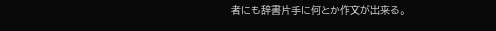者にも辞書片手に何とか作文が出来る。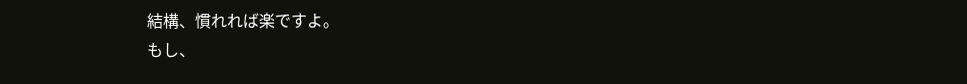結構、慣れれば楽ですよ。
もし、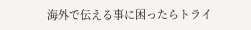海外で伝える事に困ったらトライ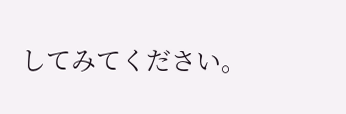してみてください。